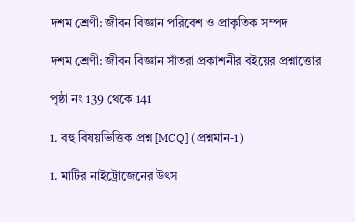দশম শ্রেণী: জীবন‌ বিজ্ঞান পরিবেশ ও প্রাকৃতিক সম্পদ

দশম শ্রেণী: জীবন‌ বিজ্ঞান সাঁতরা প্রকাশনীর বইয়ের প্রশ্নাত্তোর

পৃষ্ঠা নং 139 থেকে 141

1. বহু বিষয়ভিত্তিক প্রশ্ন [MCQ] (প্রশ্নমান-1)

1. মাটির নাইট্রোজেনের উৎস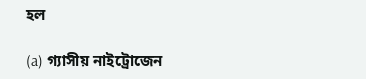হল

(a) গ্যাসীয় নাইট্রোজেন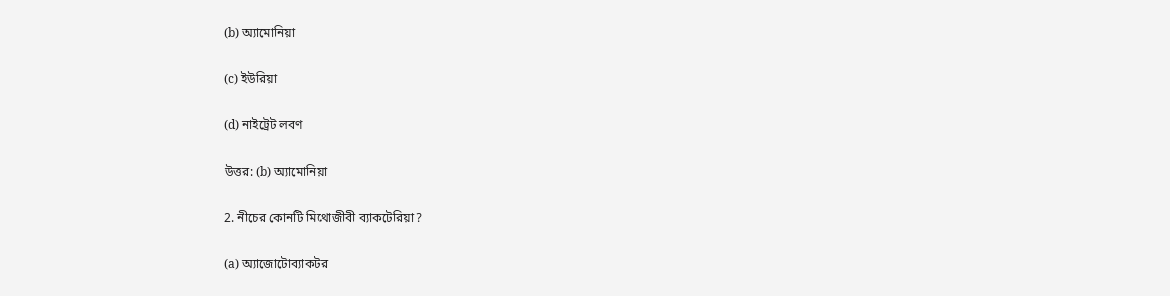(b) অ্যামোনিয়া

(c) ইউরিয়া

(d) নাইট্রেট লবণ

উত্তর: (b) অ্যামোনিয়া

2. নীচের কোনটি মিথোজীবী ব্যাকটেরিয়া?

(a) অ্যাজোটোব্যাকটর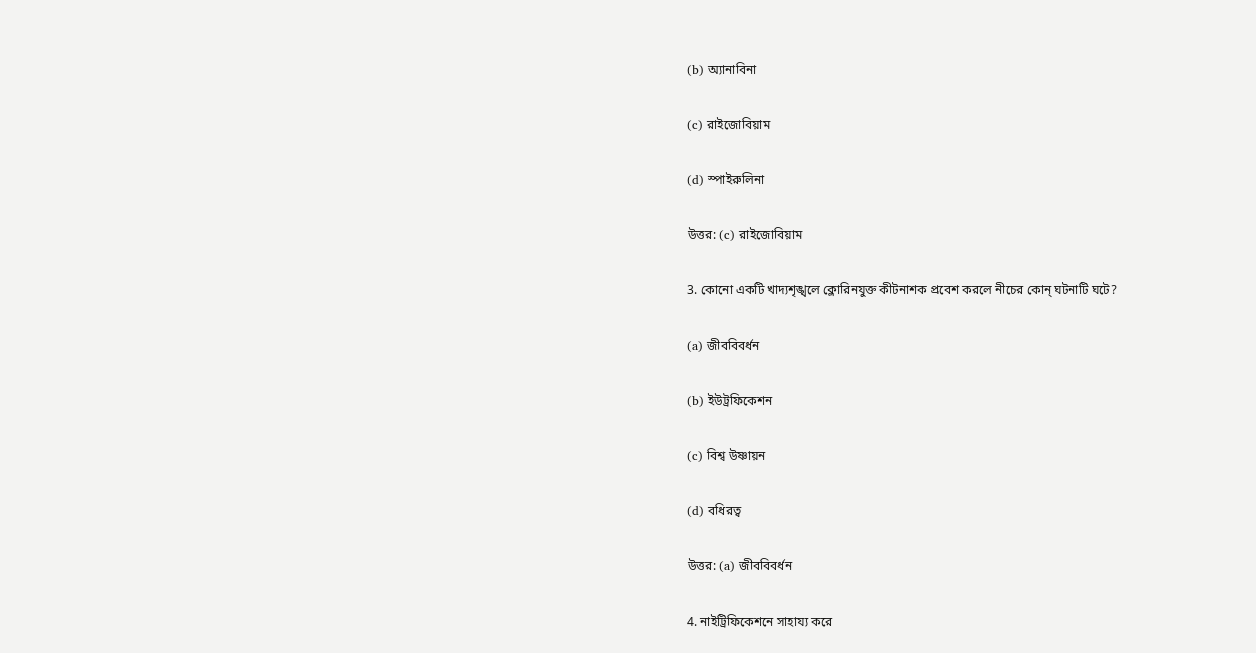(b) অ্যানাবিনা

(c) রাইজোবিয়াম

(d) স্পাইরুলিনা

উত্তর: (c) রাইজোবিয়াম

3. কোনো একটি খাদ্যশৃঙ্খলে ক্লোরিনযুক্ত কীটনাশক প্রবেশ করলে নীচের কোন্ ঘটনাটি ঘটে?

(a) জীববিবর্ধন

(b) ইউট্রফিকেশন

(c) বিশ্ব উষ্ণায়ন

(d) বধিরত্ব

উত্তর: (a) জীববিবর্ধন

4. নাইট্রিফিকেশনে সাহায্য করে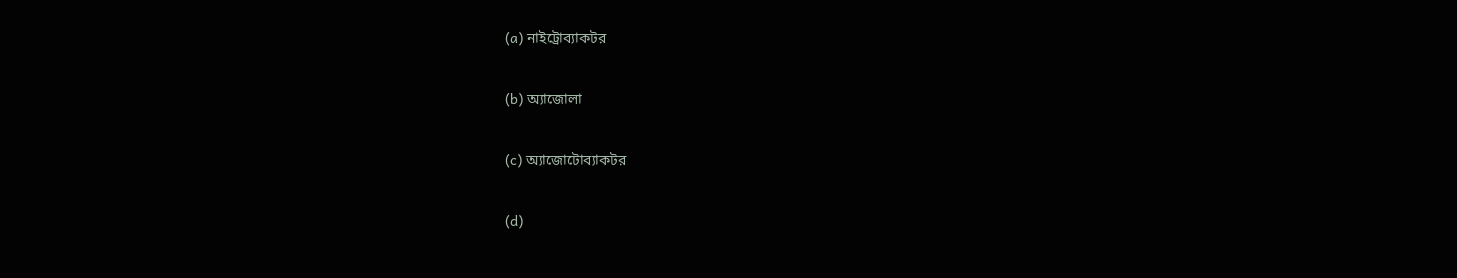(a) নাইট্রোব্যাকটর

(b) অ্যাজোলা

(c) অ্যাজোটোব্যাকটর

(d)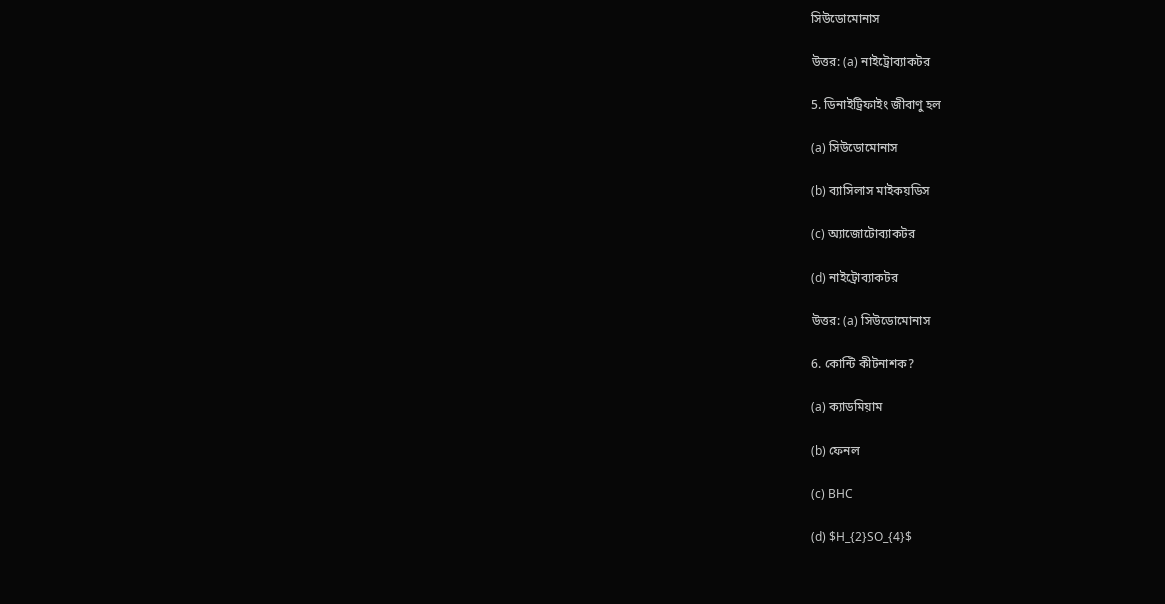সিউডোমোনাস

উত্তর: (a) নাইট্রোব্যাকটর

5. ডিনাইট্রিফাইং জীবাণু হল

(a) সিউডোমোনাস

(b) ব্যাসিলাস মাইকয়ডিস

(c) অ্যাজোটোব্যাকটর

(d) নাইট্রোব্যাকটর

উত্তর: (a) সিউডোমোনাস

6. কোন্টি কীটনাশক?

(a) ক্যাডমিয়াম

(b) ফেনল

(c) BHC

(d) $H_{2}SO_{4}$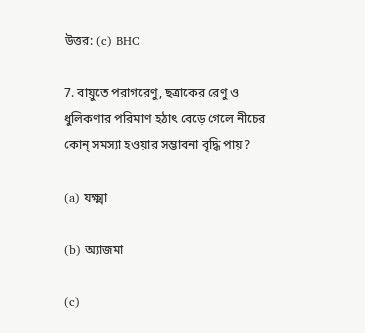উত্তর: (c) BHC

7. বায়ুতে পরাগরেণু, ছত্রাকের রেণু ও ধুলিকণার পরিমাণ হঠাৎ বেড়ে গেলে নীচের কোন্ সমস্যা হওয়ার সম্ভাবনা বৃদ্ধি পায়?

(a) যক্ষ্মা

(b) অ্যাজমা

(c)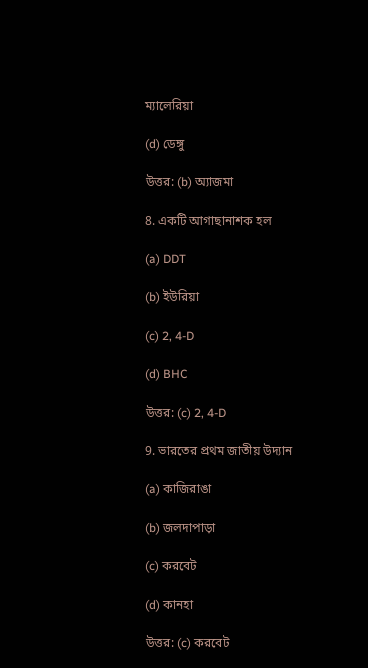ম্যালেরিয়া

(d) ডেঙ্গু

উত্তর: (b) অ্যাজমা

8. একটি আগাছানাশক হল

(a) DDT

(b) ইউরিয়া

(c) 2, 4-D

(d) BHC

উত্তর: (c) 2, 4-D

9. ভারতের প্রথম জাতীয় উদ্যান

(a) কাজিরাঙা

(b) জলদাপাড়া

(c) করবেট

(d) কানহা

উত্তর: (c) করবেট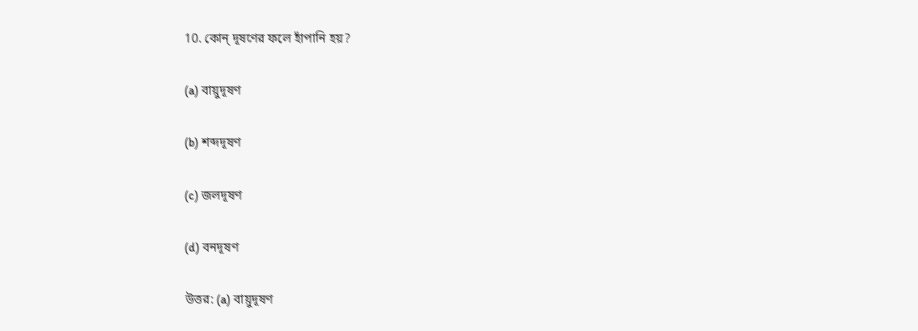10. কোন্ দূষণের ফলে হাঁপানি হয়?

(a) বায়ুদূষণ

(b) শব্দদূষণ

(c) জলদূষণ

(d) বনদূষণ

উত্তর: (a) বায়ুদূষণ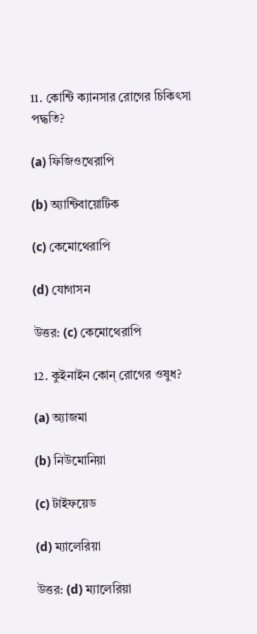11. কোন্টি ক্যানসার রোগের চিকিৎসা পদ্ধতি?

(a) ফিজিওথেরাপি

(b) অ্যান্টিবায়োটিক

(c) কেমোথেরাপি

(d) যোগাসন

উত্তর: (c) কেমোথেরাপি

12. কুইনাইন কোন্ রোগের ওষুধ?

(a) অ্যাজমা

(b) নিউমোনিয়া

(c) টাইফয়েড

(d) ম্যালেরিয়া

উত্তর: (d) ম্যালেরিয়া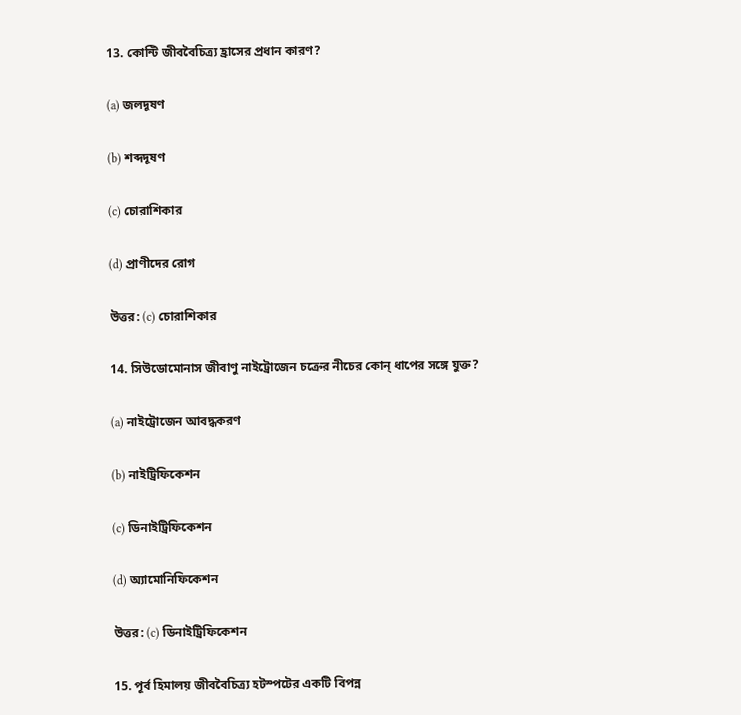13. কোন্টি জীববৈচিত্র্য হ্রাসের প্রধান কারণ?

(a) জলদূষণ

(b) শব্দদূষণ

(c) চোরাশিকার

(d) প্রাণীদের রোগ

উত্তর: (c) চোরাশিকার

14. সিউডোমোনাস জীবাণু নাইট্রোজেন চক্রের নীচের কোন্ ধাপের সঙ্গে যুক্ত?

(a) নাইট্রোজেন আবদ্ধকরণ

(b) নাইট্রিফিকেশন

(c) ডিনাইট্রিফিকেশন

(d) অ্যামোনিফিকেশন

উত্তর: (c) ডিনাইট্রিফিকেশন

15. পূর্ব হিমালয় জীববৈচিত্র্য হটস্পটের একটি বিপন্ন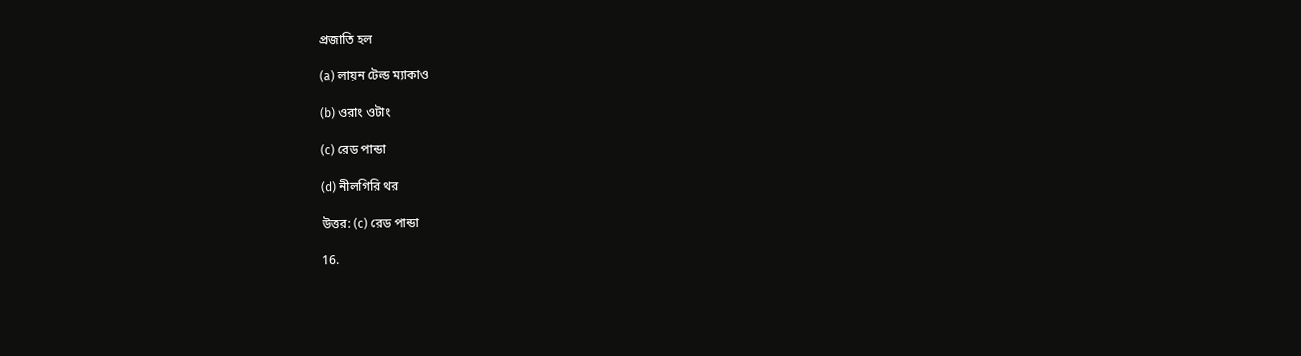প্রজাতি হল

(a) লায়ন টেল্ড ম্যাকাও

(b) ওরাং ওটাং

(c) রেড পান্ডা

(d) নীলগিরি থর

উত্তর: (c) রেড পান্ডা

16.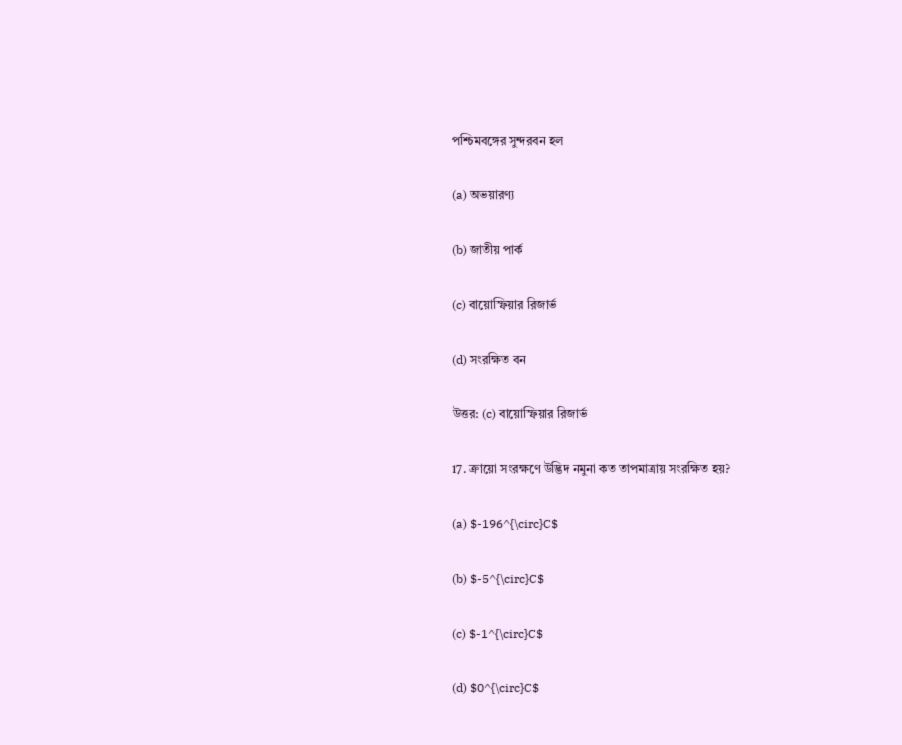পশ্চিমবঙ্গের সুন্দরবন হল

(a) অভয়ারণ্য

(b) জাতীয় পার্ক

(c) বায়োস্ফিয়ার রিজার্ভ

(d) সংরক্ষিত বন

উত্তর: (c) বায়োস্ফিয়ার রিজার্ভ

17. ক্রায়ো সংরক্ষণে উদ্ভিদ নমুনা কত তাপমাত্রায় সংরক্ষিত হয়?

(a) $-196^{\circ}C$

(b) $-5^{\circ}C$

(c) $-1^{\circ}C$

(d) $0^{\circ}C$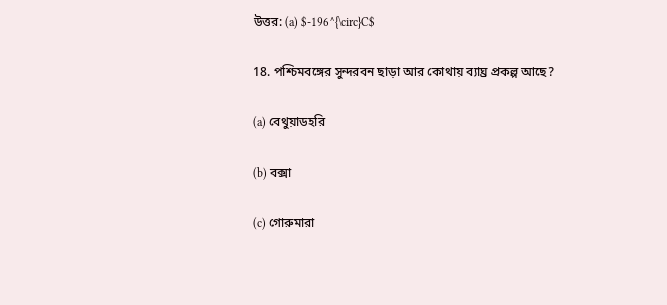উত্তর: (a) $-196^{\circ}C$

18. পশ্চিমবঙ্গের সুন্দরবন ছাড়া আর কোথায় ব্যাঘ্র প্রকল্প আছে?

(a) বেথুয়াডহরি

(b) বক্সা

(c) গোরুমারা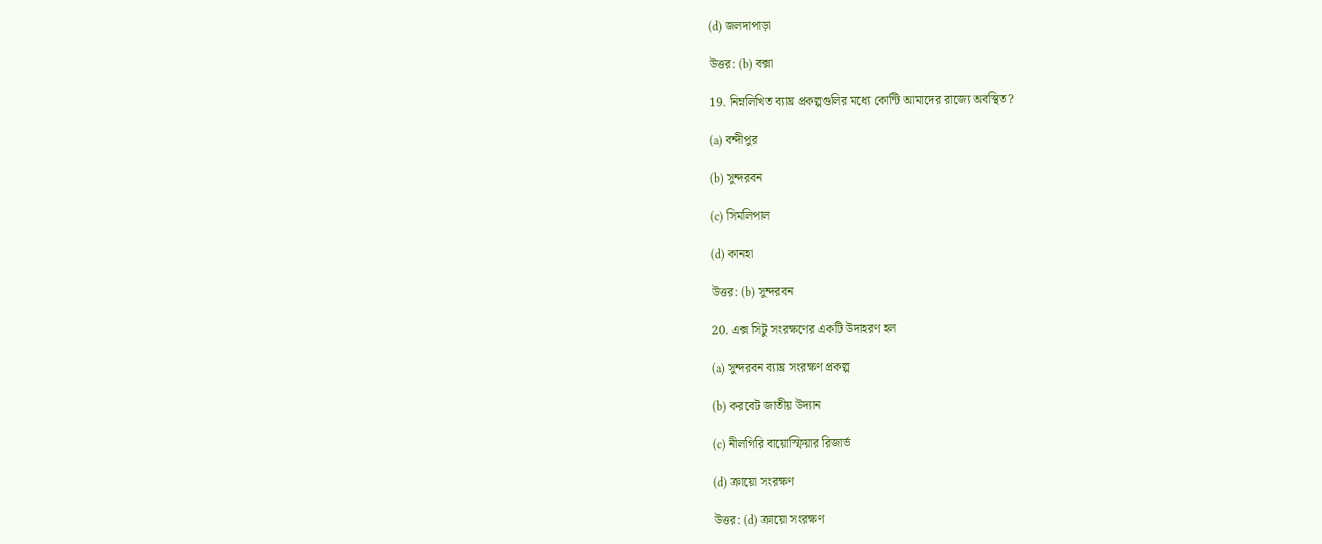(d) জলদাপাড়া

উত্তর: (b) বক্সা

19. নিম্নলিখিত ব্যাঘ্র প্রকল্পগুলির মধ্যে কোন্টি আমাদের রাজ্যে অবস্থিত?

(a) বন্দীপুর

(b) সুন্দরবন

(c) সিমলিপাল

(d) কানহা

উত্তর: (b) সুন্দরবন

20. এক্স সিটু সংরক্ষণের একটি উদাহরণ হল

(a) সুন্দরবন ব্যাঘ্র সংরক্ষণ প্রকল্প

(b) করবেট জাতীয় উদ্যান

(c) নীলগিরি বায়োস্ফিয়ার রিজার্ভ

(d) ক্রায়ো সংরক্ষণ

উত্তর: (d) ক্রায়ো সংরক্ষণ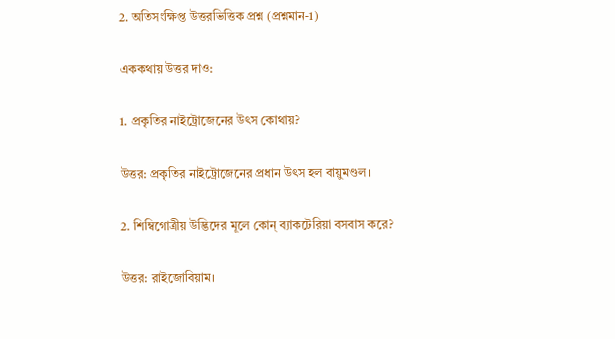2. অতিসংক্ষিপ্ত উত্তরভিত্তিক প্রশ্ন (প্রশ্নমান-1)

এককথায় উত্তর দাও:

1. প্রকৃতির নাইট্রোজেনের উৎস কোথায়?

উত্তর: প্রকৃতির নাইট্রোজেনের প্রধান উৎস হল বায়ুমণ্ডল।

2. শিম্বিগোত্রীয় উদ্ভিদের মূলে কোন্ ব্যাকটেরিয়া বসবাস করে?

উত্তর: রাইজোবিয়াম।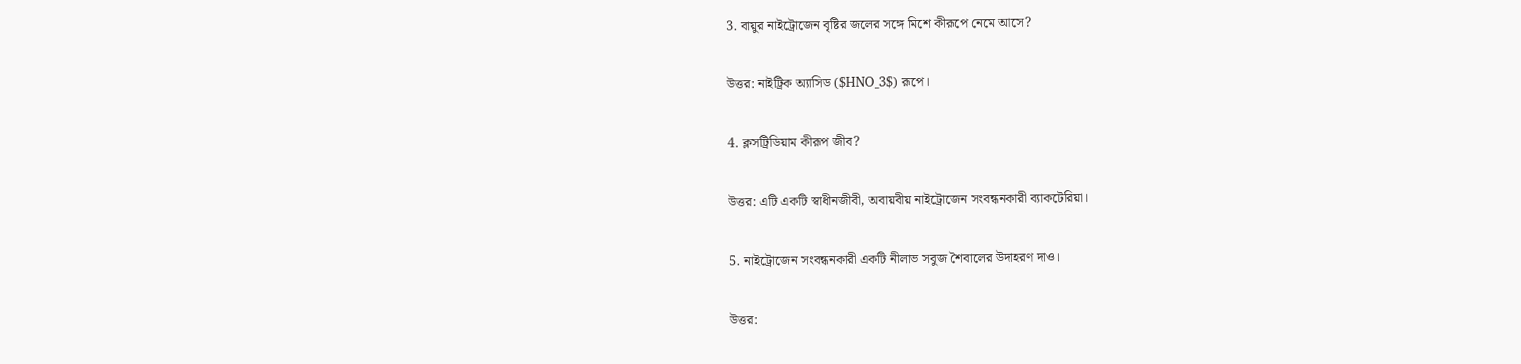3. বায়ুর নাইট্রোজেন বৃষ্টির জলের সঙ্গে মিশে কীরূপে নেমে আসে?

উত্তর: নাইট্রিক অ্যাসিড ($HNO_3$) রূপে।

4. ক্লসট্রিডিয়াম কীরূপ জীব?

উত্তর: এটি একটি স্বাধীনজীবী, অবায়বীয় নাইট্রোজেন সংবন্ধনকারী ব্যাকটেরিয়া।

5. নাইট্রোজেন সংবন্ধনকারী একটি নীলাভ সবুজ শৈবালের উদাহরণ দাও।

উত্তর: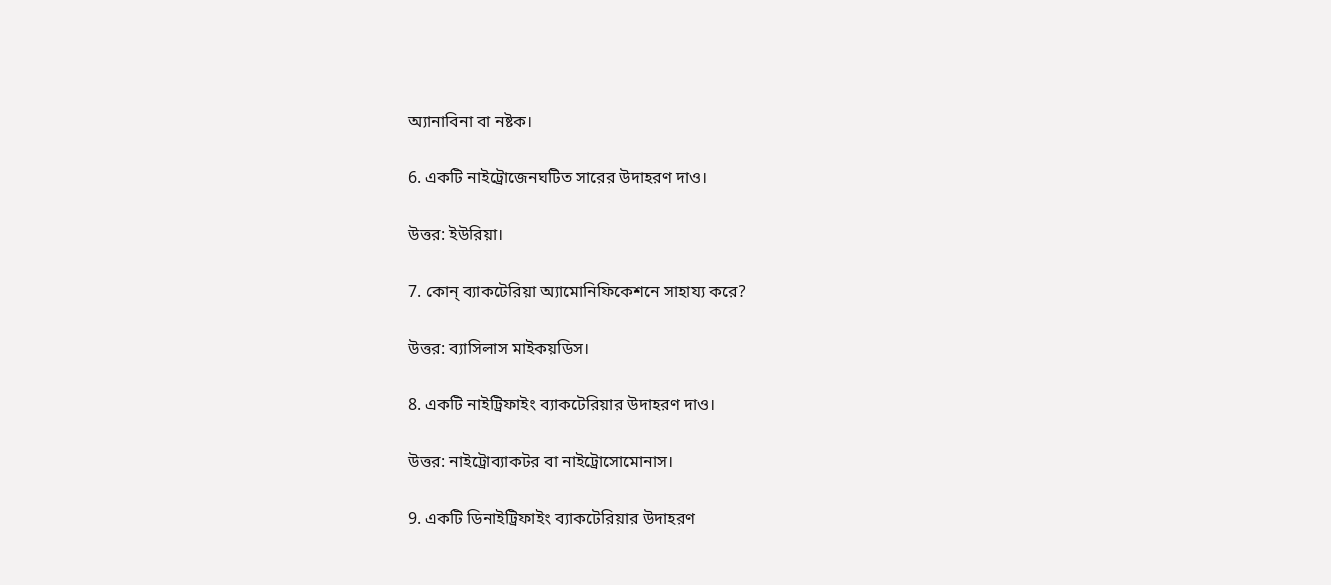অ্যানাবিনা বা নষ্টক।

6. একটি নাইট্রোজেনঘটিত সারের উদাহরণ দাও।

উত্তর: ইউরিয়া।

7. কোন্ ব্যাকটেরিয়া অ্যামোনিফিকেশনে সাহায্য করে?

উত্তর: ব্যাসিলাস মাইকয়ডিস।

8. একটি নাইট্রিফাইং ব্যাকটেরিয়ার উদাহরণ দাও।

উত্তর: নাইট্রোব্যাকটর বা নাইট্রোসোমোনাস।

9. একটি ডিনাইট্রিফাইং ব্যাকটেরিয়ার উদাহরণ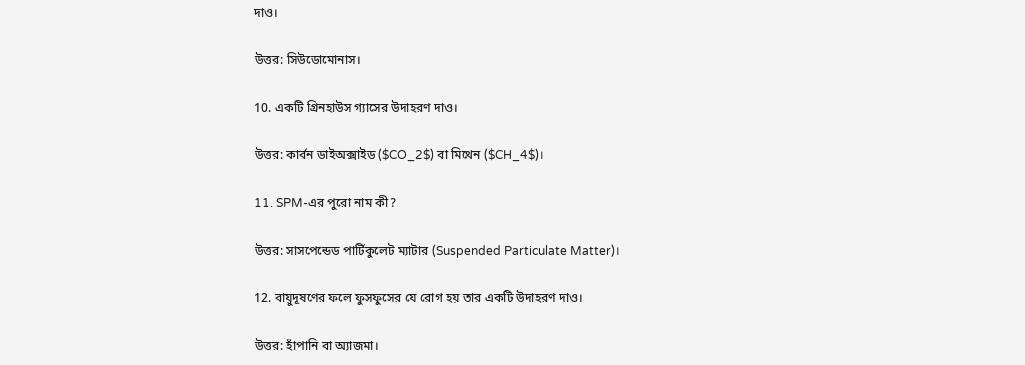দাও।

উত্তর: সিউডোমোনাস।

10. একটি গ্রিনহাউস গ্যাসের উদাহরণ দাও।

উত্তর: কার্বন ডাইঅক্সাইড ($CO_2$) বা মিথেন ($CH_4$)।

11. SPM-এর পুরো নাম কী?

উত্তর: সাসপেন্ডেড পার্টিকুলেট ম্যাটার (Suspended Particulate Matter)।

12. বায়ুদূষণের ফলে ফুসফুসের যে রোগ হয় তার একটি উদাহরণ দাও।

উত্তর: হাঁপানি বা অ্যাজমা।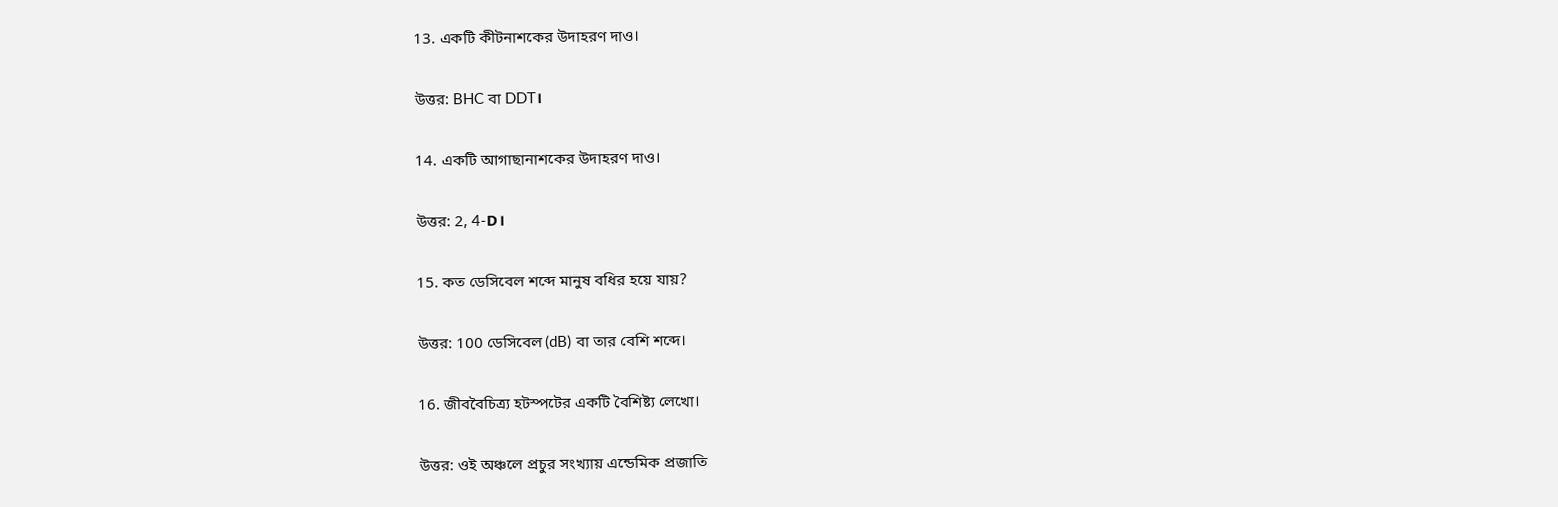13. একটি কীটনাশকের উদাহরণ দাও।

উত্তর: BHC বা DDT।

14. একটি আগাছানাশকের উদাহরণ দাও।

উত্তর: 2, 4-D।

15. কত ডেসিবেল শব্দে মানুষ বধির হয়ে যায়?

উত্তর: 100 ডেসিবেল (dB) বা তার বেশি শব্দে।

16. জীববৈচিত্র্য হটস্পটের একটি বৈশিষ্ট্য লেখো।

উত্তর: ওই অঞ্চলে প্রচুর সংখ্যায় এন্ডেমিক প্রজাতি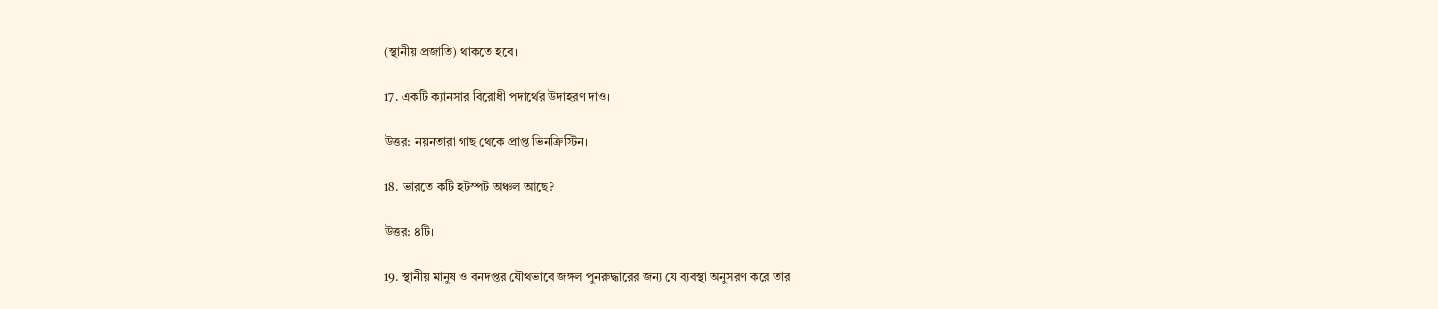(স্থানীয় প্রজাতি) থাকতে হবে।

17. একটি ক্যানসার বিরোধী পদার্থের উদাহরণ দাও।

উত্তর: নয়নতারা গাছ থেকে প্রাপ্ত ভিনক্রিস্টিন।

18. ভারতে কটি হটস্পট অঞ্চল আছে?

উত্তর: ৪টি।

19. স্থানীয় মানুষ ও বনদপ্তর যৌথভাবে জঙ্গল পুনরুদ্ধারের জন্য যে ব্যবস্থা অনুসরণ করে তার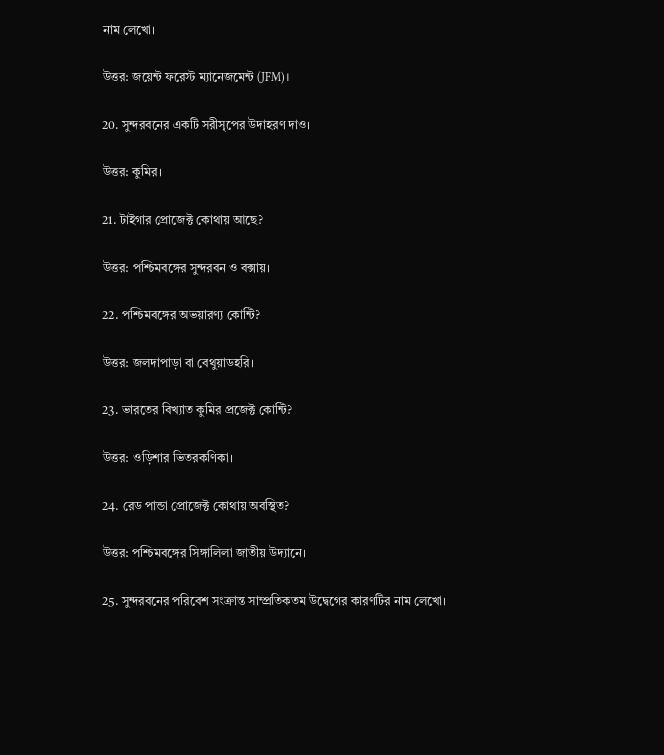নাম লেখো।

উত্তর: জয়েন্ট ফরেস্ট ম্যানেজমেন্ট (JFM)।

20. সুন্দরবনের একটি সরীসৃপের উদাহরণ দাও।

উত্তর: কুমির।

21. টাইগার প্রোজেক্ট কোথায় আছে?

উত্তর: পশ্চিমবঙ্গের সুন্দরবন ও বক্সায়।

22. পশ্চিমবঙ্গের অভয়ারণ্য কোন্টি?

উত্তর: জলদাপাড়া বা বেথুয়াডহরি।

23. ভারতের বিখ্যাত কুমির প্রজেক্ট কোন্টি?

উত্তর: ওড়িশার ভিতরকণিকা।

24. রেড পান্ডা প্রোজেক্ট কোথায় অবস্থিত?

উত্তর: পশ্চিমবঙ্গের সিঙ্গালিলা জাতীয় উদ্যানে।

25. সুন্দরবনের পরিবেশ সংক্রান্ত সাম্প্রতিকতম উদ্বেগের কারণটির নাম লেখো।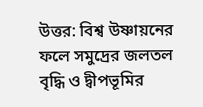উত্তর: বিশ্ব উষ্ণায়নের ফলে সমুদ্রের জলতল বৃদ্ধি ও দ্বীপভূমির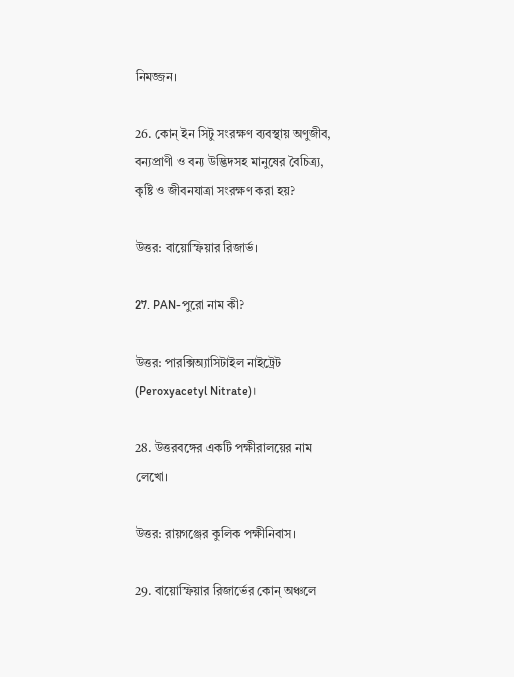নিমজ্জন।

26. কোন্ ইন সিটু সংরক্ষণ ব্যবস্থায় অণুজীব, বন্যপ্রাণী ও বন্য উদ্ভিদসহ মানুষের বৈচিত্র্য, কৃষ্টি ও জীবনযাত্রা সংরক্ষণ করা হয়?

উত্তর: বায়োস্ফিয়ার রিজার্ভ।

27. PAN-পুরো নাম কী?

উত্তর: পারক্সিঅ্যাসিটাইল নাইট্রেট (Peroxyacetyl Nitrate)।

28. উত্তরবঙ্গের একটি পক্ষীরালয়ের নাম লেখো।

উত্তর: রায়গঞ্জের কুলিক পক্ষীনিবাস।

29. বায়োস্ফিয়ার রিজার্ভের কোন্ অঞ্চলে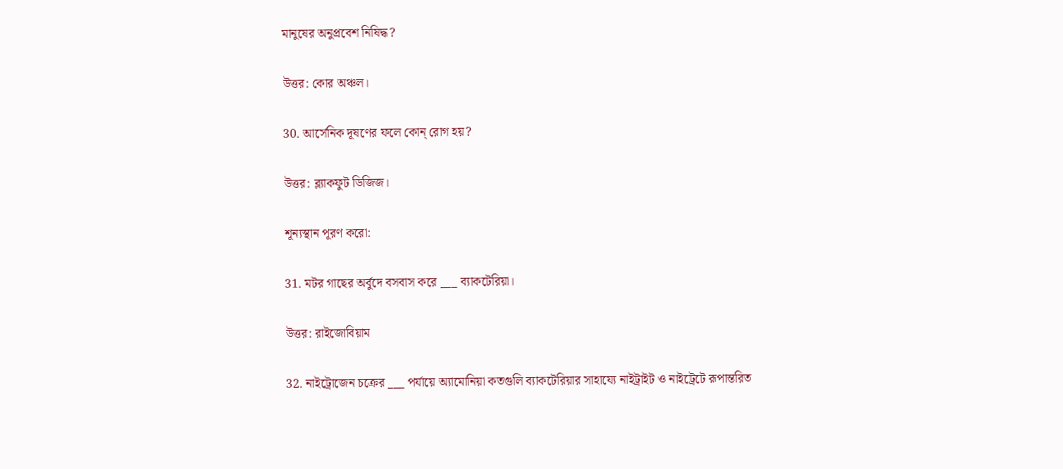মানুষের অনুপ্রবেশ নিষিদ্ধ?

উত্তর: কোর অঞ্চল।

30. আর্সেনিক দূষণের ফলে কোন্ রোগ হয়?

উত্তর: ব্ল্যাকফুট ডিজিজ।

শূন্যস্থান পূরণ করো:

31. মটর গাছের অর্বুদে বসবাস করে ___ ব্যাকটেরিয়া।

উত্তর: রাইজোবিয়াম

32. নাইট্রোজেন চক্রের ___ পর্যায়ে অ্যামোনিয়া কতগুলি ব্যাকটেরিয়ার সাহায্যে নাইট্রাইট ও নাইট্রেটে রূপান্তরিত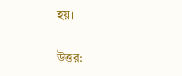হয়।

উত্তর: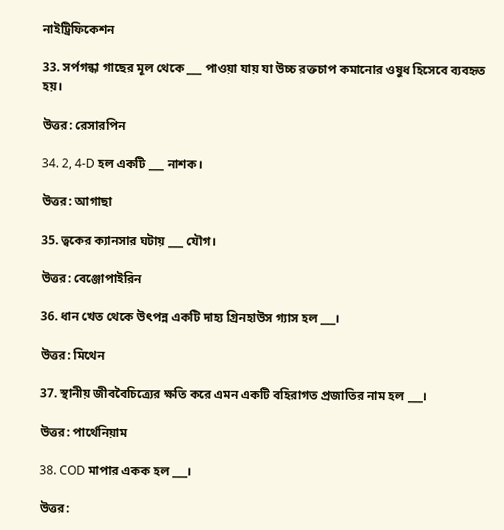নাইট্রিফিকেশন

33. সর্পগন্ধা গাছের মূল থেকে ___ পাওয়া যায় যা উচ্চ রক্তচাপ কমানোর ওষুধ হিসেবে ব্যবহৃত হয়।

উত্তর: রেসারপিন

34. 2, 4-D হল একটি ___ নাশক।

উত্তর: আগাছা

35. ত্বকের ক্যানসার ঘটায় ___ যৌগ।

উত্তর: বেঞ্জোপাইরিন

36. ধান খেত থেকে উৎপন্ন একটি দাহ্য গ্রিনহাউস গ্যাস হল ___।

উত্তর: মিথেন

37. স্থানীয় জীববৈচিত্র্যের ক্ষতি করে এমন একটি বহিরাগত প্রজাতির নাম হল ___।

উত্তর: পার্থেনিয়াম

38. COD মাপার একক হল ___।

উত্তর: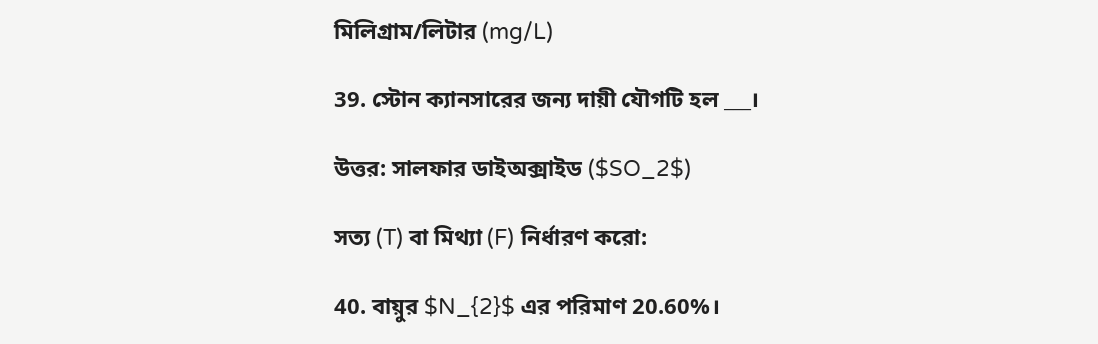মিলিগ্রাম/লিটার (mg/L)

39. স্টোন ক্যানসারের জন্য দায়ী যৌগটি হল ___।

উত্তর: সালফার ডাইঅক্সাইড ($SO_2$)

সত্য (T) বা মিথ্যা (F) নির্ধারণ করো:

40. বায়ুর $N_{2}$ এর পরিমাণ 20.60%।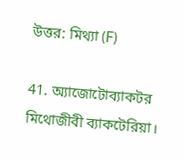উত্তর: মিথ্যা (F)

41. অ্যাজোটোব্যাকটর মিথোজীবী ব্যাকটেরিয়া।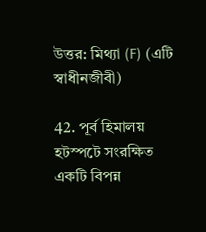উত্তর: মিথ্যা (F) (এটি স্বাধীনজীবী)

42. পূর্ব হিমালয় হটস্পটে সংরক্ষিত একটি বিপন্ন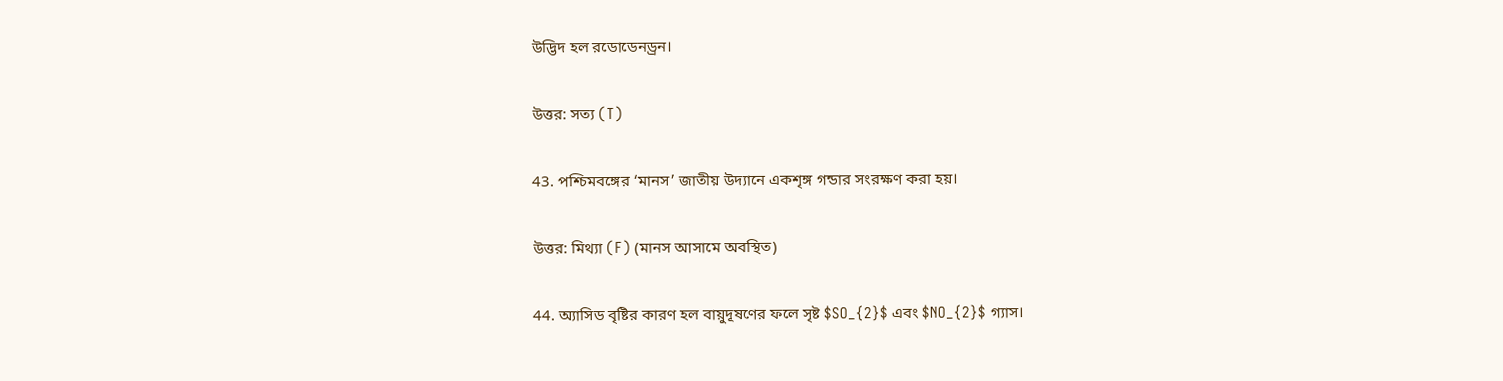উদ্ভিদ হল রডোডেনড্রন।

উত্তর: সত্য (T)

43. পশ্চিমবঙ্গের ‘মানস’ জাতীয় উদ্যানে একশৃঙ্গ গন্ডার সংরক্ষণ করা হয়।

উত্তর: মিথ্যা (F) (মানস আসামে অবস্থিত)

44. অ্যাসিড বৃষ্টির কারণ হল বায়ুদূষণের ফলে সৃষ্ট $SO_{2}$ এবং $NO_{2}$ গ্যাস।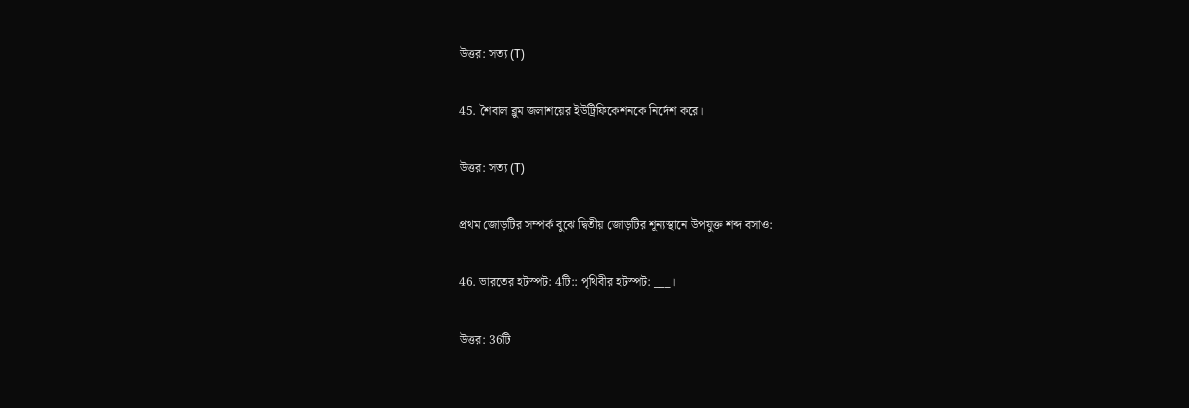উত্তর: সত্য (T)

45. শৈবাল ব্লুম জলাশয়ের ইউট্রিফিকেশনকে নির্দেশ করে।

উত্তর: সত্য (T)

প্রথম জোড়টির সম্পর্ক বুঝে দ্বিতীয় জোড়টির শূন্যস্থানে উপযুক্ত শব্দ বসাও:

46. ভারতের হটস্পট: 4টি:: পৃথিবীর হটস্পট: ___।

উত্তর: 36টি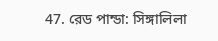47. রেড পান্ডা: সিঙ্গালিলা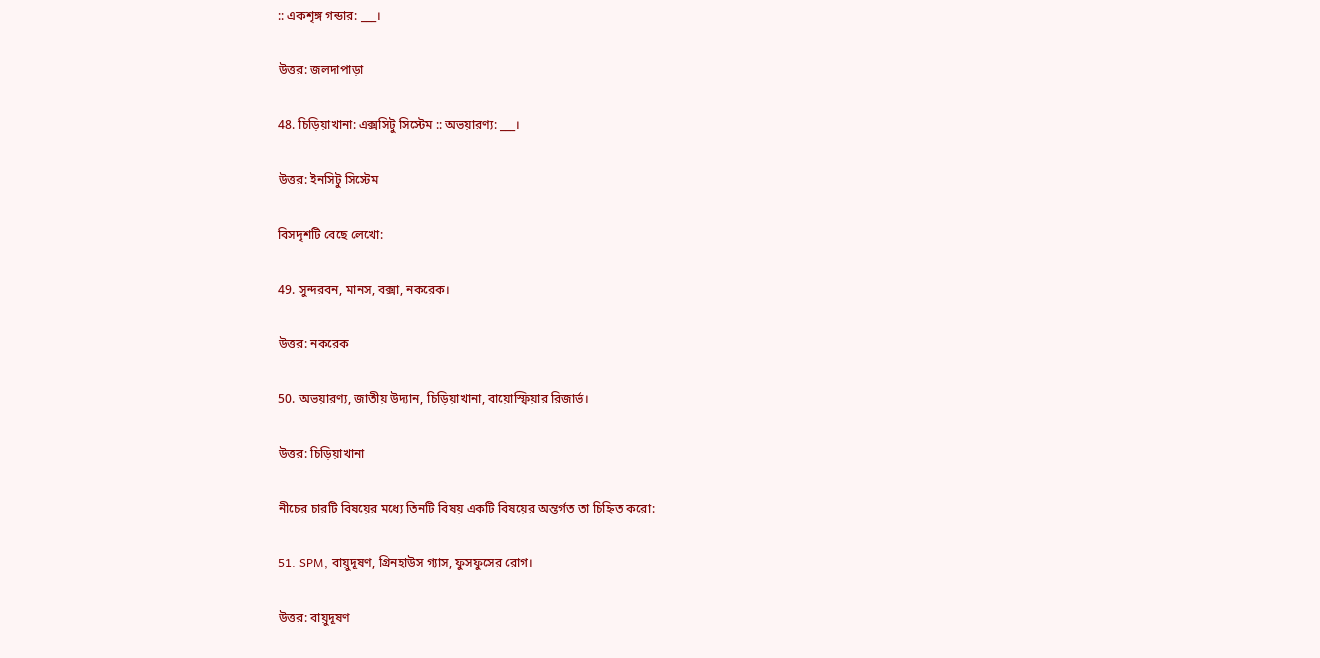:: একশৃঙ্গ গন্ডার: ___।

উত্তর: জলদাপাড়া

48. চিড়িয়াখানা: এক্সসিটু সিস্টেম :: অভয়ারণ্য: ___।

উত্তর: ইনসিটু সিস্টেম

বিসদৃশটি বেছে লেখো:

49. সুন্দরবন, মানস, বক্সা, নকরেক।

উত্তর: নকরেক

50. অভয়ারণ্য, জাতীয় উদ্যান, চিড়িয়াখানা, বায়োস্ফিয়ার রিজার্ভ।

উত্তর: চিড়িয়াখানা

নীচের চারটি বিষয়ের মধ্যে তিনটি বিষয় একটি বিষয়ের অন্তর্গত তা চিহ্নিত করো:

51. SPM, বায়ুদূষণ, গ্রিনহাউস গ্যাস, ফুসফুসের রোগ।

উত্তর: বায়ুদূষণ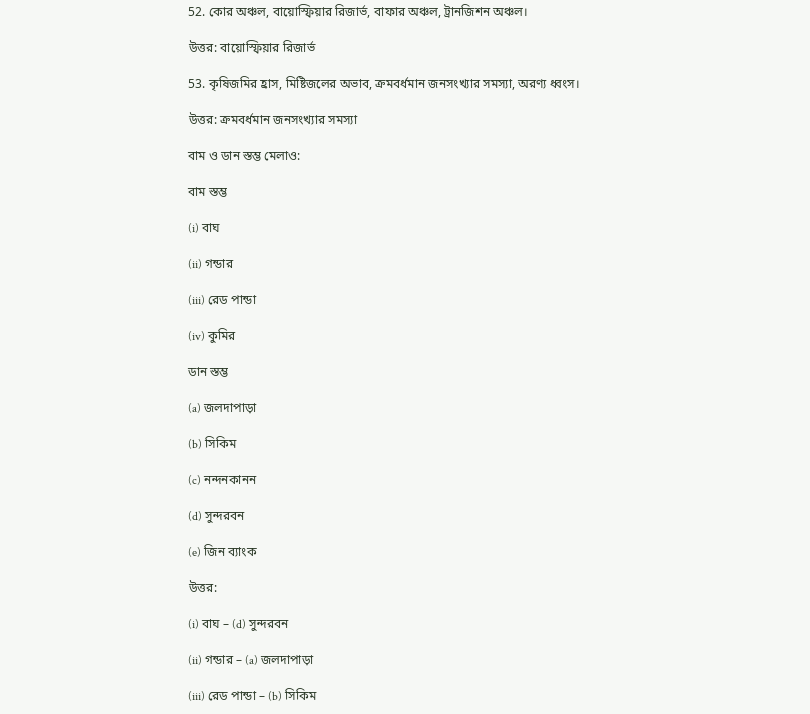52. কোর অঞ্চল, বায়োস্ফিয়ার রিজার্ভ, বাফার অঞ্চল, ট্রানজিশন অঞ্চল।

উত্তর: বায়োস্ফিয়ার রিজার্ভ

53. কৃষিজমির হ্রাস, মিষ্টিজলের অভাব, ক্রমবর্ধমান জনসংখ্যার সমস্যা, অরণ্য ধ্বংস।

উত্তর: ক্রমবর্ধমান জনসংখ্যার সমস্যা

বাম ও ডান স্তম্ভ মেলাও:

বাম স্তম্ভ

(i) বাঘ

(ii) গন্ডার

(iii) রেড পান্ডা

(iv) কুমির

ডান স্তম্ভ

(a) জলদাপাড়া

(b) সিকিম

(c) নন্দনকানন

(d) সুন্দরবন

(e) জিন ব্যাংক

উত্তর:

(i) বাঘ – (d) সুন্দরবন

(ii) গন্ডার – (a) জলদাপাড়া

(iii) রেড পান্ডা – (b) সিকিম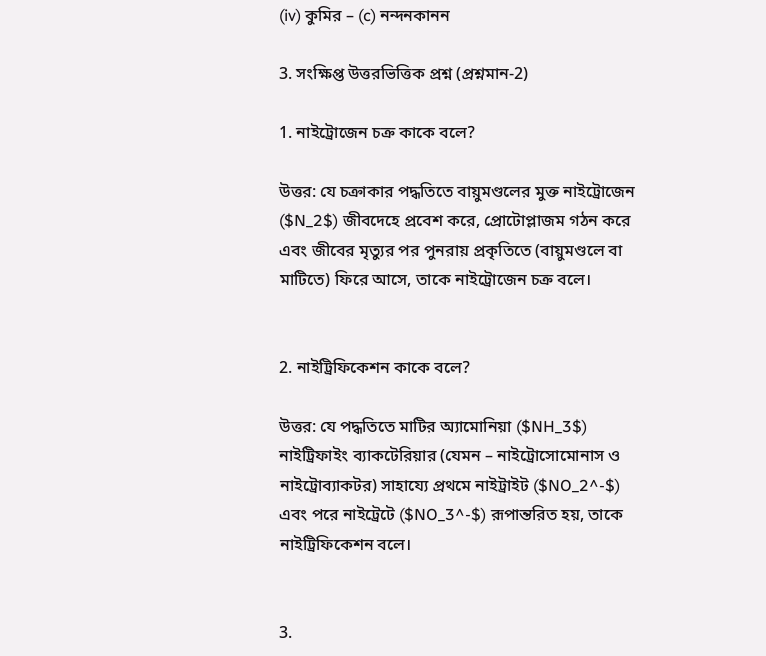(iv) কুমির – (c) নন্দনকানন

3. সংক্ষিপ্ত উত্তরভিত্তিক প্রশ্ন (প্রশ্নমান-2)

1. নাইট্রোজেন চক্র কাকে বলে?

উত্তর: যে চক্রাকার পদ্ধতিতে বায়ুমণ্ডলের মুক্ত নাইট্রোজেন ($N_2$) জীবদেহে প্রবেশ করে, প্রোটোপ্লাজম গঠন করে এবং জীবের মৃত্যুর পর পুনরায় প্রকৃতিতে (বায়ুমণ্ডলে বা মাটিতে) ফিরে আসে, তাকে নাইট্রোজেন চক্র বলে।


2. নাইট্রিফিকেশন কাকে বলে?

উত্তর: যে পদ্ধতিতে মাটির অ্যামোনিয়া ($NH_3$) নাইট্রিফাইং ব্যাকটেরিয়ার (যেমন – নাইট্রোসোমোনাস ও নাইট্রোব্যাকটর) সাহায্যে প্রথমে নাইট্রাইট ($NO_2^-$) এবং পরে নাইট্রেটে ($NO_3^-$) রূপান্তরিত হয়, তাকে নাইট্রিফিকেশন বলে।


3.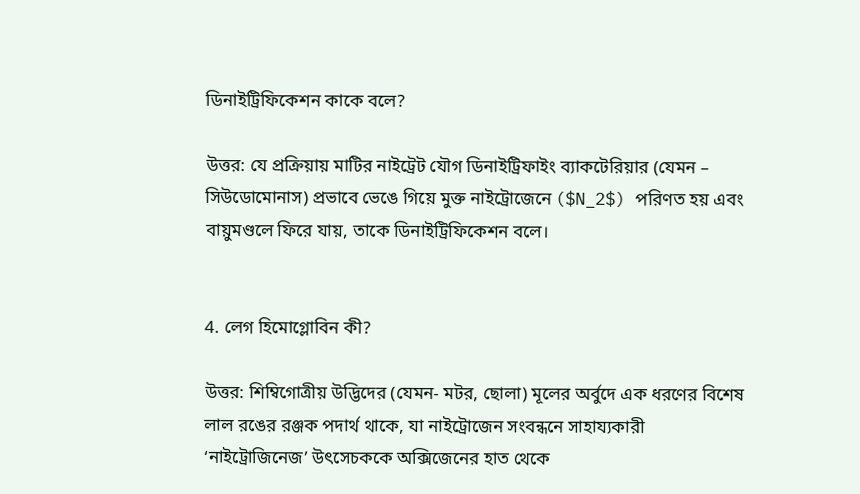ডিনাইট্রিফিকেশন কাকে বলে?

উত্তর: যে প্রক্রিয়ায় মাটির নাইট্রেট যৌগ ডিনাইট্রিফাইং ব্যাকটেরিয়ার (যেমন – সিউডোমোনাস) প্রভাবে ভেঙে গিয়ে মুক্ত নাইট্রোজেনে ($N_2$) পরিণত হয় এবং বায়ুমণ্ডলে ফিরে যায়, তাকে ডিনাইট্রিফিকেশন বলে।


4. লেগ হিমোগ্লোবিন কী?

উত্তর: শিম্বিগোত্রীয় উদ্ভিদের (যেমন- মটর, ছোলা) মূলের অর্বুদে এক ধরণের বিশেষ লাল রঙের রঞ্জক পদার্থ থাকে, যা নাইট্রোজেন সংবন্ধনে সাহায্যকারী ‘নাইট্রোজিনেজ’ উৎসেচককে অক্সিজেনের হাত থেকে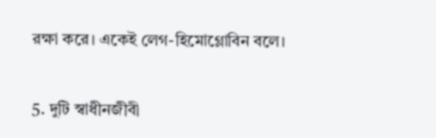রক্ষা করে। একেই লেগ-হিমোগ্লোবিন বলে।


5. দুটি স্বাধীনজীবী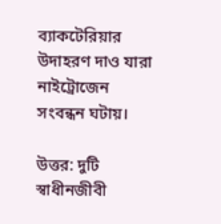ব্যাকটেরিয়ার উদাহরণ দাও যারা নাইট্রোজেন সংবন্ধন ঘটায়।

উত্তর: দুটি স্বাধীনজীবী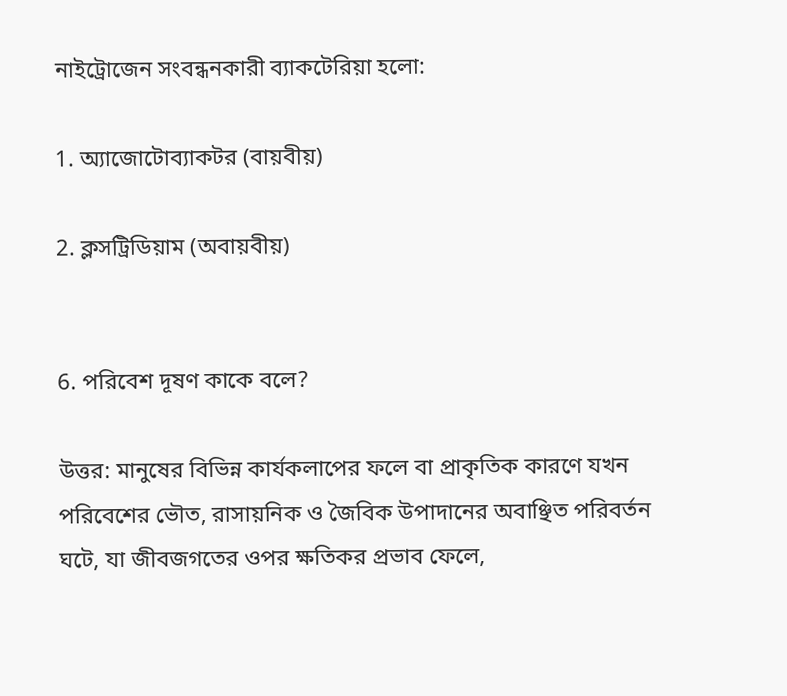নাইট্রোজেন সংবন্ধনকারী ব্যাকটেরিয়া হলো:

1. অ্যাজোটোব্যাকটর (বায়বীয়)

2. ক্লসট্রিডিয়াম (অবায়বীয়)


6. পরিবেশ দূষণ কাকে বলে?

উত্তর: মানুষের বিভিন্ন কার্যকলাপের ফলে বা প্রাকৃতিক কারণে যখন পরিবেশের ভৌত, রাসায়নিক ও জৈবিক উপাদানের অবাঞ্ছিত পরিবর্তন ঘটে, যা জীবজগতের ওপর ক্ষতিকর প্রভাব ফেলে,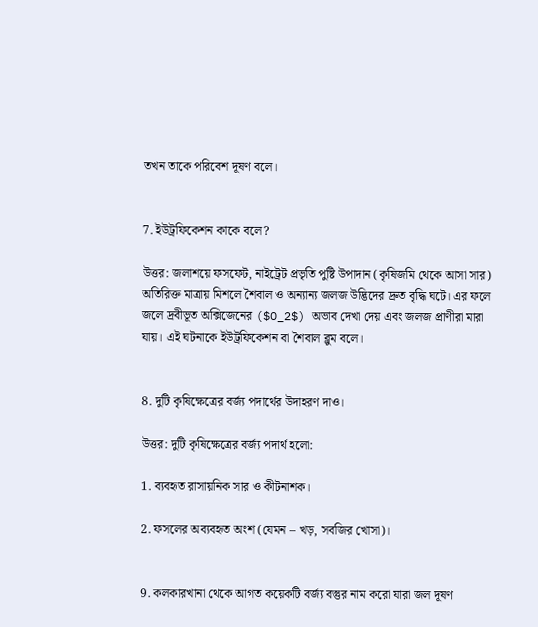তখন তাকে পরিবেশ দূষণ বলে।


7. ইউট্রফিকেশন কাকে বলে?

উত্তর: জলাশয়ে ফসফেট, নাইট্রেট প্রভৃতি পুষ্টি উপাদান (কৃষিজমি থেকে আসা সার) অতিরিক্ত মাত্রায় মিশলে শৈবাল ও অন্যান্য জলজ উদ্ভিদের দ্রুত বৃদ্ধি ঘটে। এর ফলে জলে দ্রবীভূত অক্সিজেনের ($O_2$) অভাব দেখা দেয় এবং জলজ প্রাণীরা মারা যায়। এই ঘটনাকে ইউট্রফিকেশন বা শৈবাল ব্লুম বলে।


8. দুটি কৃষিক্ষেত্রের বর্জ্য পদার্থের উদাহরণ দাও।

উত্তর: দুটি কৃষিক্ষেত্রের বর্জ্য পদার্থ হলো:

1. ব্যবহৃত রাসায়নিক সার ও কীটনাশক।

2. ফসলের অব্যবহৃত অংশ (যেমন – খড়, সবজির খোসা)।


9. কলকারখানা থেকে আগত কয়েকটি বর্জ্য বস্তুর নাম করো যারা জল দূষণ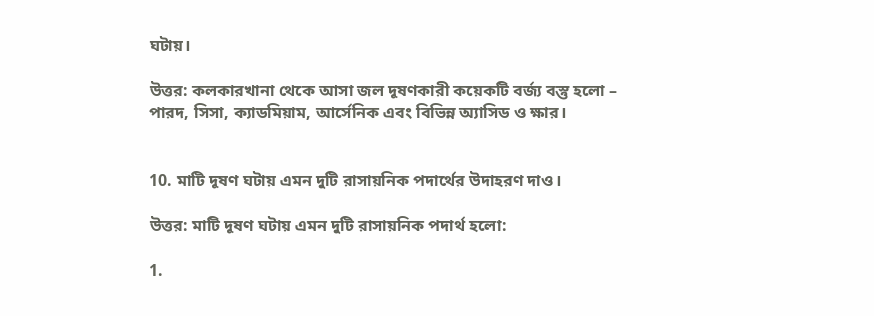ঘটায়।

উত্তর: কলকারখানা থেকে আসা জল দূষণকারী কয়েকটি বর্জ্য বস্তু হলো – পারদ, সিসা, ক্যাডমিয়াম, আর্সেনিক এবং বিভিন্ন অ্যাসিড ও ক্ষার।


10. মাটি দূষণ ঘটায় এমন দুটি রাসায়নিক পদার্থের উদাহরণ দাও।

উত্তর: মাটি দূষণ ঘটায় এমন দুটি রাসায়নিক পদার্থ হলো:

1.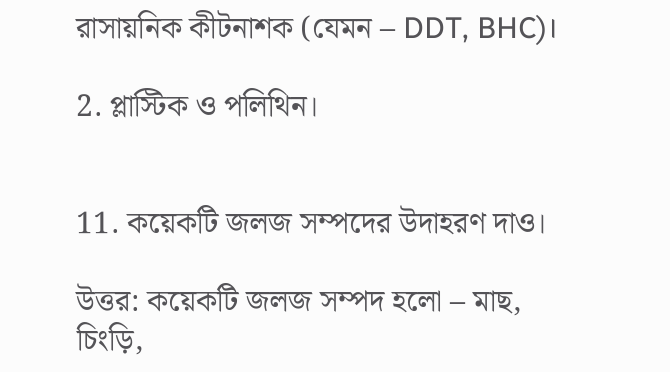রাসায়নিক কীটনাশক (যেমন – DDT, BHC)।

2. প্লাস্টিক ও পলিথিন।


11. কয়েকটি জলজ সম্পদের উদাহরণ দাও।

উত্তর: কয়েকটি জলজ সম্পদ হলো – মাছ, চিংড়ি,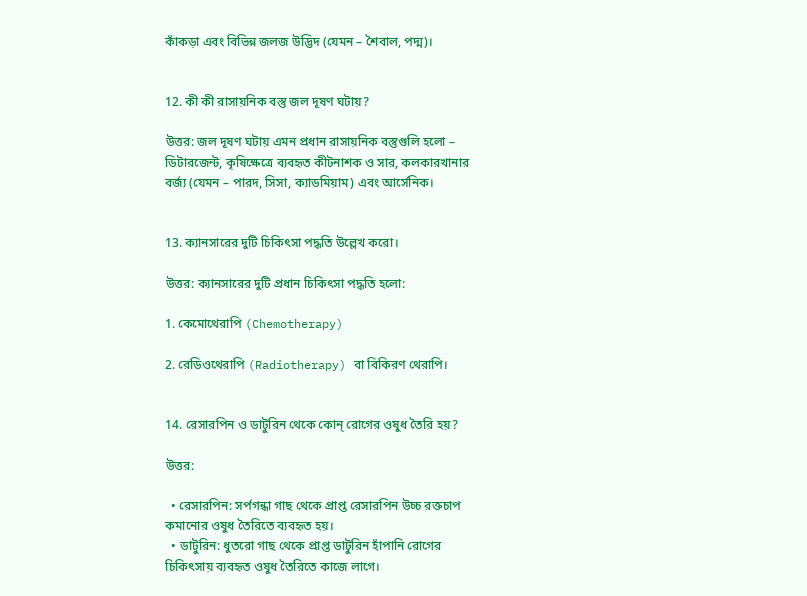কাঁকড়া এবং বিভিন্ন জলজ উদ্ভিদ (যেমন – শৈবাল, পদ্ম)।


12. কী কী রাসায়নিক বস্তু জল দূষণ ঘটায়?

উত্তর: জল দূষণ ঘটায় এমন প্রধান রাসায়নিক বস্তুগুলি হলো – ডিটারজেন্ট, কৃষিক্ষেত্রে ব্যবহৃত কীটনাশক ও সার, কলকারখানার বর্জ্য (যেমন – পারদ, সিসা, ক্যাডমিয়াম) এবং আর্সেনিক।


13. ক্যানসারের দুটি চিকিৎসা পদ্ধতি উল্লেখ করো।

উত্তর: ক্যানসারের দুটি প্রধান চিকিৎসা পদ্ধতি হলো:

1. কেমোথেরাপি (Chemotherapy)

2. রেডিওথেরাপি (Radiotherapy) বা বিকিরণ থেরাপি।


14. রেসারপিন ও ডাটুরিন থেকে কোন্ রোগের ওষুধ তৈরি হয়?

উত্তর:

  • রেসারপিন: সর্পগন্ধা গাছ থেকে প্রাপ্ত রেসারপিন উচ্চ রক্তচাপ কমানোর ওষুধ তৈরিতে ব্যবহৃত হয়।
  • ডাটুরিন: ধুতরো গাছ থেকে প্রাপ্ত ডাটুরিন হাঁপানি রোগের চিকিৎসায় ব্যবহৃত ওষুধ তৈরিতে কাজে লাগে।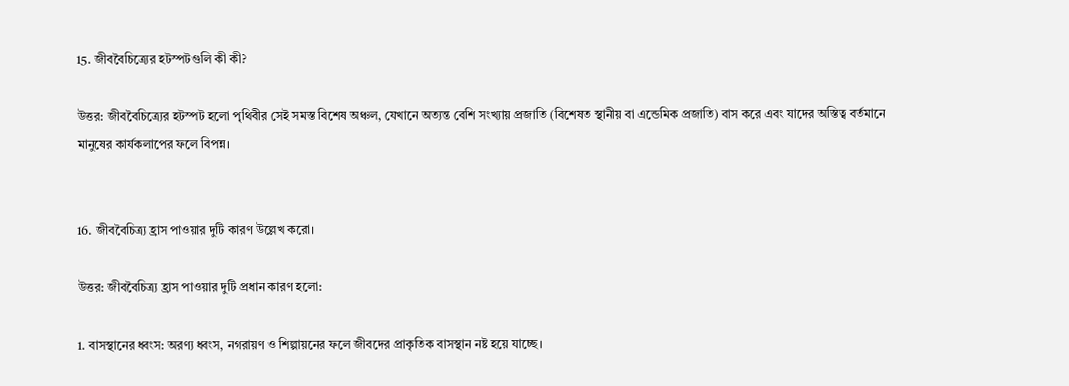15. জীববৈচিত্র্যের হটস্পটগুলি কী কী?

উত্তর: জীববৈচিত্র্যের হটস্পট হলো পৃথিবীর সেই সমস্ত বিশেষ অঞ্চল, যেখানে অত্যন্ত বেশি সংখ্যায় প্রজাতি (বিশেষত স্থানীয় বা এন্ডেমিক প্রজাতি) বাস করে এবং যাদের অস্তিত্ব বর্তমানে মানুষের কার্যকলাপের ফলে বিপন্ন।


16. জীববৈচিত্র্য হ্রাস পাওয়ার দুটি কারণ উল্লেখ করো।

উত্তর: জীববৈচিত্র্য হ্রাস পাওয়ার দুটি প্রধান কারণ হলো:

1. বাসস্থানের ধ্বংস: অরণ্য ধ্বংস, নগরায়ণ ও শিল্পায়নের ফলে জীবদের প্রাকৃতিক বাসস্থান নষ্ট হয়ে যাচ্ছে।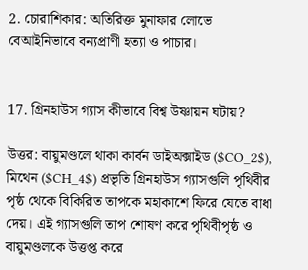2. চোরাশিকার: অতিরিক্ত মুনাফার লোভে বেআইনিভাবে বন্যপ্রাণী হত্যা ও পাচার।


17. গ্রিনহাউস গ্যাস কীভাবে বিশ্ব উষ্ণায়ন ঘটায়?

উত্তর: বায়ুমণ্ডলে থাকা কার্বন ডাইঅক্সাইড ($CO_2$), মিথেন ($CH_4$) প্রভৃতি গ্রিনহাউস গ্যাসগুলি পৃথিবীর পৃষ্ঠ থেকে বিকিরিত তাপকে মহাকাশে ফিরে যেতে বাধা দেয়। এই গ্যাসগুলি তাপ শোষণ করে পৃথিবীপৃষ্ঠ ও বায়ুমণ্ডলকে উত্তপ্ত করে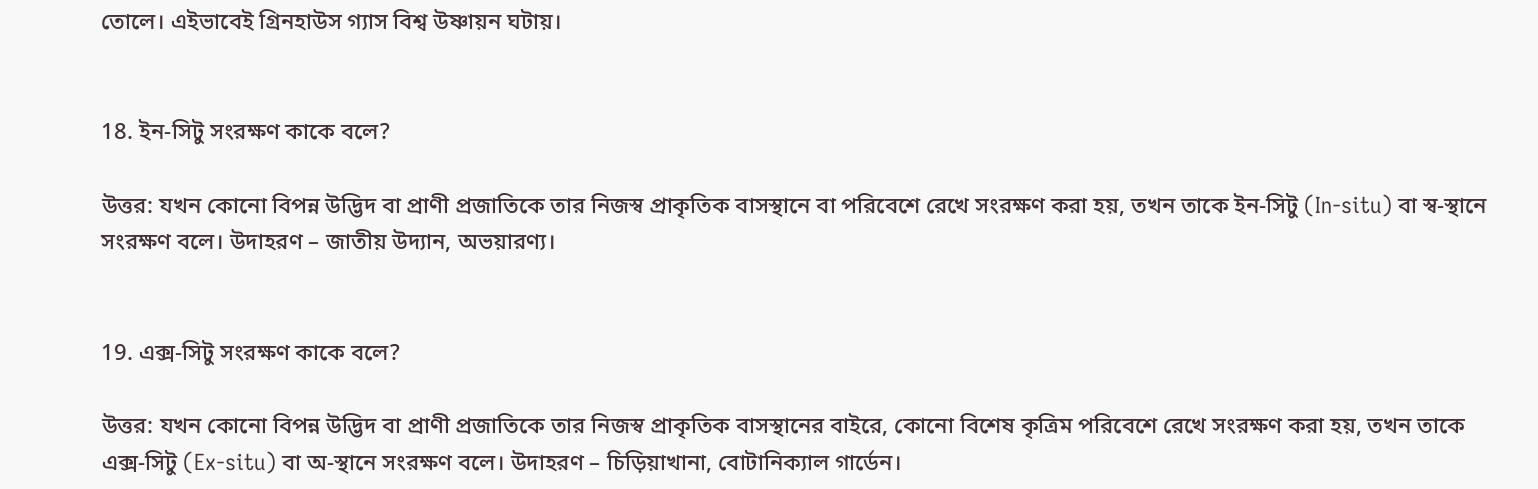তোলে। এইভাবেই গ্রিনহাউস গ্যাস বিশ্ব উষ্ণায়ন ঘটায়।


18. ইন-সিটু সংরক্ষণ কাকে বলে?

উত্তর: যখন কোনো বিপন্ন উদ্ভিদ বা প্রাণী প্রজাতিকে তার নিজস্ব প্রাকৃতিক বাসস্থানে বা পরিবেশে রেখে সংরক্ষণ করা হয়, তখন তাকে ইন-সিটু (In-situ) বা স্ব-স্থানে সংরক্ষণ বলে। উদাহরণ – জাতীয় উদ্যান, অভয়ারণ্য।


19. এক্স-সিটু সংরক্ষণ কাকে বলে?

উত্তর: যখন কোনো বিপন্ন উদ্ভিদ বা প্রাণী প্রজাতিকে তার নিজস্ব প্রাকৃতিক বাসস্থানের বাইরে, কোনো বিশেষ কৃত্রিম পরিবেশে রেখে সংরক্ষণ করা হয়, তখন তাকে এক্স-সিটু (Ex-situ) বা অ-স্থানে সংরক্ষণ বলে। উদাহরণ – চিড়িয়াখানা, বোটানিক্যাল গার্ডেন।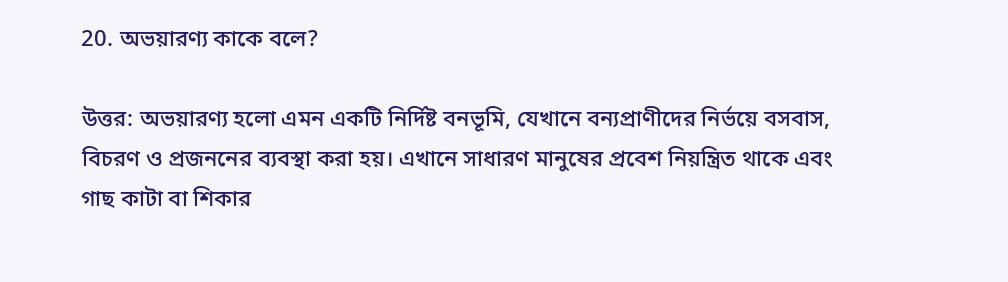20. অভয়ারণ্য কাকে বলে?

উত্তর: অভয়ারণ্য হলো এমন একটি নির্দিষ্ট বনভূমি, যেখানে বন্যপ্রাণীদের নির্ভয়ে বসবাস, বিচরণ ও প্রজননের ব্যবস্থা করা হয়। এখানে সাধারণ মানুষের প্রবেশ নিয়ন্ত্রিত থাকে এবং গাছ কাটা বা শিকার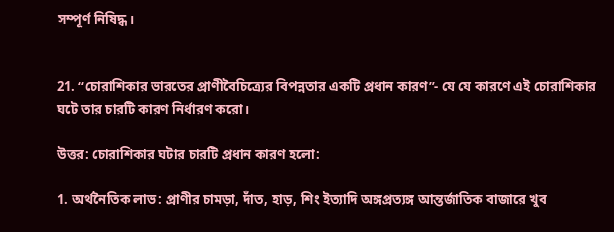সম্পূর্ণ নিষিদ্ধ।


21. “চোরাশিকার ভারতের প্রাণীবৈচিত্র্যের বিপন্নতার একটি প্রধান কারণ”- যে যে কারণে এই চোরাশিকার ঘটে তার চারটি কারণ নির্ধারণ করো।

উত্তর: চোরাশিকার ঘটার চারটি প্রধান কারণ হলো:

1. অর্থনৈতিক লাভ: প্রাণীর চামড়া, দাঁত, হাড়, শিং ইত্যাদি অঙ্গপ্রত্যঙ্গ আন্তর্জাতিক বাজারে খুব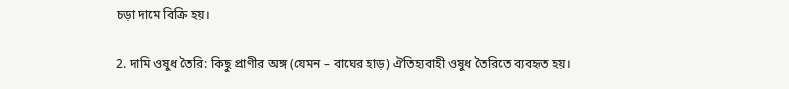চড়া দামে বিক্রি হয়।

2. দামি ওষুধ তৈরি: কিছু প্রাণীর অঙ্গ (যেমন – বাঘের হাড়) ঐতিহ্যবাহী ওষুধ তৈরিতে ব্যবহৃত হয়।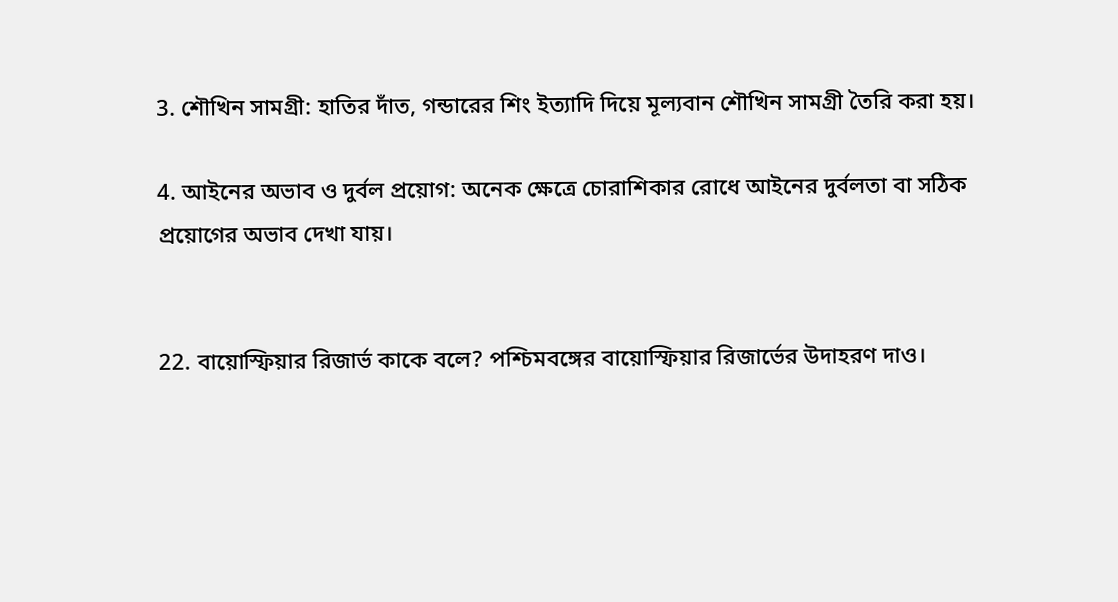3. শৌখিন সামগ্রী: হাতির দাঁত, গন্ডারের শিং ইত্যাদি দিয়ে মূল্যবান শৌখিন সামগ্রী তৈরি করা হয়।

4. আইনের অভাব ও দুর্বল প্রয়োগ: অনেক ক্ষেত্রে চোরাশিকার রোধে আইনের দুর্বলতা বা সঠিক প্রয়োগের অভাব দেখা যায়।


22. বায়োস্ফিয়ার রিজার্ভ কাকে বলে? পশ্চিমবঙ্গের বায়োস্ফিয়ার রিজার্ভের উদাহরণ দাও।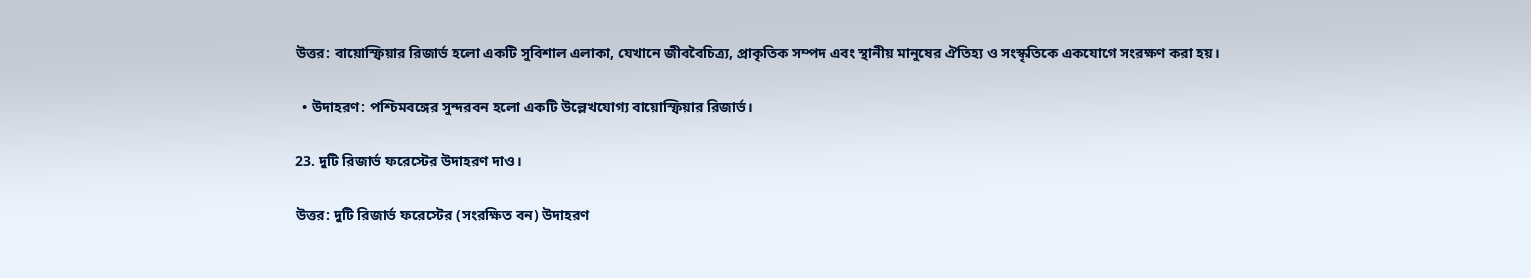উত্তর: বায়োস্ফিয়ার রিজার্ভ হলো একটি সুবিশাল এলাকা, যেখানে জীববৈচিত্র্য, প্রাকৃতিক সম্পদ এবং স্থানীয় মানুষের ঐতিহ্য ও সংস্কৃতিকে একযোগে সংরক্ষণ করা হয়।

  • উদাহরণ: পশ্চিমবঙ্গের সুন্দরবন হলো একটি উল্লেখযোগ্য বায়োস্ফিয়ার রিজার্ভ।

23. দুটি রিজার্ভ ফরেস্টের উদাহরণ দাও।

উত্তর: দুটি রিজার্ভ ফরেস্টের (সংরক্ষিত বন) উদাহরণ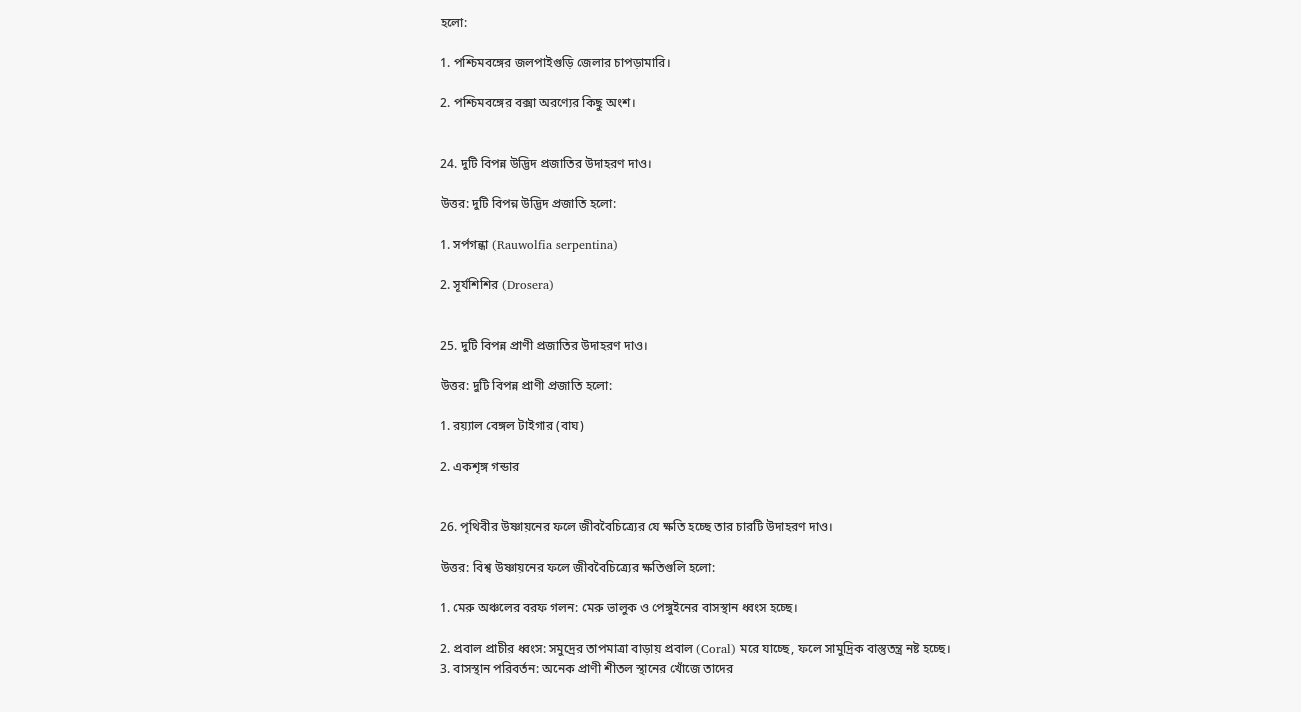হলো:

1. পশ্চিমবঙ্গের জলপাইগুড়ি জেলার চাপড়ামারি।

2. পশ্চিমবঙ্গের বক্সা অরণ্যের কিছু অংশ।


24. দুটি বিপন্ন উদ্ভিদ প্রজাতির উদাহরণ দাও।

উত্তর: দুটি বিপন্ন উদ্ভিদ প্রজাতি হলো:

1. সর্পগন্ধা (Rauwolfia serpentina)

2. সূর্যশিশির (Drosera)


25. দুটি বিপন্ন প্রাণী প্রজাতির উদাহরণ দাও।

উত্তর: দুটি বিপন্ন প্রাণী প্রজাতি হলো:

1. রয়্যাল বেঙ্গল টাইগার (বাঘ)

2. একশৃঙ্গ গন্ডার


26. পৃথিবীর উষ্ণায়নের ফলে জীববৈচিত্র্যের যে ক্ষতি হচ্ছে তার চারটি উদাহরণ দাও।

উত্তর: বিশ্ব উষ্ণায়নের ফলে জীববৈচিত্র্যের ক্ষতিগুলি হলো:

1. মেরু অঞ্চলের বরফ গলন: মেরু ভালুক ও পেঙ্গুইনের বাসস্থান ধ্বংস হচ্ছে।

2. প্রবাল প্রাচীর ধ্বংস: সমুদ্রের তাপমাত্রা বাড়ায় প্রবাল (Coral) মরে যাচ্ছে, ফলে সামুদ্রিক বাস্তুতন্ত্র নষ্ট হচ্ছে।
3. বাসস্থান পরিবর্তন: অনেক প্রাণী শীতল স্থানের খোঁজে তাদের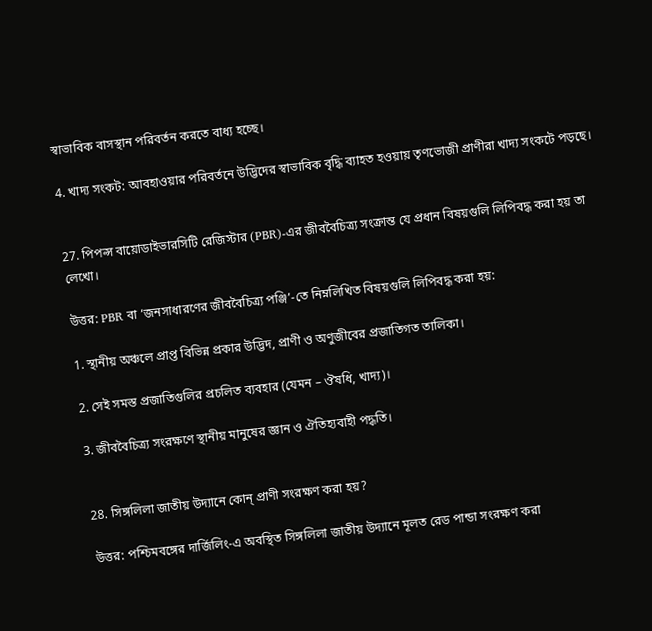স্বাভাবিক বাসস্থান পরিবর্তন করতে বাধ্য হচ্ছে।

4. খাদ্য সংকট: আবহাওয়ার পরিবর্তনে উদ্ভিদের স্বাভাবিক বৃদ্ধি ব্যাহত হওয়ায় তৃণভোজী প্রাণীরা খাদ্য সংকটে পড়ছে।


27. পিপল্স বায়োডাইভারসিটি রেজিস্টার (PBR)-এর জীববৈচিত্র্য সংক্রান্ত যে প্রধান বিষয়গুলি লিপিবদ্ধ করা হয় তা লেখো।

উত্তর: PBR বা ‘জনসাধারণের জীববৈচিত্র্য পঞ্জি’-তে নিম্নলিখিত বিষয়গুলি লিপিবদ্ধ করা হয়:

1. স্থানীয় অঞ্চলে প্রাপ্ত বিভিন্ন প্রকার উদ্ভিদ, প্রাণী ও অণুজীবের প্রজাতিগত তালিকা।

2. সেই সমস্ত প্রজাতিগুলির প্রচলিত ব্যবহার (যেমন – ঔষধি, খাদ্য)।

3. জীববৈচিত্র্য সংরক্ষণে স্থানীয় মানুষের জ্ঞান ও ঐতিহ্যবাহী পদ্ধতি।


28. সিঙ্গলিলা জাতীয় উদ্যানে কোন্ প্রাণী সংরক্ষণ করা হয়?

উত্তর: পশ্চিমবঙ্গের দার্জিলিং-এ অবস্থিত সিঙ্গলিলা জাতীয় উদ্যানে মূলত রেড পান্ডা সংরক্ষণ করা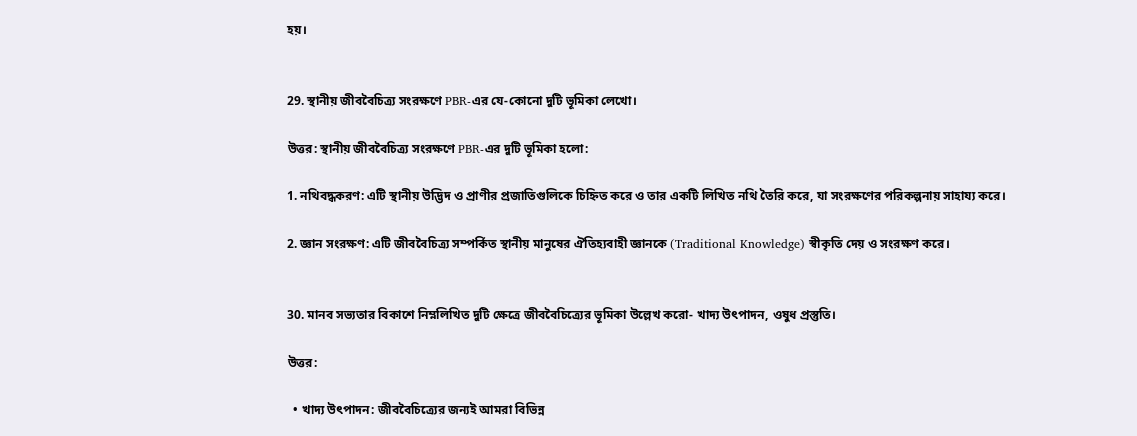হয়।


29. স্থানীয় জীববৈচিত্র্য সংরক্ষণে PBR-এর যে-কোনো দুটি ভূমিকা লেখো।

উত্তর: স্থানীয় জীববৈচিত্র্য সংরক্ষণে PBR-এর দুটি ভূমিকা হলো:

1. নথিবদ্ধকরণ: এটি স্থানীয় উদ্ভিদ ও প্রাণীর প্রজাতিগুলিকে চিহ্নিত করে ও তার একটি লিখিত নথি তৈরি করে, যা সংরক্ষণের পরিকল্পনায় সাহায্য করে।

2. জ্ঞান সংরক্ষণ: এটি জীববৈচিত্র্য সম্পর্কিত স্থানীয় মানুষের ঐতিহ্যবাহী জ্ঞানকে (Traditional Knowledge) স্বীকৃতি দেয় ও সংরক্ষণ করে।


30. মানব সভ্যতার বিকাশে নিম্নলিখিত দুটি ক্ষেত্রে জীববৈচিত্র্যের ভূমিকা উল্লেখ করো- খাদ্য উৎপাদন, ওষুধ প্রস্তুতি।

উত্তর:

  • খাদ্য উৎপাদন: জীববৈচিত্র্যের জন্যই আমরা বিভিন্ন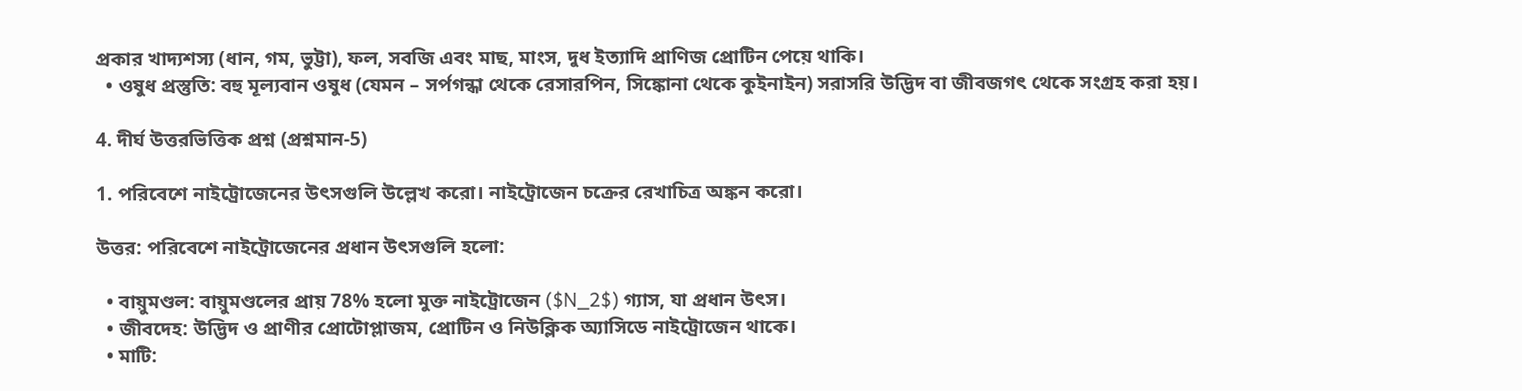প্রকার খাদ্যশস্য (ধান, গম, ভুট্টা), ফল, সবজি এবং মাছ, মাংস, দুধ ইত্যাদি প্রাণিজ প্রোটিন পেয়ে থাকি।
  • ওষুধ প্রস্তুতি: বহু মূল্যবান ওষুধ (যেমন – সর্পগন্ধা থেকে রেসারপিন, সিঙ্কোনা থেকে কুইনাইন) সরাসরি উদ্ভিদ বা জীবজগৎ থেকে সংগ্রহ করা হয়।

4. দীর্ঘ উত্তরভিত্তিক প্রশ্ন (প্রশ্নমান-5)

1. পরিবেশে নাইট্রোজেনের উৎসগুলি উল্লেখ করো। নাইট্রোজেন চক্রের রেখাচিত্র অঙ্কন করো।

উত্তর: পরিবেশে নাইট্রোজেনের প্রধান উৎসগুলি হলো:

  • বায়ুমণ্ডল: বায়ুমণ্ডলের প্রায় 78% হলো মুক্ত নাইট্রোজেন ($N_2$) গ্যাস, যা প্রধান উৎস।
  • জীবদেহ: উদ্ভিদ ও প্রাণীর প্রোটোপ্লাজম, প্রোটিন ও নিউক্লিক অ্যাসিডে নাইট্রোজেন থাকে।
  • মাটি: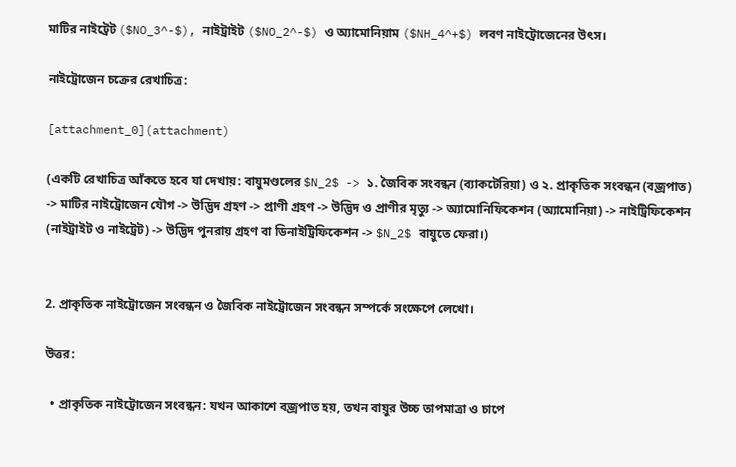মাটির নাইট্রেট ($NO_3^-$), নাইট্রাইট ($NO_2^-$) ও অ্যামোনিয়াম ($NH_4^+$) লবণ নাইট্রোজেনের উৎস।

নাইট্রোজেন চক্রের রেখাচিত্র:

[attachment_0](attachment)

(একটি রেখাচিত্র আঁকতে হবে যা দেখায়: বায়ুমণ্ডলের $N_2$ -> ১. জৈবিক সংবন্ধন (ব্যাকটেরিয়া) ও ২. প্রাকৃতিক সংবন্ধন (বজ্রপাত) -> মাটির নাইট্রোজেন যৌগ -> উদ্ভিদ গ্রহণ -> প্রাণী গ্রহণ -> উদ্ভিদ ও প্রাণীর মৃত্যু -> অ্যামোনিফিকেশন (অ্যামোনিয়া) -> নাইট্রিফিকেশন (নাইট্রাইট ও নাইট্রেট) -> উদ্ভিদ পুনরায় গ্রহণ বা ডিনাইট্রিফিকেশন -> $N_2$ বায়ুতে ফেরা।)


2. প্রাকৃতিক নাইট্রোজেন সংবন্ধন ও জৈবিক নাইট্রোজেন সংবন্ধন সম্পর্কে সংক্ষেপে লেখো।

উত্তর:

  • প্রাকৃতিক নাইট্রোজেন সংবন্ধন: যখন আকাশে বজ্রপাত হয়, তখন বায়ুর উচ্চ তাপমাত্রা ও চাপে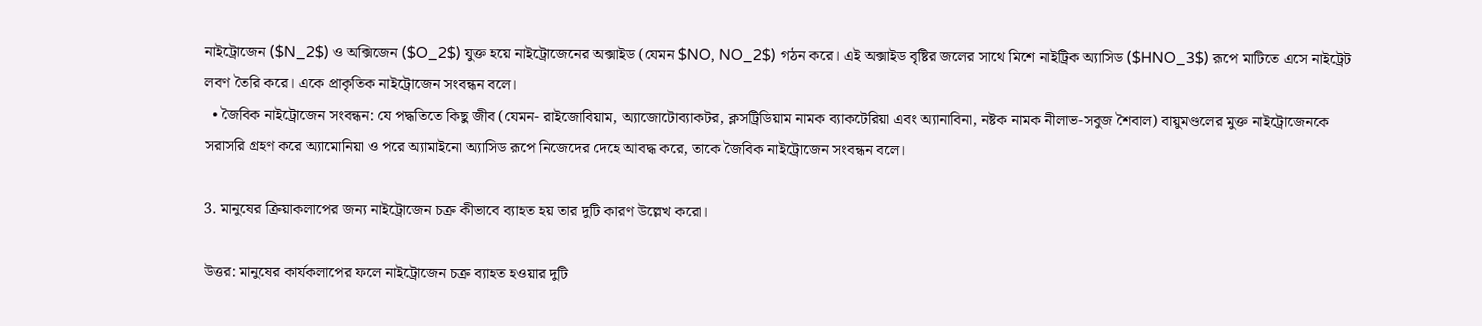নাইট্রোজেন ($N_2$) ও অক্সিজেন ($O_2$) যুক্ত হয়ে নাইট্রোজেনের অক্সাইড (যেমন $NO, NO_2$) গঠন করে। এই অক্সাইড বৃষ্টির জলের সাথে মিশে নাইট্রিক অ্যাসিড ($HNO_3$) রূপে মাটিতে এসে নাইট্রেট লবণ তৈরি করে। একে প্রাকৃতিক নাইট্রোজেন সংবন্ধন বলে।
  • জৈবিক নাইট্রোজেন সংবন্ধন: যে পদ্ধতিতে কিছু জীব (যেমন- রাইজোবিয়াম, অ্যাজোটোব্যাকটর, ক্লসট্রিডিয়াম নামক ব্যাকটেরিয়া এবং অ্যানাবিনা, নষ্টক নামক নীলাভ-সবুজ শৈবাল) বায়ুমণ্ডলের মুক্ত নাইট্রোজেনকে সরাসরি গ্রহণ করে অ্যামোনিয়া ও পরে অ্যামাইনো অ্যাসিড রূপে নিজেদের দেহে আবদ্ধ করে, তাকে জৈবিক নাইট্রোজেন সংবন্ধন বলে।

3. মানুষের ক্রিয়াকলাপের জন্য নাইট্রোজেন চক্র কীভাবে ব্যাহত হয় তার দুটি কারণ উল্লেখ করো।

উত্তর: মানুষের কার্যকলাপের ফলে নাইট্রোজেন চক্র ব্যাহত হওয়ার দুটি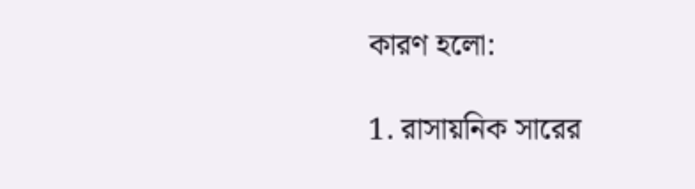কারণ হলো:

1. রাসায়নিক সারের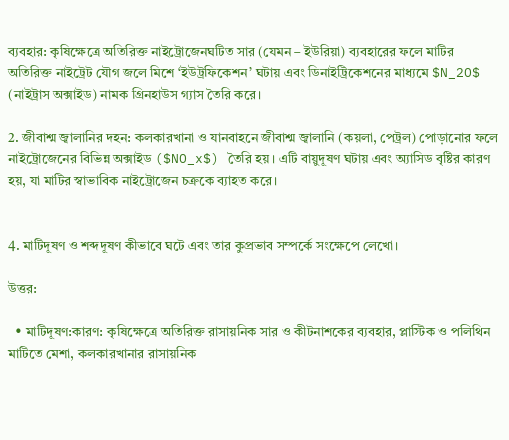ব্যবহার: কৃষিক্ষেত্রে অতিরিক্ত নাইট্রোজেনঘটিত সার (যেমন – ইউরিয়া) ব্যবহারের ফলে মাটির অতিরিক্ত নাইট্রেট যৌগ জলে মিশে ‘ইউট্রফিকেশন’ ঘটায় এবং ডিনাইট্রিকেশনের মাধ্যমে $N_2O$ (নাইট্রাস অক্সাইড) নামক গ্রিনহাউস গ্যাস তৈরি করে।

2. জীবাশ্ম জ্বালানির দহন: কলকারখানা ও যানবাহনে জীবাশ্ম জ্বালানি (কয়লা, পেট্রল) পোড়ানোর ফলে নাইট্রোজেনের বিভিন্ন অক্সাইড ($NO_x$) তৈরি হয়। এটি বায়ুদূষণ ঘটায় এবং অ্যাসিড বৃষ্টির কারণ হয়, যা মাটির স্বাভাবিক নাইট্রোজেন চক্রকে ব্যাহত করে।


4. মাটিদূষণ ও শব্দদূষণ কীভাবে ঘটে এবং তার কুপ্রভাব সম্পর্কে সংক্ষেপে লেখো।

উত্তর:

  • মাটিদূষণ:কারণ: কৃষিক্ষেত্রে অতিরিক্ত রাসায়নিক সার ও কীটনাশকের ব্যবহার, প্লাস্টিক ও পলিথিন মাটিতে মেশা, কলকারখানার রাসায়নিক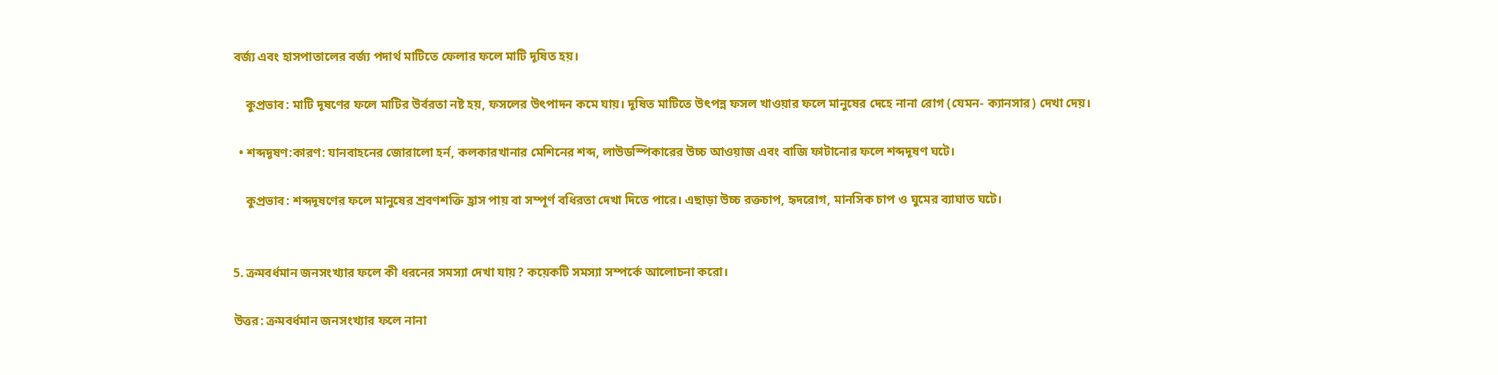বর্জ্য এবং হাসপাতালের বর্জ্য পদার্থ মাটিতে ফেলার ফলে মাটি দূষিত হয়।

    কুপ্রভাব: মাটি দূষণের ফলে মাটির উর্বরতা নষ্ট হয়, ফসলের উৎপাদন কমে যায়। দূষিত মাটিতে উৎপন্ন ফসল খাওয়ার ফলে মানুষের দেহে নানা রোগ (যেমন- ক্যানসার) দেখা দেয়।

  • শব্দদূষণ:কারণ: যানবাহনের জোরালো হর্ন, কলকারখানার মেশিনের শব্দ, লাউডস্পিকারের উচ্চ আওয়াজ এবং বাজি ফাটানোর ফলে শব্দদূষণ ঘটে।

    কুপ্রভাব: শব্দদূষণের ফলে মানুষের শ্রবণশক্তি হ্রাস পায় বা সম্পূর্ণ বধিরতা দেখা দিতে পারে। এছাড়া উচ্চ রক্তচাপ, হৃদরোগ, মানসিক চাপ ও ঘুমের ব্যাঘাত ঘটে।


5. ক্রমবর্ধমান জনসংখ্যার ফলে কী ধরনের সমস্যা দেখা যায়? কয়েকটি সমস্যা সম্পর্কে আলোচনা করো।

উত্তর: ক্রমবর্ধমান জনসংখ্যার ফলে নানা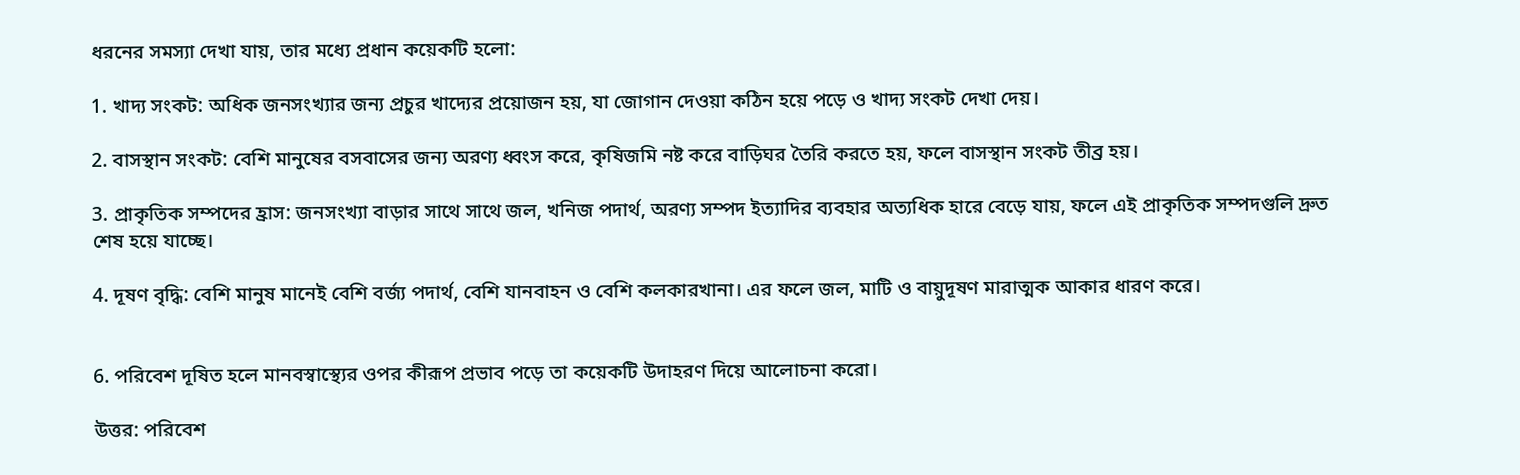ধরনের সমস্যা দেখা যায়, তার মধ্যে প্রধান কয়েকটি হলো:

1. খাদ্য সংকট: অধিক জনসংখ্যার জন্য প্রচুর খাদ্যের প্রয়োজন হয়, যা জোগান দেওয়া কঠিন হয়ে পড়ে ও খাদ্য সংকট দেখা দেয়।

2. বাসস্থান সংকট: বেশি মানুষের বসবাসের জন্য অরণ্য ধ্বংস করে, কৃষিজমি নষ্ট করে বাড়িঘর তৈরি করতে হয়, ফলে বাসস্থান সংকট তীব্র হয়।

3. প্রাকৃতিক সম্পদের হ্রাস: জনসংখ্যা বাড়ার সাথে সাথে জল, খনিজ পদার্থ, অরণ্য সম্পদ ইত্যাদির ব্যবহার অত্যধিক হারে বেড়ে যায়, ফলে এই প্রাকৃতিক সম্পদগুলি দ্রুত শেষ হয়ে যাচ্ছে।

4. দূষণ বৃদ্ধি: বেশি মানুষ মানেই বেশি বর্জ্য পদার্থ, বেশি যানবাহন ও বেশি কলকারখানা। এর ফলে জল, মাটি ও বায়ুদূষণ মারাত্মক আকার ধারণ করে।


6. পরিবেশ দূষিত হলে মানবস্বাস্থ্যের ওপর কীরূপ প্রভাব পড়ে তা কয়েকটি উদাহরণ দিয়ে আলোচনা করো।

উত্তর: পরিবেশ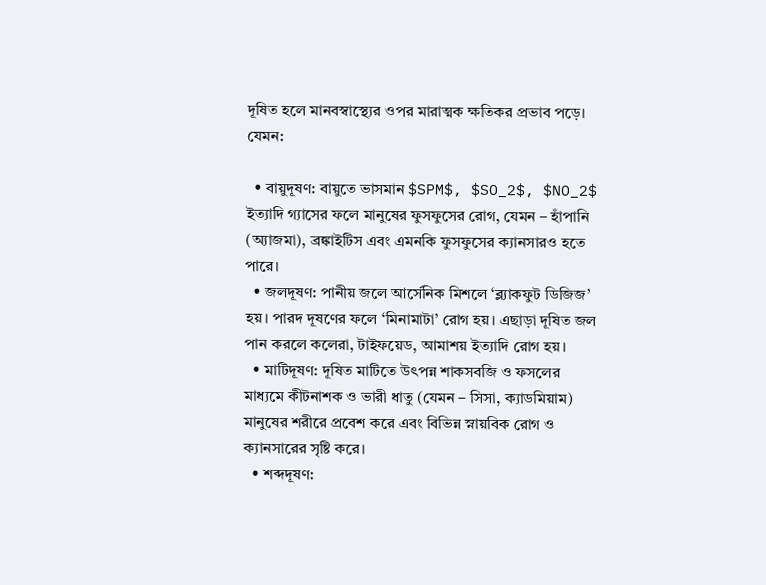দূষিত হলে মানবস্বাস্থ্যের ওপর মারাত্মক ক্ষতিকর প্রভাব পড়ে। যেমন:

  • বায়ুদূষণ: বায়ুতে ভাসমান $SPM$, $SO_2$, $NO_2$ ইত্যাদি গ্যাসের ফলে মানুষের ফুসফুসের রোগ, যেমন – হাঁপানি (অ্যাজমা), ব্রঙ্কাইটিস এবং এমনকি ফুসফুসের ক্যানসারও হতে পারে।
  • জলদূষণ: পানীয় জলে আর্সেনিক মিশলে ‘ব্ল্যাকফুট ডিজিজ’ হয়। পারদ দূষণের ফলে ‘মিনামাটা’ রোগ হয়। এছাড়া দূষিত জল পান করলে কলেরা, টাইফয়েড, আমাশয় ইত্যাদি রোগ হয়।
  • মাটিদূষণ: দূষিত মাটিতে উৎপন্ন শাকসবজি ও ফসলের মাধ্যমে কীটনাশক ও ভারী ধাতু (যেমন – সিসা, ক্যাডমিয়াম) মানুষের শরীরে প্রবেশ করে এবং বিভিন্ন স্নায়বিক রোগ ও ক্যানসারের সৃষ্টি করে।
  • শব্দদূষণ: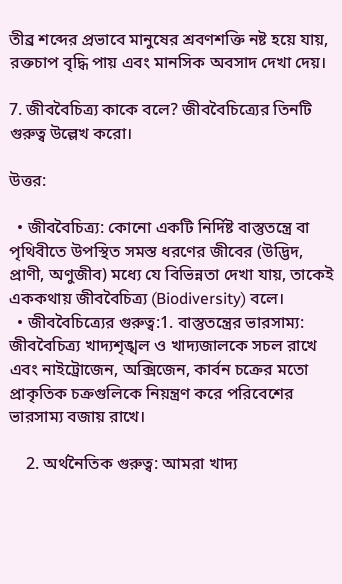তীব্র শব্দের প্রভাবে মানুষের শ্রবণশক্তি নষ্ট হয়ে যায়, রক্তচাপ বৃদ্ধি পায় এবং মানসিক অবসাদ দেখা দেয়।

7. জীববৈচিত্র্য কাকে বলে? জীববৈচিত্র্যের তিনটি গুরুত্ব উল্লেখ করো।

উত্তর:

  • জীববৈচিত্র্য: কোনো একটি নির্দিষ্ট বাস্তুতন্ত্রে বা পৃথিবীতে উপস্থিত সমস্ত ধরণের জীবের (উদ্ভিদ, প্রাণী, অণুজীব) মধ্যে যে বিভিন্নতা দেখা যায়, তাকেই এককথায় জীববৈচিত্র্য (Biodiversity) বলে।
  • জীববৈচিত্র্যের গুরুত্ব:1. বাস্তুতন্ত্রের ভারসাম্য: জীববৈচিত্র্য খাদ্যশৃঙ্খল ও খাদ্যজালকে সচল রাখে এবং নাইট্রোজেন, অক্সিজেন, কার্বন চক্রের মতো প্রাকৃতিক চক্রগুলিকে নিয়ন্ত্রণ করে পরিবেশের ভারসাম্য বজায় রাখে।

    2. অর্থনৈতিক গুরুত্ব: আমরা খাদ্য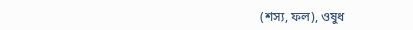(শস্য, ফল), ওষুধ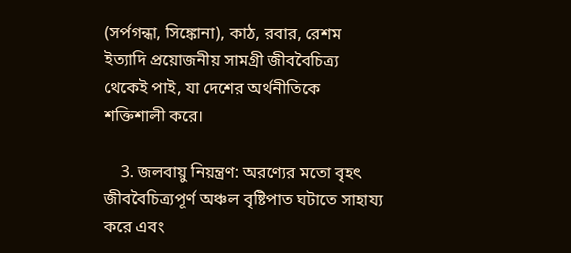(সর্পগন্ধা, সিঙ্কোনা), কাঠ, রবার, রেশম ইত্যাদি প্রয়োজনীয় সামগ্রী জীববৈচিত্র্য থেকেই পাই, যা দেশের অর্থনীতিকে শক্তিশালী করে।

    3. জলবায়ু নিয়ন্ত্রণ: অরণ্যের মতো বৃহৎ জীববৈচিত্র্যপূর্ণ অঞ্চল বৃষ্টিপাত ঘটাতে সাহায্য করে এবং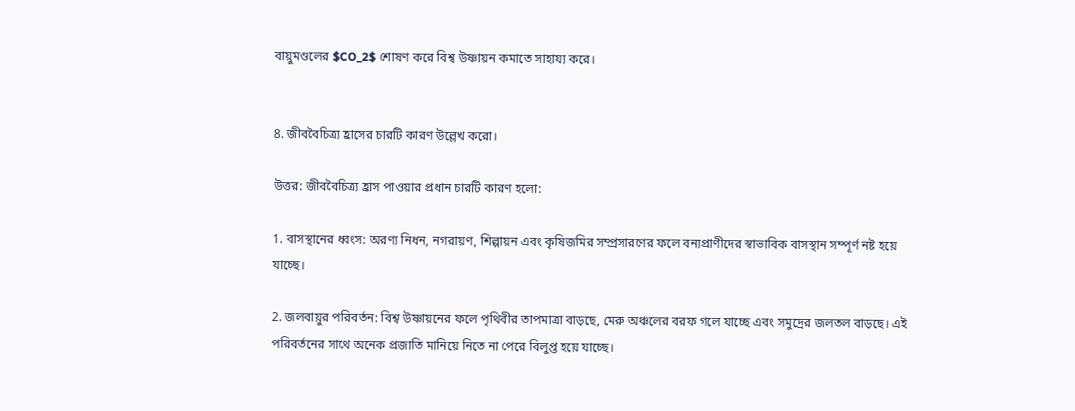বায়ুমণ্ডলের $CO_2$ শোষণ করে বিশ্ব উষ্ণায়ন কমাতে সাহায্য করে।


8. জীববৈচিত্র্য হ্রাসের চারটি কারণ উল্লেখ করো।

উত্তর: জীববৈচিত্র্য হ্রাস পাওয়ার প্রধান চারটি কারণ হলো:

1. বাসস্থানের ধ্বংস: অরণ্য নিধন, নগরায়ণ, শিল্পায়ন এবং কৃষিজমির সম্প্রসারণের ফলে বন্যপ্রাণীদের স্বাভাবিক বাসস্থান সম্পূর্ণ নষ্ট হয়ে যাচ্ছে।

2. জলবায়ুর পরিবর্তন: বিশ্ব উষ্ণায়নের ফলে পৃথিবীর তাপমাত্রা বাড়ছে, মেরু অঞ্চলের বরফ গলে যাচ্ছে এবং সমুদ্রের জলতল বাড়ছে। এই পরিবর্তনের সাথে অনেক প্রজাতি মানিয়ে নিতে না পেরে বিলুপ্ত হয়ে যাচ্ছে।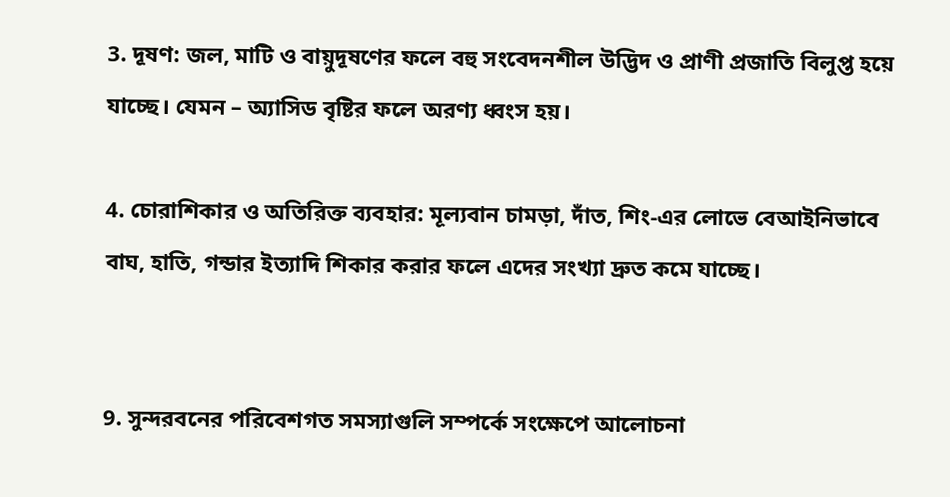3. দূষণ: জল, মাটি ও বায়ুদূষণের ফলে বহু সংবেদনশীল উদ্ভিদ ও প্রাণী প্রজাতি বিলুপ্ত হয়ে যাচ্ছে। যেমন – অ্যাসিড বৃষ্টির ফলে অরণ্য ধ্বংস হয়।

4. চোরাশিকার ও অতিরিক্ত ব্যবহার: মূল্যবান চামড়া, দাঁত, শিং-এর লোভে বেআইনিভাবে বাঘ, হাতি, গন্ডার ইত্যাদি শিকার করার ফলে এদের সংখ্যা দ্রুত কমে যাচ্ছে।


9. সুন্দরবনের পরিবেশগত সমস্যাগুলি সম্পর্কে সংক্ষেপে আলোচনা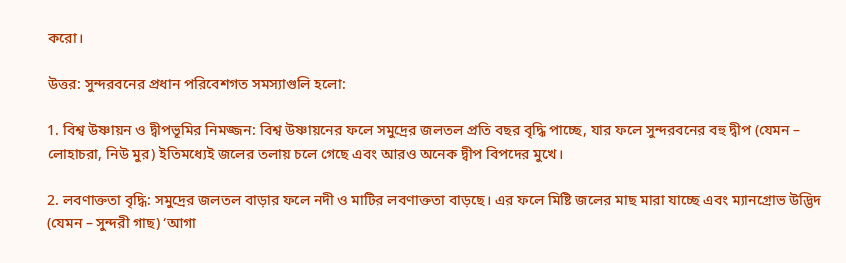করো।

উত্তর: সুন্দরবনের প্রধান পরিবেশগত সমস্যাগুলি হলো:

1. বিশ্ব উষ্ণায়ন ও দ্বীপভূমির নিমজ্জন: বিশ্ব উষ্ণায়নের ফলে সমুদ্রের জলতল প্রতি বছর বৃদ্ধি পাচ্ছে, যার ফলে সুন্দরবনের বহু দ্বীপ (যেমন – লোহাচরা, নিউ মুর) ইতিমধ্যেই জলের তলায় চলে গেছে এবং আরও অনেক দ্বীপ বিপদের মুখে।

2. লবণাক্ততা বৃদ্ধি: সমুদ্রের জলতল বাড়ার ফলে নদী ও মাটির লবণাক্ততা বাড়ছে। এর ফলে মিষ্টি জলের মাছ মারা যাচ্ছে এবং ম্যানগ্রোভ উদ্ভিদ (যেমন – সুন্দরী গাছ) ‘আগা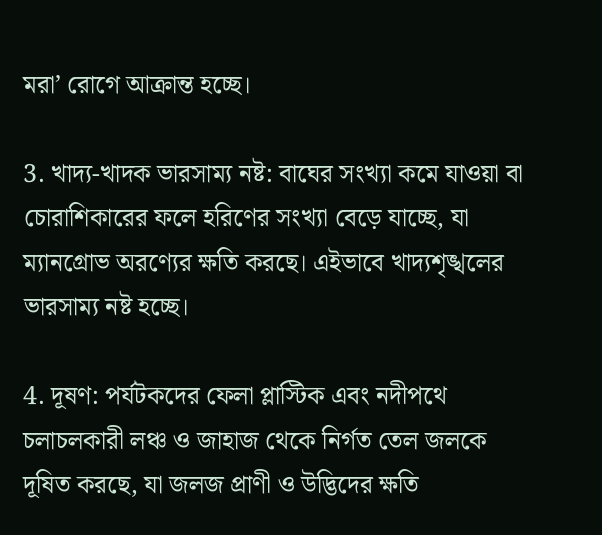মরা’ রোগে আক্রান্ত হচ্ছে।

3. খাদ্য-খাদক ভারসাম্য নষ্ট: বাঘের সংখ্যা কমে যাওয়া বা চোরাশিকারের ফলে হরিণের সংখ্যা বেড়ে যাচ্ছে, যা ম্যানগ্রোভ অরণ্যের ক্ষতি করছে। এইভাবে খাদ্যশৃঙ্খলের ভারসাম্য নষ্ট হচ্ছে।

4. দূষণ: পর্যটকদের ফেলা প্লাস্টিক এবং নদীপথে চলাচলকারী লঞ্চ ও জাহাজ থেকে নির্গত তেল জলকে দূষিত করছে, যা জলজ প্রাণী ও উদ্ভিদের ক্ষতি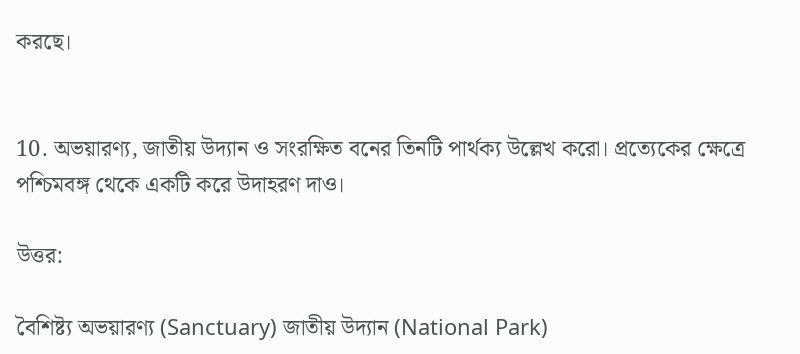করছে।


10. অভয়ারণ্য, জাতীয় উদ্যান ও সংরক্ষিত বনের তিনটি পার্থক্য উল্লেখ করো। প্রত্যেকের ক্ষেত্রে পশ্চিমবঙ্গ থেকে একটি করে উদাহরণ দাও।

উত্তর:

বৈশিষ্ট্য অভয়ারণ্য (Sanctuary) জাতীয় উদ্যান (National Park)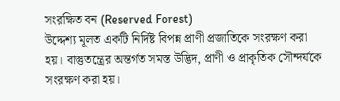সংরক্ষিত বন (Reserved Forest)
উদ্দেশ্য মূলত একটি নির্দিষ্ট বিপন্ন প্রাণী প্রজাতিকে সংরক্ষণ করা হয়। বাস্তুতন্ত্রের অন্তর্গত সমস্ত উদ্ভিদ, প্রাণী ও প্রাকৃতিক সৌন্দর্যকে সংরক্ষণ করা হয়।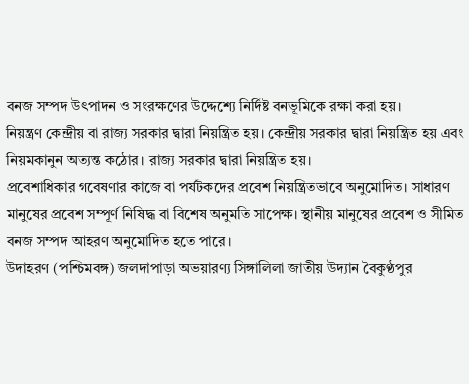বনজ সম্পদ উৎপাদন ও সংরক্ষণের উদ্দেশ্যে নির্দিষ্ট বনভূমিকে রক্ষা করা হয়।
নিয়ন্ত্রণ কেন্দ্রীয় বা রাজ্য সরকার দ্বারা নিয়ন্ত্রিত হয়। কেন্দ্রীয় সরকার দ্বারা নিয়ন্ত্রিত হয় এবং নিয়মকানুন অত্যন্ত কঠোর। রাজ্য সরকার দ্বারা নিয়ন্ত্রিত হয়।
প্রবেশাধিকার গবেষণার কাজে বা পর্যটকদের প্রবেশ নিয়ন্ত্রিতভাবে অনুমোদিত। সাধারণ মানুষের প্রবেশ সম্পূর্ণ নিষিদ্ধ বা বিশেষ অনুমতি সাপেক্ষ। স্থানীয় মানুষের প্রবেশ ও সীমিত বনজ সম্পদ আহরণ অনুমোদিত হতে পারে।
উদাহরণ (পশ্চিমবঙ্গ) জলদাপাড়া অভয়ারণ্য সিঙ্গালিলা জাতীয় উদ্যান বৈকুণ্ঠপুর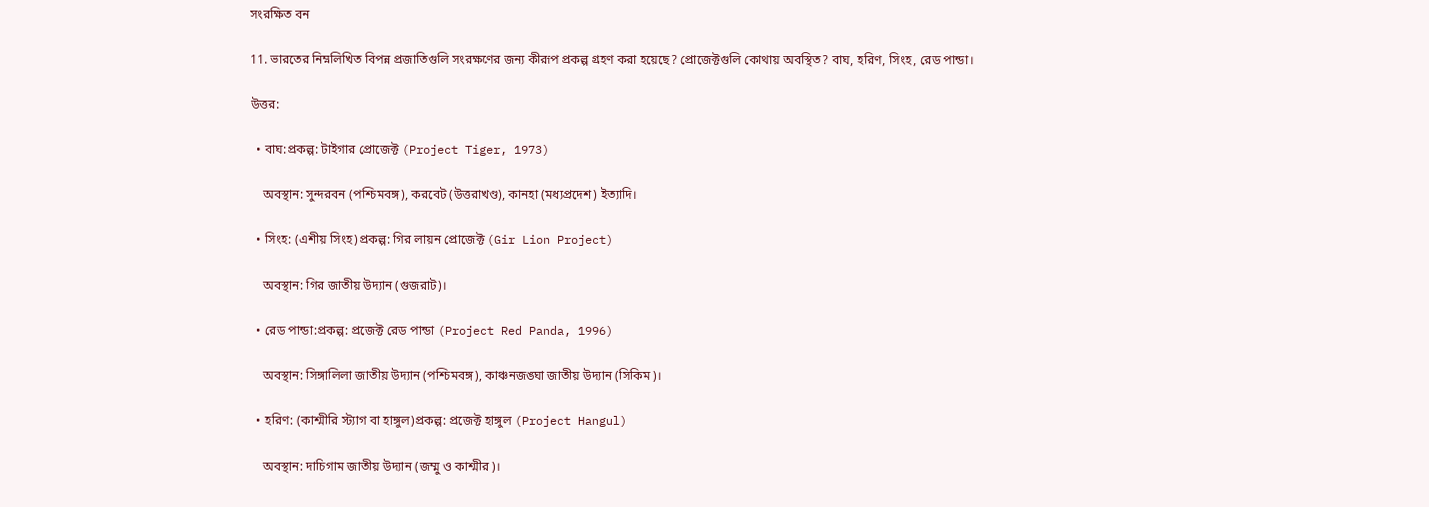সংরক্ষিত বন

11. ভারতের নিম্নলিখিত বিপন্ন প্রজাতিগুলি সংরক্ষণের জন্য কীরূপ প্রকল্প গ্রহণ করা হয়েছে? প্রোজেক্টগুলি কোথায় অবস্থিত? বাঘ, হরিণ, সিংহ, রেড পান্ডা।

উত্তর:

  • বাঘ:প্রকল্প: টাইগার প্রোজেক্ট (Project Tiger, 1973)

    অবস্থান: সুন্দরবন (পশ্চিমবঙ্গ), করবেট (উত্তরাখণ্ড), কানহা (মধ্যপ্রদেশ) ইত্যাদি।

  • সিংহ: (এশীয় সিংহ)প্রকল্প: গির লায়ন প্রোজেক্ট (Gir Lion Project)

    অবস্থান: গির জাতীয় উদ্যান (গুজরাট)।

  • রেড পান্ডা:প্রকল্প: প্রজেক্ট রেড পান্ডা (Project Red Panda, 1996)

    অবস্থান: সিঙ্গালিলা জাতীয় উদ্যান (পশ্চিমবঙ্গ), কাঞ্চনজঙ্ঘা জাতীয় উদ্যান (সিকিম)।

  • হরিণ: (কাশ্মীরি স্ট্যাগ বা হাঙ্গুল)প্রকল্প: প্রজেক্ট হাঙ্গুল (Project Hangul)

    অবস্থান: দাচিগাম জাতীয় উদ্যান (জম্মু ও কাশ্মীর)।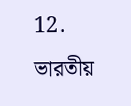12. ভারতীয়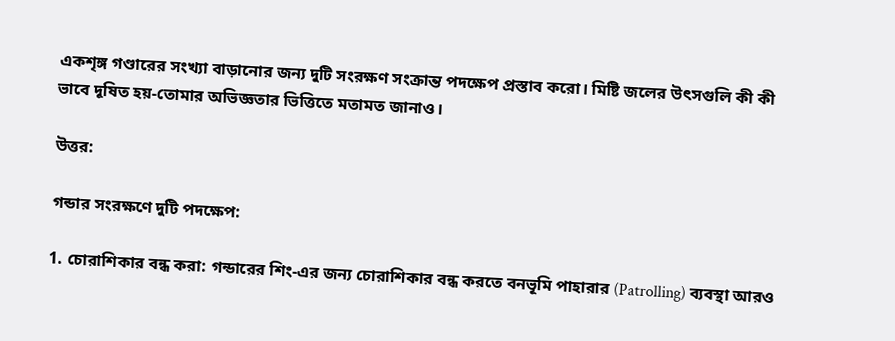একশৃঙ্গ গণ্ডারের সংখ্যা বাড়ানোর জন্য দুটি সংরক্ষণ সংক্রান্ত পদক্ষেপ প্রস্তাব করো। মিষ্টি জলের উৎসগুলি কী কী ভাবে দূষিত হয়-তোমার অভিজ্ঞতার ভিত্তিতে মতামত জানাও।

উত্তর:

গন্ডার সংরক্ষণে দুটি পদক্ষেপ:

1. চোরাশিকার বন্ধ করা: গন্ডারের শিং-এর জন্য চোরাশিকার বন্ধ করতে বনভূমি পাহারার (Patrolling) ব্যবস্থা আরও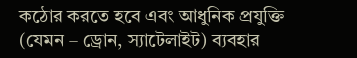কঠোর করতে হবে এবং আধুনিক প্রযুক্তি (যেমন – ড্রোন, স্যাটেলাইট) ব্যবহার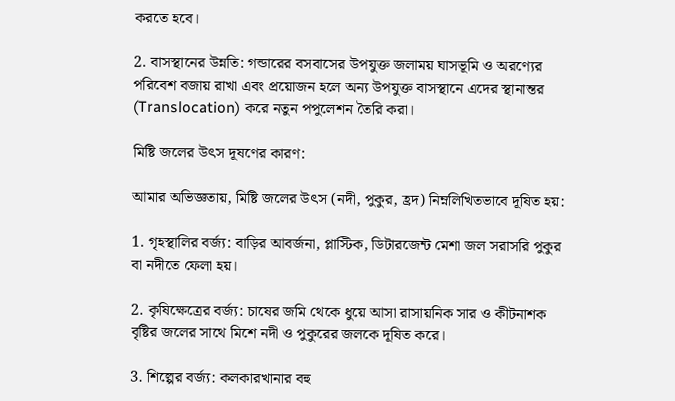করতে হবে।

2. বাসস্থানের উন্নতি: গন্ডারের বসবাসের উপযুক্ত জলাময় ঘাসভূমি ও অরণ্যের পরিবেশ বজায় রাখা এবং প্রয়োজন হলে অন্য উপযুক্ত বাসস্থানে এদের স্থানান্তর (Translocation) করে নতুন পপুলেশন তৈরি করা।

মিষ্টি জলের উৎস দূষণের কারণ:

আমার অভিজ্ঞতায়, মিষ্টি জলের উৎস (নদী, পুকুর, হ্রদ) নিম্নলিখিতভাবে দূষিত হয়:

1. গৃহস্থালির বর্জ্য: বাড়ির আবর্জনা, প্লাস্টিক, ডিটারজেন্ট মেশা জল সরাসরি পুকুর বা নদীতে ফেলা হয়।

2. কৃষিক্ষেত্রের বর্জ্য: চাষের জমি থেকে ধুয়ে আসা রাসায়নিক সার ও কীটনাশক বৃষ্টির জলের সাথে মিশে নদী ও পুকুরের জলকে দূষিত করে।

3. শিল্পের বর্জ্য: কলকারখানার বহু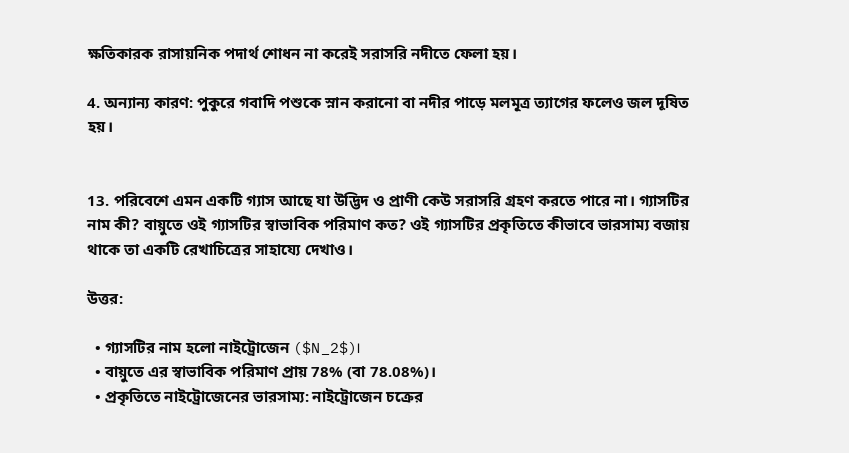ক্ষতিকারক রাসায়নিক পদার্থ শোধন না করেই সরাসরি নদীতে ফেলা হয়।

4. অন্যান্য কারণ: পুকুরে গবাদি পশুকে স্নান করানো বা নদীর পাড়ে মলমূত্র ত্যাগের ফলেও জল দূষিত হয়।


13. পরিবেশে এমন একটি গ্যাস আছে যা উদ্ভিদ ও প্রাণী কেউ সরাসরি গ্রহণ করতে পারে না। গ্যাসটির নাম কী? বায়ুতে ওই গ্যাসটির স্বাভাবিক পরিমাণ কত? ওই গ্যাসটির প্রকৃতিতে কীভাবে ভারসাম্য বজায় থাকে তা একটি রেখাচিত্রের সাহায্যে দেখাও।

উত্তর:

  • গ্যাসটির নাম হলো নাইট্রোজেন ($N_2$)।
  • বায়ুতে এর স্বাভাবিক পরিমাণ প্রায় 78% (বা 78.08%)।
  • প্রকৃতিতে নাইট্রোজেনের ভারসাম্য: নাইট্রোজেন চক্রের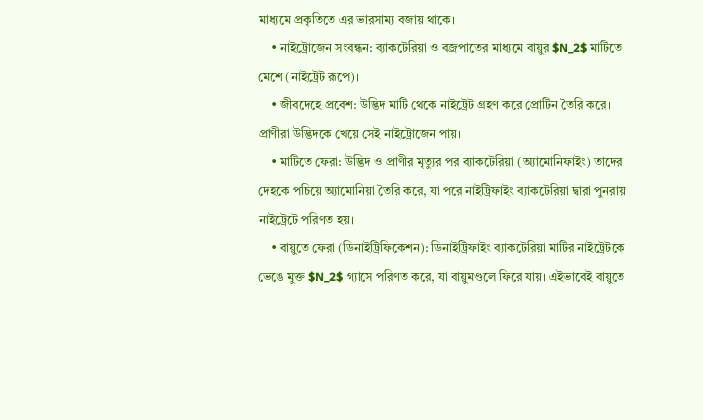মাধ্যমে প্রকৃতিতে এর ভারসাম্য বজায় থাকে।
    • নাইট্রোজেন সংবন্ধন: ব্যাকটেরিয়া ও বজ্রপাতের মাধ্যমে বায়ুর $N_2$ মাটিতে মেশে (নাইট্রেট রূপে)।
    • জীবদেহে প্রবেশ: উদ্ভিদ মাটি থেকে নাইট্রেট গ্রহণ করে প্রোটিন তৈরি করে। প্রাণীরা উদ্ভিদকে খেয়ে সেই নাইট্রোজেন পায়।
    • মাটিতে ফেরা: উদ্ভিদ ও প্রাণীর মৃত্যুর পর ব্যাকটেরিয়া (অ্যামোনিফাইং) তাদের দেহকে পচিয়ে অ্যামোনিয়া তৈরি করে, যা পরে নাইট্রিফাইং ব্যাকটেরিয়া দ্বারা পুনরায় নাইট্রেটে পরিণত হয়।
    • বায়ুতে ফেরা (ডিনাইট্রিফিকেশন): ডিনাইট্রিফাইং ব্যাকটেরিয়া মাটির নাইট্রেটকে ভেঙে মুক্ত $N_2$ গ্যাসে পরিণত করে, যা বায়ুমণ্ডলে ফিরে যায়। এইভাবেই বায়ুতে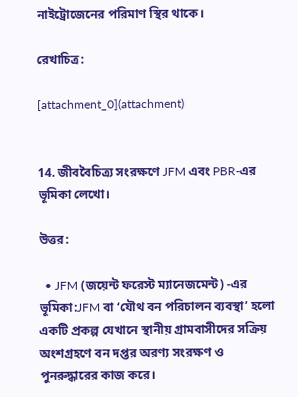নাইট্রোজেনের পরিমাণ স্থির থাকে।

রেখাচিত্র:

[attachment_0](attachment)


14. জীববৈচিত্র্য সংরক্ষণে JFM এবং PBR-এর ভূমিকা লেখো।

উত্তর:

  • JFM (জয়েন্ট ফরেস্ট ম্যানেজমেন্ট) -এর ভূমিকা:JFM বা ‘যৌথ বন পরিচালন ব্যবস্থা’ হলো একটি প্রকল্প যেখানে স্থানীয় গ্রামবাসীদের সক্রিয় অংশগ্রহণে বন দপ্তর অরণ্য সংরক্ষণ ও পুনরুদ্ধারের কাজ করে।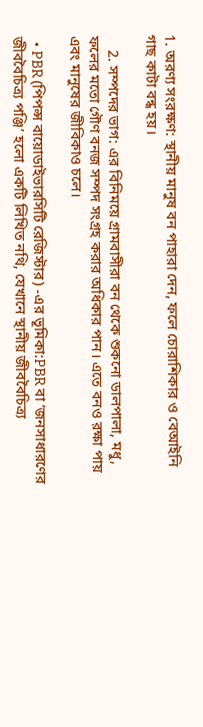1. অরণ্য সংরক্ষণ: স্থানীয় মানুষ বন পাহারা দেন, ফলে চোরাশিকার ও বেআইনি গাছ কাটা বন্ধ হয়।

    2. সম্পদের ভাগ: এর বিনিময়ে গ্রামবাসীরা বন থেকে শুকনো ডালপালা, মধু, ফলের মতো গৌণ বনজ সম্পদ সংগ্রহ করার অধিকার পান। এতে বনও রক্ষা পায় এবং মানুষের জীবিকাও চলে।

  • PBR (পিপল্স বায়োডাইভারসিটি রেজিস্টার) -এর ভূমিকা:PBR বা ‘জনসাধারণের জীববৈচিত্র্য পঞ্জি’ হলো একটি লিখিত নথি, যেখানে স্থানীয় জীববৈচিত্র্য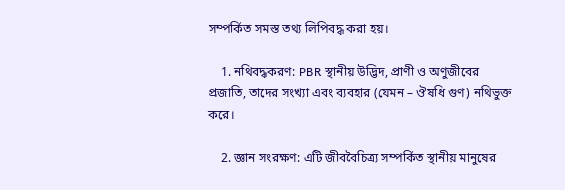সম্পর্কিত সমস্ত তথ্য লিপিবদ্ধ করা হয়।

    1. নথিবদ্ধকরণ: PBR স্থানীয় উদ্ভিদ, প্রাণী ও অণুজীবের প্রজাতি, তাদের সংখ্যা এবং ব্যবহার (যেমন – ঔষধি গুণ) নথিভুক্ত করে।

    2. জ্ঞান সংরক্ষণ: এটি জীববৈচিত্র্য সম্পর্কিত স্থানীয় মানুষের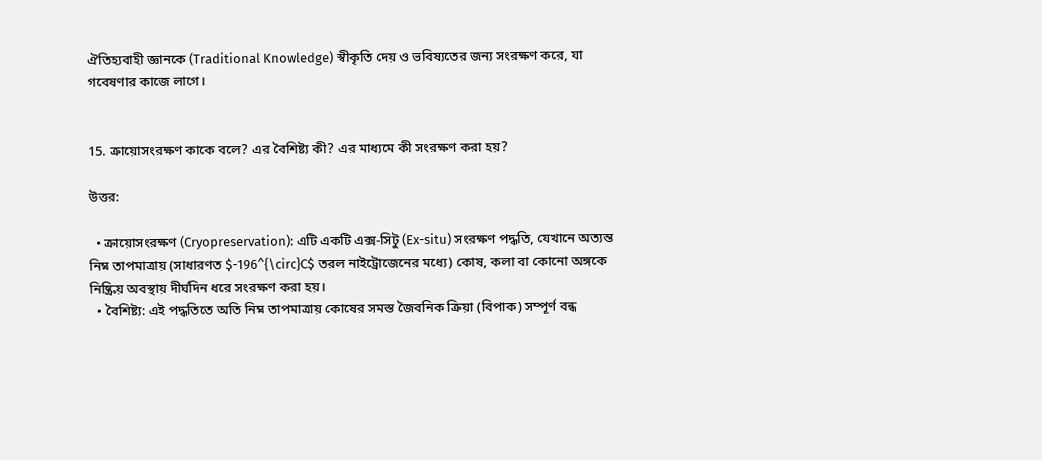ঐতিহ্যবাহী জ্ঞানকে (Traditional Knowledge) স্বীকৃতি দেয় ও ভবিষ্যতের জন্য সংরক্ষণ করে, যা গবেষণার কাজে লাগে।


15. ক্রায়োসংরক্ষণ কাকে বলে? এর বৈশিষ্ট্য কী? এর মাধ্যমে কী সংরক্ষণ করা হয়?

উত্তর:

  • ক্রায়োসংরক্ষণ (Cryopreservation): এটি একটি এক্স-সিটু (Ex-situ) সংরক্ষণ পদ্ধতি, যেখানে অত্যন্ত নিম্ন তাপমাত্রায় (সাধারণত $-196^{\circ}C$ তরল নাইট্রোজেনের মধ্যে) কোষ, কলা বা কোনো অঙ্গকে নিষ্ক্রিয় অবস্থায় দীর্ঘদিন ধরে সংরক্ষণ করা হয়।
  • বৈশিষ্ট্য: এই পদ্ধতিতে অতি নিম্ন তাপমাত্রায় কোষের সমস্ত জৈবনিক ক্রিয়া (বিপাক) সম্পূর্ণ বন্ধ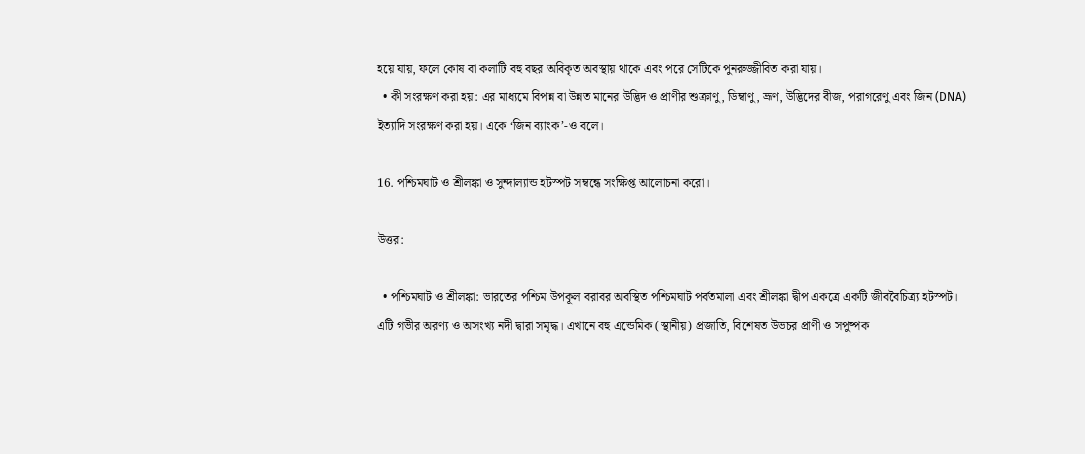হয়ে যায়, ফলে কোষ বা কলাটি বহু বছর অবিকৃত অবস্থায় থাকে এবং পরে সেটিকে পুনরুজ্জীবিত করা যায়।
  • কী সংরক্ষণ করা হয়: এর মাধ্যমে বিপন্ন বা উন্নত মানের উদ্ভিদ ও প্রাণীর শুক্রাণু, ডিম্বাণু, ভ্রূণ, উদ্ভিদের বীজ, পরাগরেণু এবং জিন (DNA) ইত্যাদি সংরক্ষণ করা হয়। একে ‘জিন ব্যাংক’-ও বলে।

16. পশ্চিমঘাট ও শ্রীলঙ্কা ও সুন্দাল্যান্ড হটস্পট সম্বন্ধে সংক্ষিপ্ত আলোচনা করো।

উত্তর:

  • পশ্চিমঘাট ও শ্রীলঙ্কা: ভারতের পশ্চিম উপকূল বরাবর অবস্থিত পশ্চিমঘাট পর্বতমালা এবং শ্রীলঙ্কা দ্বীপ একত্রে একটি জীববৈচিত্র্য হটস্পট। এটি গভীর অরণ্য ও অসংখ্য নদী দ্বারা সমৃদ্ধ। এখানে বহু এন্ডেমিক (স্থানীয়) প্রজাতি, বিশেষত উভচর প্রাণী ও সপুষ্পক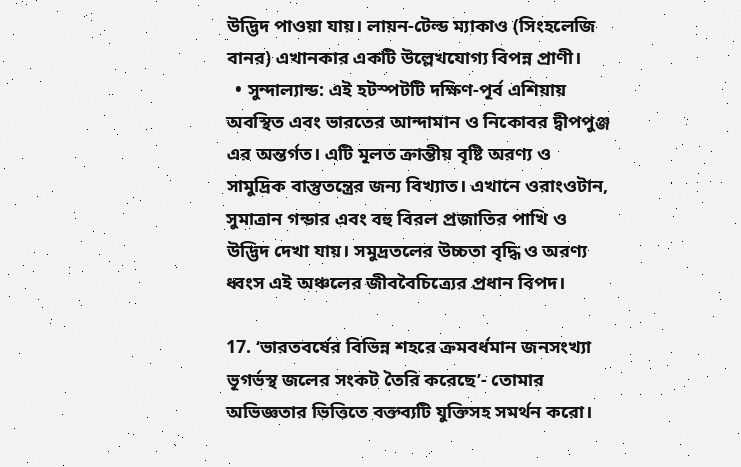উদ্ভিদ পাওয়া যায়। লায়ন-টেল্ড ম্যাকাও (সিংহলেজি বানর) এখানকার একটি উল্লেখযোগ্য বিপন্ন প্রাণী।
  • সুন্দাল্যান্ড: এই হটস্পটটি দক্ষিণ-পূর্ব এশিয়ায় অবস্থিত এবং ভারতের আন্দামান ও নিকোবর দ্বীপপুঞ্জ এর অন্তর্গত। এটি মূলত ক্রান্তীয় বৃষ্টি অরণ্য ও সামুদ্রিক বাস্তুতন্ত্রের জন্য বিখ্যাত। এখানে ওরাংওটান, সুমাত্রান গন্ডার এবং বহু বিরল প্রজাতির পাখি ও উদ্ভিদ দেখা যায়। সমুদ্রতলের উচ্চতা বৃদ্ধি ও অরণ্য ধ্বংস এই অঞ্চলের জীববৈচিত্র্যের প্রধান বিপদ।

17. ‘ভারতবর্ষের বিভিন্ন শহরে ক্রমবর্ধমান জনসংখ্যা ভূগর্ভস্থ জলের সংকট তৈরি করেছে’- তোমার অভিজ্ঞতার ভিত্তিতে বক্তব্যটি যুক্তিসহ সমর্থন করো।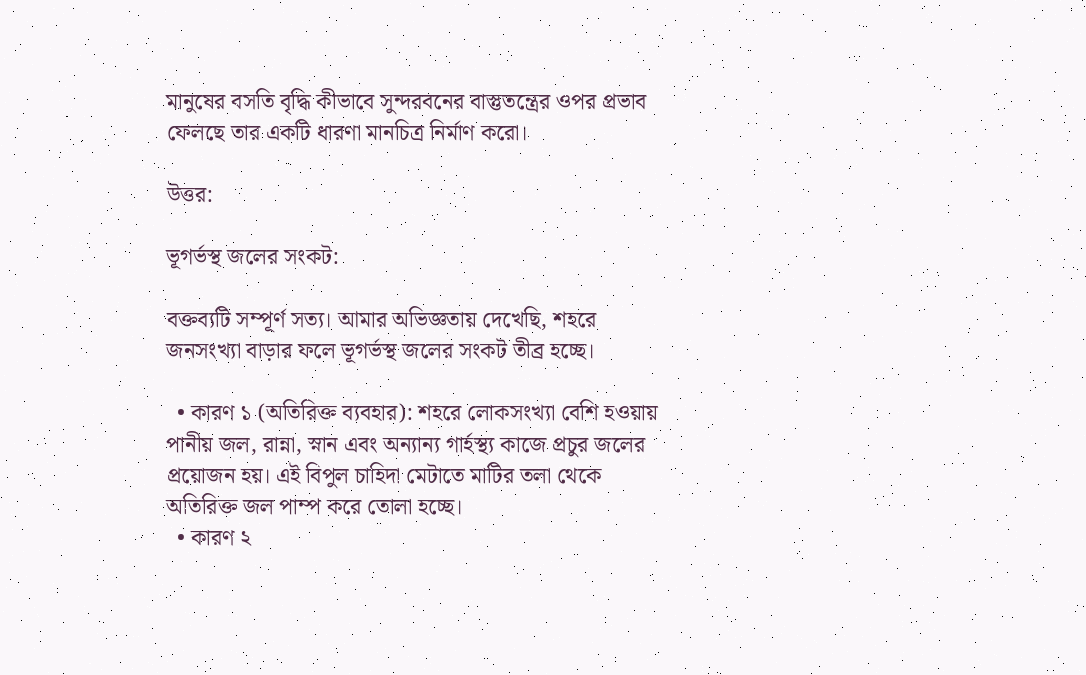মানুষের বসতি বৃদ্ধি কীভাবে সুন্দরবনের বাস্তুতন্ত্রের ওপর প্রভাব ফেলছে তার একটি ধারণা মানচিত্র নির্মাণ করো।

উত্তর:

ভূগর্ভস্থ জলের সংকট:

বক্তব্যটি সম্পূর্ণ সত্য। আমার অভিজ্ঞতায় দেখেছি, শহরে জনসংখ্যা বাড়ার ফলে ভূগর্ভস্থ জলের সংকট তীব্র হচ্ছে।

  • কারণ ১ (অতিরিক্ত ব্যবহার): শহরে লোকসংখ্যা বেশি হওয়ায় পানীয় জল, রান্না, স্নান এবং অন্যান্য গার্হস্থ্য কাজে প্রচুর জলের প্রয়োজন হয়। এই বিপুল চাহিদা মেটাতে মাটির তলা থেকে অতিরিক্ত জল পাম্প করে তোলা হচ্ছে।
  • কারণ ২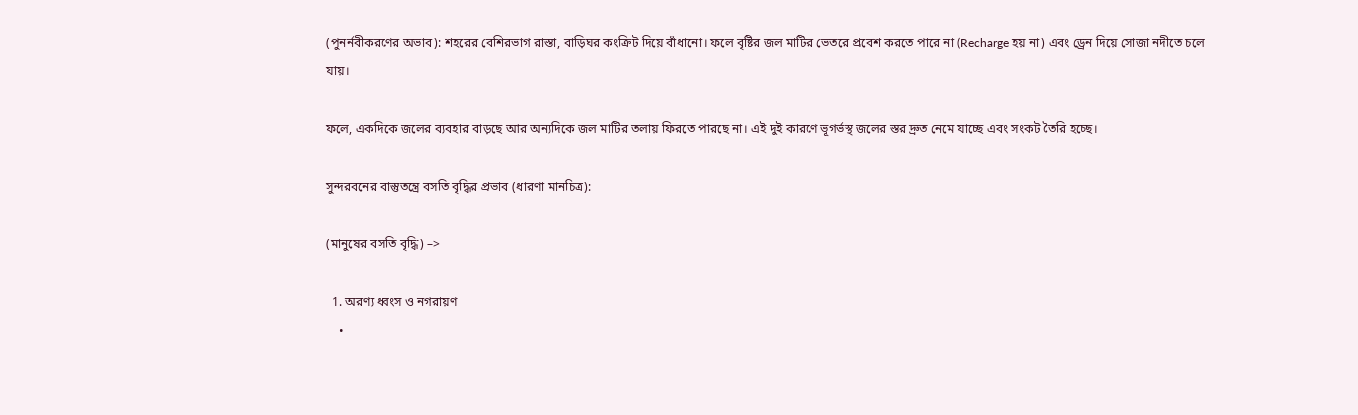(পুনর্নবীকরণের অভাব): শহরের বেশিরভাগ রাস্তা, বাড়িঘর কংক্রিট দিয়ে বাঁধানো। ফলে বৃষ্টির জল মাটির ভেতরে প্রবেশ করতে পারে না (Recharge হয় না) এবং ড্রেন দিয়ে সোজা নদীতে চলে যায়।

ফলে, একদিকে জলের ব্যবহার বাড়ছে আর অন্যদিকে জল মাটির তলায় ফিরতে পারছে না। এই দুই কারণে ভূগর্ভস্থ জলের স্তর দ্রুত নেমে যাচ্ছে এবং সংকট তৈরি হচ্ছে।

সুন্দরবনের বাস্তুতন্ত্রে বসতি বৃদ্ধির প্রভাব (ধারণা মানচিত্র):

(মানুষের বসতি বৃদ্ধি) –>

  1. অরণ্য ধ্বংস ও নগরায়ণ
    •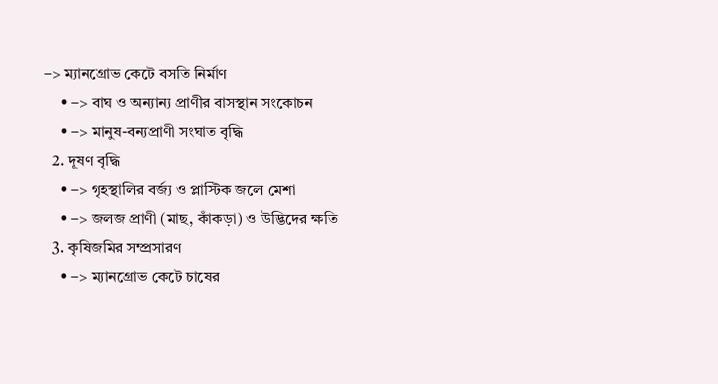–> ম্যানগ্রোভ কেটে বসতি নির্মাণ
    • –> বাঘ ও অন্যান্য প্রাণীর বাসস্থান সংকোচন
    • –> মানুষ-বন্যপ্রাণী সংঘাত বৃদ্ধি
  2. দূষণ বৃদ্ধি
    • –> গৃহস্থালির বর্জ্য ও প্লাস্টিক জলে মেশা
    • –> জলজ প্রাণী (মাছ, কাঁকড়া) ও উদ্ভিদের ক্ষতি
  3. কৃষিজমির সম্প্রসারণ
    • –> ম্যানগ্রোভ কেটে চাষের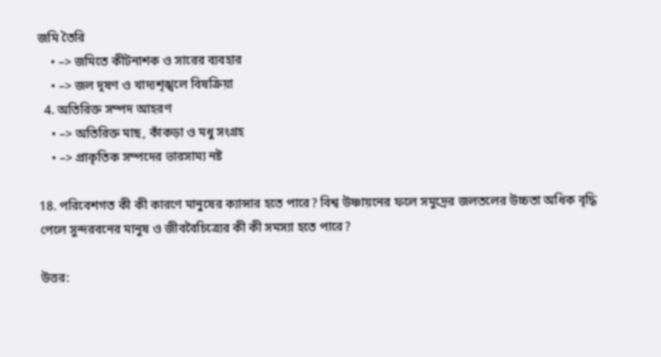জমি তৈরি
    • –> জমিতে কীটনাশক ও সারের ব্যবহার
    • –> জল দূষণ ও খাদ্যশৃঙ্খলে বিষক্রিয়া
  4. অতিরিক্ত সম্পদ আহরণ
    • –> অতিরিক্ত মাছ, কাঁকড়া ও মধু সংগ্রহ
    • –> প্রাকৃতিক সম্পদের ভারসাম্য নষ্ট

18. পরিবেশগত কী কী কারণে মানুষের ক্যান্সার হতে পারে? বিশ্ব উষ্ণায়নের ফলে সমুদ্রের জলতলের উচ্চতা অধিক বৃদ্ধি পেলে সুন্দরবনের মানুষ ও জীববৈচিত্র্যের কী কী সমস্যা হতে পারে?

উত্তর: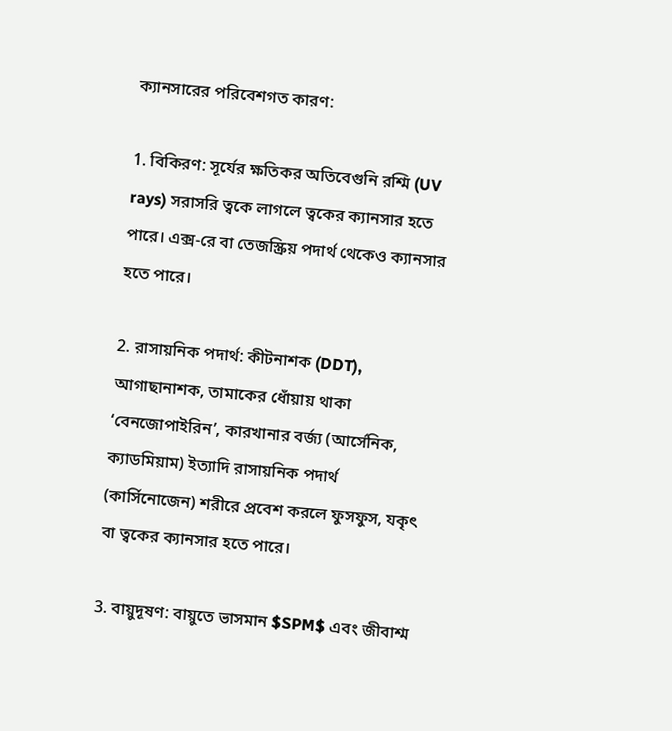ক্যানসারের পরিবেশগত কারণ:

1. বিকিরণ: সূর্যের ক্ষতিকর অতিবেগুনি রশ্মি (UV rays) সরাসরি ত্বকে লাগলে ত্বকের ক্যানসার হতে পারে। এক্স-রে বা তেজস্ক্রিয় পদার্থ থেকেও ক্যানসার হতে পারে।

2. রাসায়নিক পদার্থ: কীটনাশক (DDT), আগাছানাশক, তামাকের ধোঁয়ায় থাকা ‘বেনজোপাইরিন’, কারখানার বর্জ্য (আর্সেনিক, ক্যাডমিয়াম) ইত্যাদি রাসায়নিক পদার্থ (কার্সিনোজেন) শরীরে প্রবেশ করলে ফুসফুস, যকৃৎ বা ত্বকের ক্যানসার হতে পারে।

3. বায়ুদূষণ: বায়ুতে ভাসমান $SPM$ এবং জীবাশ্ম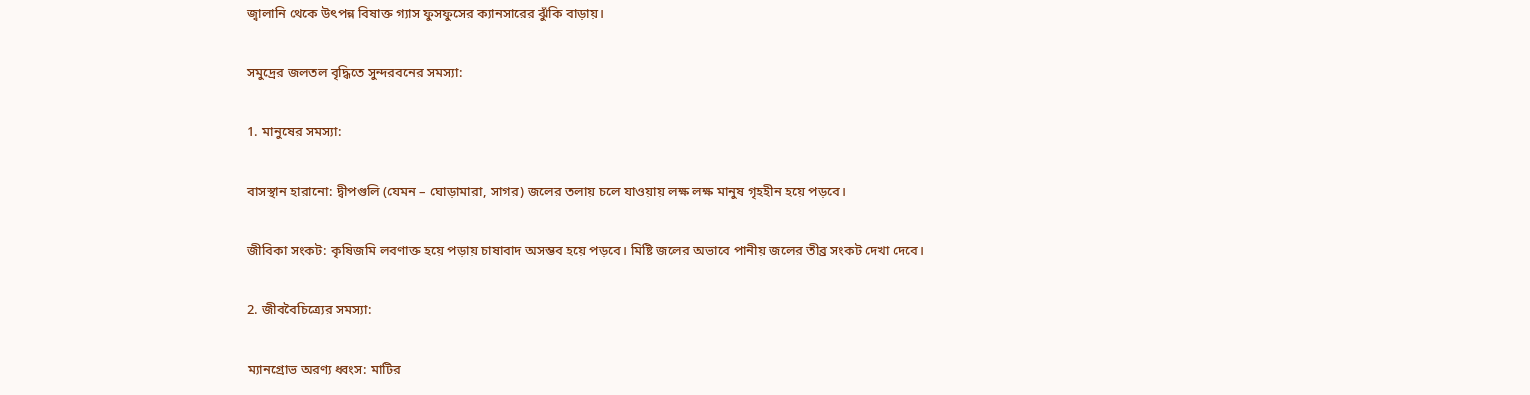জ্বালানি থেকে উৎপন্ন বিষাক্ত গ্যাস ফুসফুসের ক্যানসারের ঝুঁকি বাড়ায়।

সমুদ্রের জলতল বৃদ্ধিতে সুন্দরবনের সমস্যা:

1. মানুষের সমস্যা:

বাসস্থান হারানো: দ্বীপগুলি (যেমন – ঘোড়ামারা, সাগর) জলের তলায় চলে যাওয়ায় লক্ষ লক্ষ মানুষ গৃহহীন হয়ে পড়বে।

জীবিকা সংকট: কৃষিজমি লবণাক্ত হয়ে পড়ায় চাষাবাদ অসম্ভব হয়ে পড়বে। মিষ্টি জলের অভাবে পানীয় জলের তীব্র সংকট দেখা দেবে।

2. জীববৈচিত্র্যের সমস্যা:

ম্যানগ্রোভ অরণ্য ধ্বংস: মাটির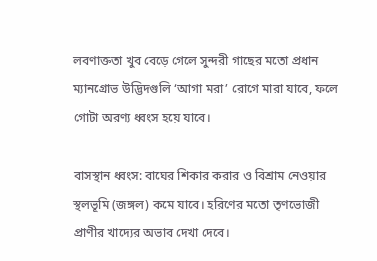লবণাক্ততা খুব বেড়ে গেলে সুন্দরী গাছের মতো প্রধান ম্যানগ্রোভ উদ্ভিদগুলি ‘আগা মরা’ রোগে মারা যাবে, ফলে গোটা অরণ্য ধ্বংস হয়ে যাবে।

বাসস্থান ধ্বংস: বাঘের শিকার করার ও বিশ্রাম নেওয়ার স্থলভূমি (জঙ্গল) কমে যাবে। হরিণের মতো তৃণভোজী প্রাণীর খাদ্যের অভাব দেখা দেবে।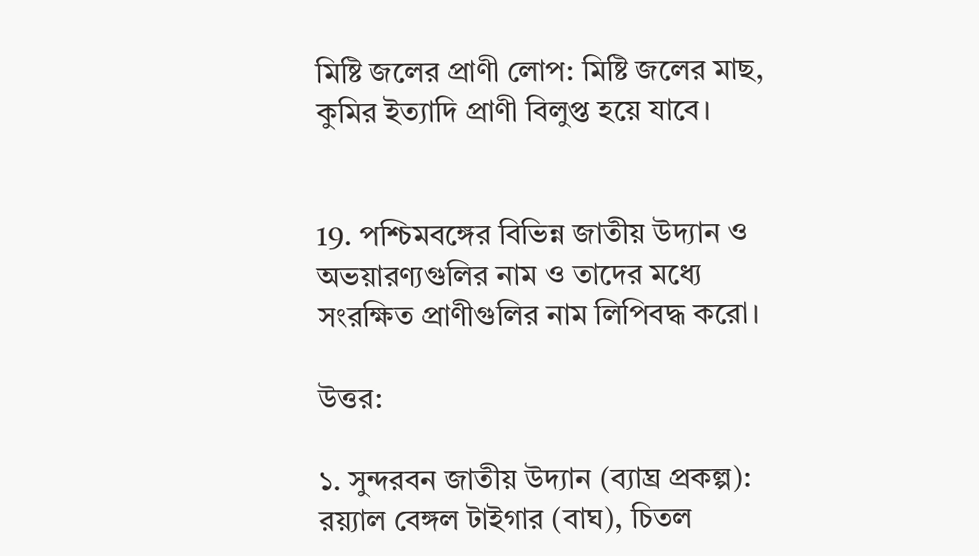মিষ্টি জলের প্রাণী লোপ: মিষ্টি জলের মাছ, কুমির ইত্যাদি প্রাণী বিলুপ্ত হয়ে যাবে।


19. পশ্চিমবঙ্গের বিভিন্ন জাতীয় উদ্যান ও অভয়ারণ্যগুলির নাম ও তাদের মধ্যে সংরক্ষিত প্রাণীগুলির নাম লিপিবদ্ধ করো।

উত্তর:

১. সুন্দরবন জাতীয় উদ্যান (ব্যাঘ্র প্রকল্প): রয়্যাল বেঙ্গল টাইগার (বাঘ), চিতল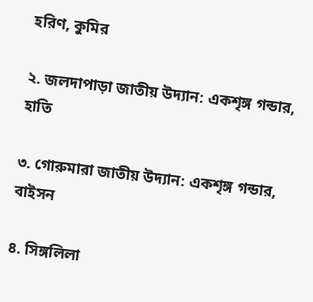হরিণ, কুমির

২. জলদাপাড়া জাতীয় উদ্যান: একশৃঙ্গ গন্ডার, হাতি

৩. গোরুমারা জাতীয় উদ্যান: একশৃঙ্গ গন্ডার, বাইসন

৪. সিঙ্গলিলা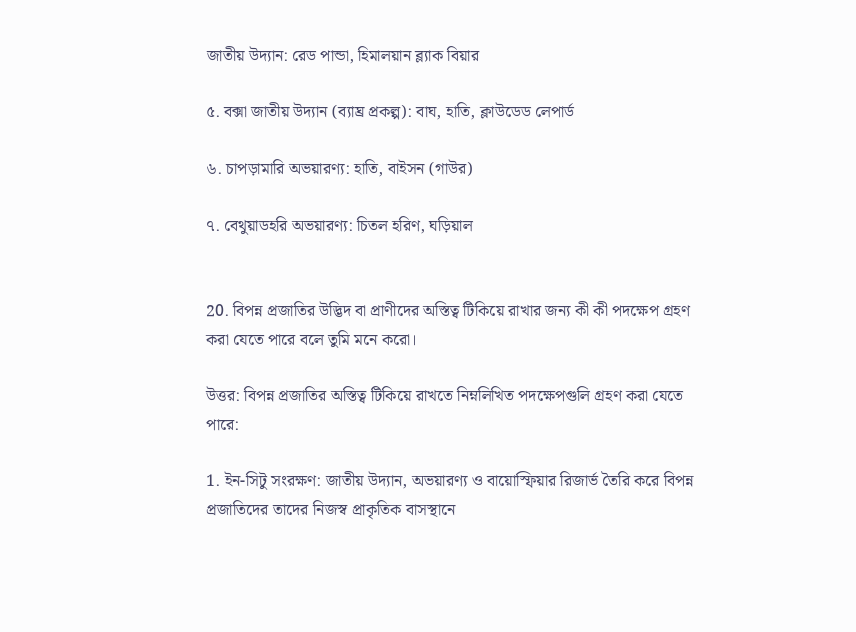জাতীয় উদ্যান: রেড পান্ডা, হিমালয়ান ব্ল্যাক বিয়ার

৫. বক্সা জাতীয় উদ্যান (ব্যাঘ্র প্রকল্প): বাঘ, হাতি, ক্লাউডেড লেপার্ড

৬. চাপড়ামারি অভয়ারণ্য: হাতি, বাইসন (গাউর)

৭. বেথুয়াডহরি অভয়ারণ্য: চিতল হরিণ, ঘড়িয়াল


20. বিপন্ন প্রজাতির উদ্ভিদ বা প্রাণীদের অস্তিত্ব টিকিয়ে রাখার জন্য কী কী পদক্ষেপ গ্রহণ করা যেতে পারে বলে তুমি মনে করো।

উত্তর: বিপন্ন প্রজাতির অস্তিত্ব টিকিয়ে রাখতে নিম্নলিখিত পদক্ষেপগুলি গ্রহণ করা যেতে পারে:

1. ইন-সিটু সংরক্ষণ: জাতীয় উদ্যান, অভয়ারণ্য ও বায়োস্ফিয়ার রিজার্ভ তৈরি করে বিপন্ন প্রজাতিদের তাদের নিজস্ব প্রাকৃতিক বাসস্থানে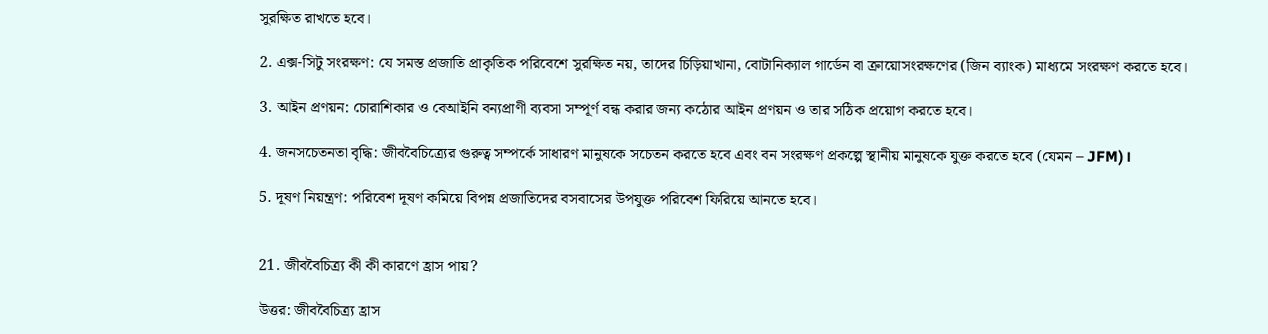সুরক্ষিত রাখতে হবে।

2. এক্স-সিটু সংরক্ষণ: যে সমস্ত প্রজাতি প্রাকৃতিক পরিবেশে সুরক্ষিত নয়, তাদের চিড়িয়াখানা, বোটানিক্যাল গার্ডেন বা ক্রায়োসংরক্ষণের (জিন ব্যাংক) মাধ্যমে সংরক্ষণ করতে হবে।

3. আইন প্রণয়ন: চোরাশিকার ও বেআইনি বন্যপ্রাণী ব্যবসা সম্পূর্ণ বন্ধ করার জন্য কঠোর আইন প্রণয়ন ও তার সঠিক প্রয়োগ করতে হবে।

4. জনসচেতনতা বৃদ্ধি: জীববৈচিত্র্যের গুরুত্ব সম্পর্কে সাধারণ মানুষকে সচেতন করতে হবে এবং বন সংরক্ষণ প্রকল্পে স্থানীয় মানুষকে যুক্ত করতে হবে (যেমন – JFM)।

5. দূষণ নিয়ন্ত্রণ: পরিবেশ দূষণ কমিয়ে বিপন্ন প্রজাতিদের বসবাসের উপযুক্ত পরিবেশ ফিরিয়ে আনতে হবে।


21. জীববৈচিত্র্য কী কী কারণে হ্রাস পায়?

উত্তর: জীববৈচিত্র্য হ্রাস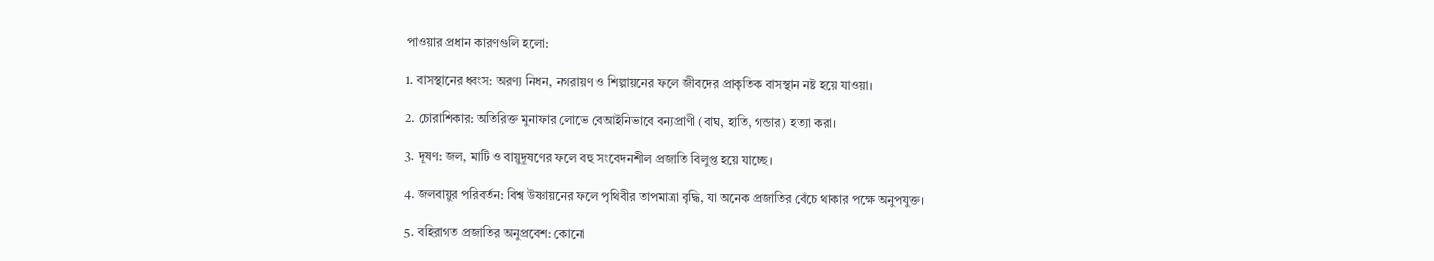পাওয়ার প্রধান কারণগুলি হলো:

1. বাসস্থানের ধ্বংস: অরণ্য নিধন, নগরায়ণ ও শিল্পায়নের ফলে জীবদের প্রাকৃতিক বাসস্থান নষ্ট হয়ে যাওয়া।

2. চোরাশিকার: অতিরিক্ত মুনাফার লোভে বেআইনিভাবে বন্যপ্রাণী (বাঘ, হাতি, গন্ডার) হত্যা করা।

3. দূষণ: জল, মাটি ও বায়ুদূষণের ফলে বহু সংবেদনশীল প্রজাতি বিলুপ্ত হয়ে যাচ্ছে।

4. জলবায়ুর পরিবর্তন: বিশ্ব উষ্ণায়নের ফলে পৃথিবীর তাপমাত্রা বৃদ্ধি, যা অনেক প্রজাতির বেঁচে থাকার পক্ষে অনুপযুক্ত।

5. বহিরাগত প্রজাতির অনুপ্রবেশ: কোনো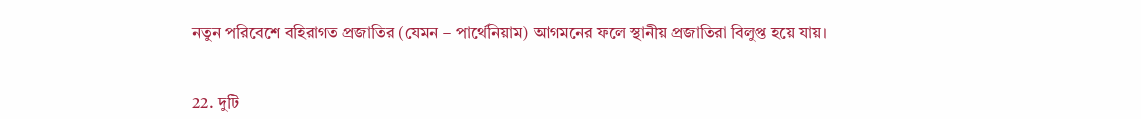নতুন পরিবেশে বহিরাগত প্রজাতির (যেমন – পার্থেনিয়াম) আগমনের ফলে স্থানীয় প্রজাতিরা বিলুপ্ত হয়ে যায়।


22. দুটি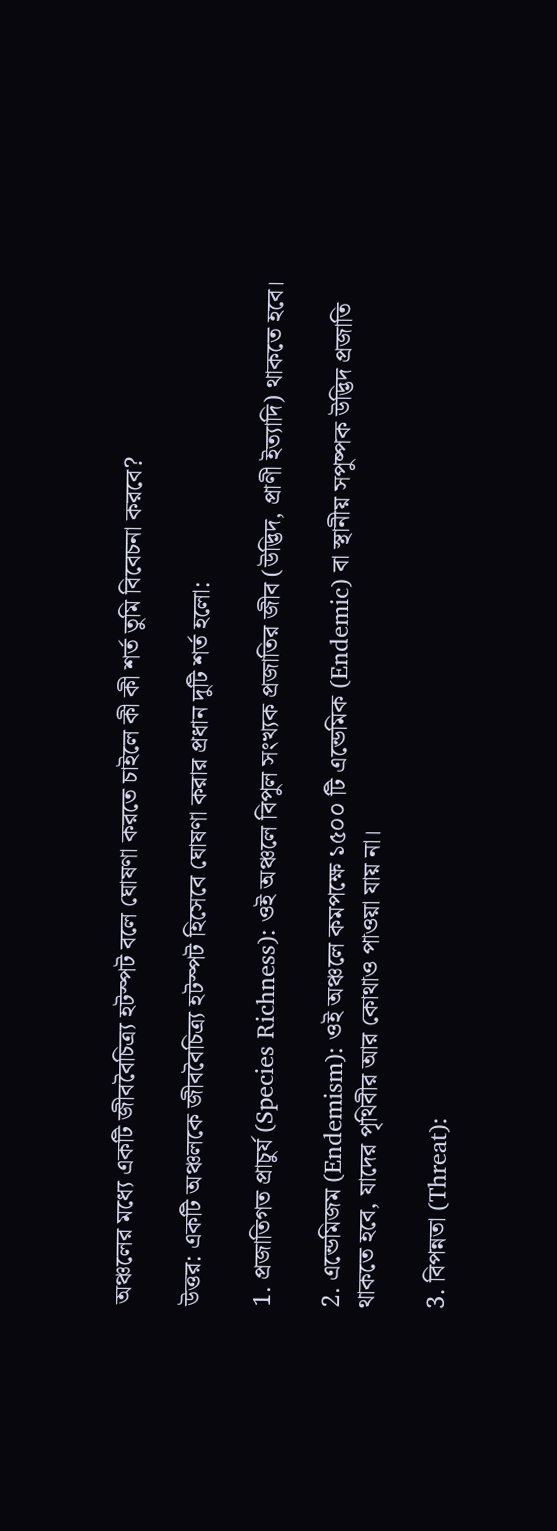অঞ্চলের মধ্যে একটি জীববৈচিত্র্য হটস্পট বলে ঘোষণা করতে চাইলে কী কী শর্ত তুমি বিবেচনা করবে?

উত্তর: একটি অঞ্চলকে জীববৈচিত্র্য হটস্পট হিসেবে ঘোষণা করার প্রধান দুটি শর্ত হলো:

1. প্রজাতিগত প্রাচুর্য (Species Richness): ওই অঞ্চলে বিপুল সংখ্যক প্রজাতির জীব (উদ্ভিদ, প্রাণী ইত্যাদি) থাকতে হবে।

2. এন্ডেমিজম (Endemism): ওই অঞ্চলে কমপক্ষে ১৫০০ টি এন্ডেমিক (Endemic) বা স্থানীয় সপুষ্পক উদ্ভিদ প্রজাতি থাকতে হবে, যাদের পৃথিবীর আর কোথাও পাওয়া যায় না।

3. বিপন্নতা (Threat):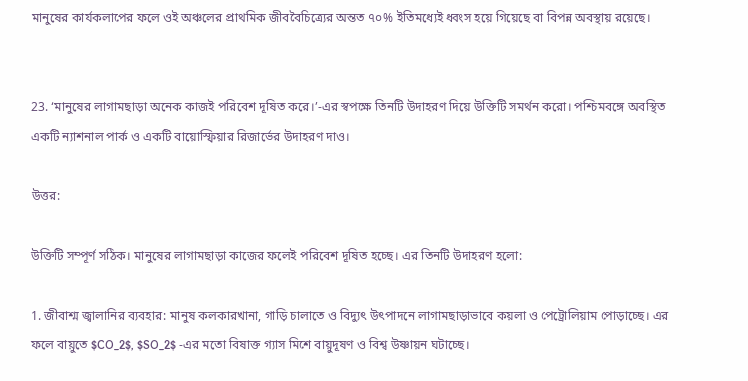মানুষের কার্যকলাপের ফলে ওই অঞ্চলের প্রাথমিক জীববৈচিত্র্যের অন্তত ৭০% ইতিমধ্যেই ধ্বংস হয়ে গিয়েছে বা বিপন্ন অবস্থায় রয়েছে।


23. ‘মানুষের লাগামছাড়া অনেক কাজই পরিবেশ দূষিত করে।’-এর স্বপক্ষে তিনটি উদাহরণ দিয়ে উক্তিটি সমর্থন করো। পশ্চিমবঙ্গে অবস্থিত একটি ন্যাশনাল পার্ক ও একটি বায়োস্ফিয়ার রিজার্ভের উদাহরণ দাও।

উত্তর:

উক্তিটি সম্পূর্ণ সঠিক। মানুষের লাগামছাড়া কাজের ফলেই পরিবেশ দূষিত হচ্ছে। এর তিনটি উদাহরণ হলো:

1. জীবাশ্ম জ্বালানির ব্যবহার: মানুষ কলকারখানা, গাড়ি চালাতে ও বিদ্যুৎ উৎপাদনে লাগামছাড়াভাবে কয়লা ও পেট্রোলিয়াম পোড়াচ্ছে। এর ফলে বায়ুতে $CO_2$, $SO_2$ -এর মতো বিষাক্ত গ্যাস মিশে বায়ুদূষণ ও বিশ্ব উষ্ণায়ন ঘটাচ্ছে।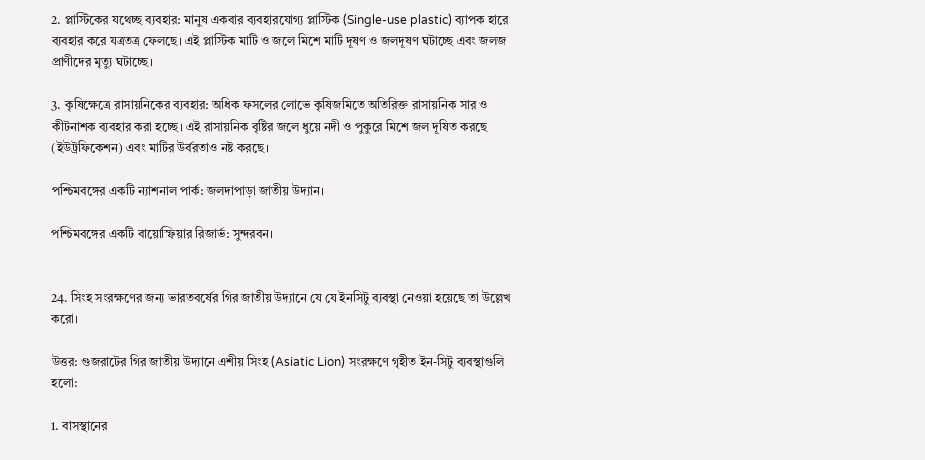2. প্লাস্টিকের যথেচ্ছ ব্যবহার: মানুষ একবার ব্যবহারযোগ্য প্লাস্টিক (Single-use plastic) ব্যাপক হারে ব্যবহার করে যত্রতত্র ফেলছে। এই প্লাস্টিক মাটি ও জলে মিশে মাটি দূষণ ও জলদূষণ ঘটাচ্ছে এবং জলজ প্রাণীদের মৃত্যু ঘটাচ্ছে।

3. কৃষিক্ষেত্রে রাসায়নিকের ব্যবহার: অধিক ফসলের লোভে কৃষিজমিতে অতিরিক্ত রাসায়নিক সার ও কীটনাশক ব্যবহার করা হচ্ছে। এই রাসায়নিক বৃষ্টির জলে ধুয়ে নদী ও পুকুরে মিশে জল দূষিত করছে (ইউট্রফিকেশন) এবং মাটির উর্বরতাও নষ্ট করছে।

পশ্চিমবঙ্গের একটি ন্যাশনাল পার্ক: জলদাপাড়া জাতীয় উদ্যান।

পশ্চিমবঙ্গের একটি বায়োস্ফিয়ার রিজার্ভ: সুন্দরবন।


24. সিংহ সংরক্ষণের জন্য ভারতবর্ষের গির জাতীয় উদ্যানে যে যে ইনসিটু ব্যবস্থা নেওয়া হয়েছে তা উল্লেখ করো।

উত্তর: গুজরাটের গির জাতীয় উদ্যানে এশীয় সিংহ (Asiatic Lion) সংরক্ষণে গৃহীত ইন-সিটু ব্যবস্থাগুলি হলো:

1. বাসস্থানের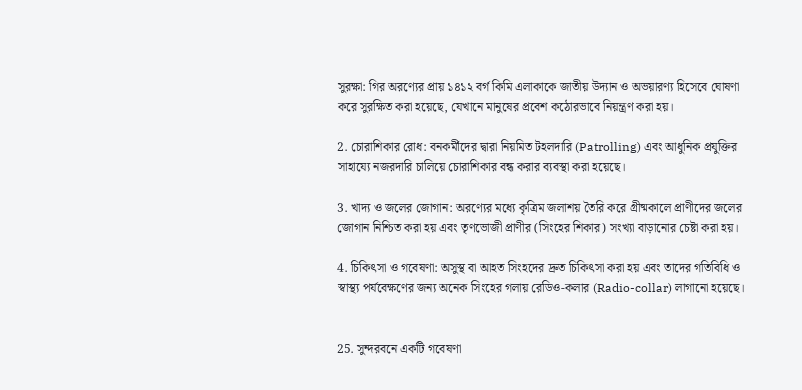সুরক্ষা: গির অরণ্যের প্রায় ১৪১২ বর্গ কিমি এলাকাকে জাতীয় উদ্যান ও অভয়ারণ্য হিসেবে ঘোষণা করে সুরক্ষিত করা হয়েছে, যেখানে মানুষের প্রবেশ কঠোরভাবে নিয়ন্ত্রণ করা হয়।

2. চোরাশিকার রোধ: বনকর্মীদের দ্বারা নিয়মিত টহলদারি (Patrolling) এবং আধুনিক প্রযুক্তির সাহায্যে নজরদারি চালিয়ে চোরাশিকার বন্ধ করার ব্যবস্থা করা হয়েছে।

3. খাদ্য ও জলের জোগান: অরণ্যের মধ্যে কৃত্রিম জলাশয় তৈরি করে গ্রীষ্মকালে প্রাণীদের জলের জোগান নিশ্চিত করা হয় এবং তৃণভোজী প্রাণীর (সিংহের শিকার) সংখ্যা বাড়ানোর চেষ্টা করা হয়।

4. চিকিৎসা ও গবেষণা: অসুস্থ বা আহত সিংহদের দ্রুত চিকিৎসা করা হয় এবং তাদের গতিবিধি ও স্বাস্থ্য পর্যবেক্ষণের জন্য অনেক সিংহের গলায় রেডিও-কলার (Radio-collar) লাগানো হয়েছে।


25. সুন্দরবনে একটি গবেষণা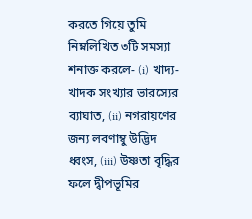করতে গিয়ে তুমি নিম্নলিখিত ৩টি সমস্যা শনাক্ত করলে- (i) খাদ্য-খাদক সংখ্যার ভারস্যের ব্যাঘাত, (ii) নগরায়ণের জন্য লবণাম্বু উদ্ভিদ ধ্বংস, (iii) উষ্ণতা বৃদ্ধির ফলে দ্বীপভূমির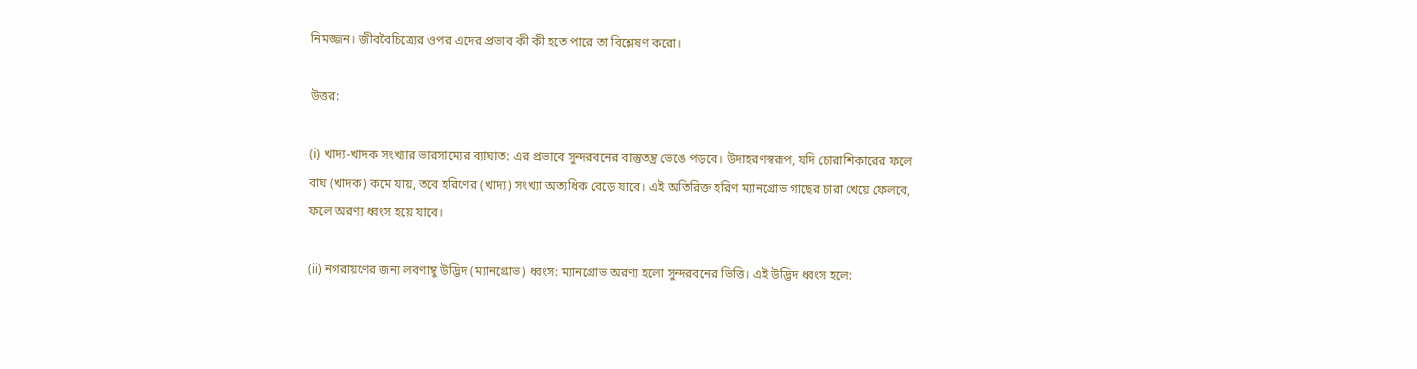নিমজ্জন। জীববৈচিত্র্যের ওপর এদের প্রভাব কী কী হতে পারে তা বিশ্লেষণ করো।

উত্তর:

(i) খাদ্য-খাদক সংখ্যার ভারসাম্যের ব্যাঘাত: এর প্রভাবে সুন্দরবনের বাস্তুতন্ত্র ভেঙে পড়বে। উদাহরণস্বরূপ, যদি চোরাশিকারের ফলে বাঘ (খাদক) কমে যায়, তবে হরিণের (খাদ্য) সংখ্যা অত্যধিক বেড়ে যাবে। এই অতিরিক্ত হরিণ ম্যানগ্রোভ গাছের চারা খেয়ে ফেলবে, ফলে অরণ্য ধ্বংস হয়ে যাবে।

(ii) নগরায়ণের জন্য লবণাম্বু উদ্ভিদ (ম্যানগ্রোভ) ধ্বংস: ম্যানগ্রোভ অরণ্য হলো সুন্দরবনের ভিত্তি। এই উদ্ভিদ ধ্বংস হলে: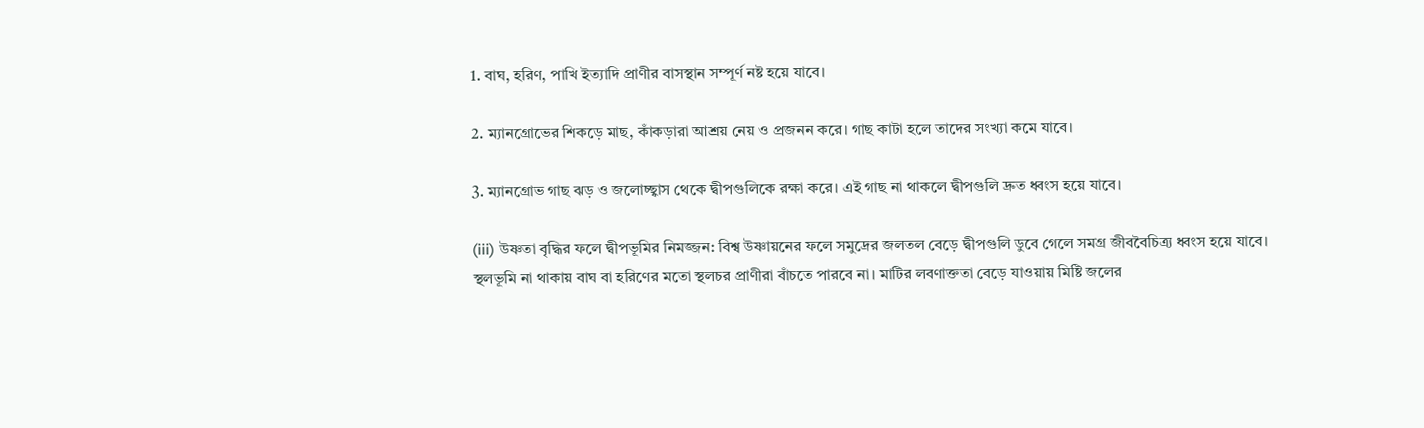1. বাঘ, হরিণ, পাখি ইত্যাদি প্রাণীর বাসস্থান সম্পূর্ণ নষ্ট হয়ে যাবে।

2. ম্যানগ্রোভের শিকড়ে মাছ, কাঁকড়ারা আশ্রয় নেয় ও প্রজনন করে। গাছ কাটা হলে তাদের সংখ্যা কমে যাবে।

3. ম্যানগ্রোভ গাছ ঝড় ও জলোচ্ছ্বাস থেকে দ্বীপগুলিকে রক্ষা করে। এই গাছ না থাকলে দ্বীপগুলি দ্রুত ধ্বংস হয়ে যাবে।

(iii) উষ্ণতা বৃদ্ধির ফলে দ্বীপভূমির নিমজ্জন: বিশ্ব উষ্ণায়নের ফলে সমুদ্রের জলতল বেড়ে দ্বীপগুলি ডুবে গেলে সমগ্র জীববৈচিত্র্য ধ্বংস হয়ে যাবে। স্থলভূমি না থাকায় বাঘ বা হরিণের মতো স্থলচর প্রাণীরা বাঁচতে পারবে না। মাটির লবণাক্ততা বেড়ে যাওয়ায় মিষ্টি জলের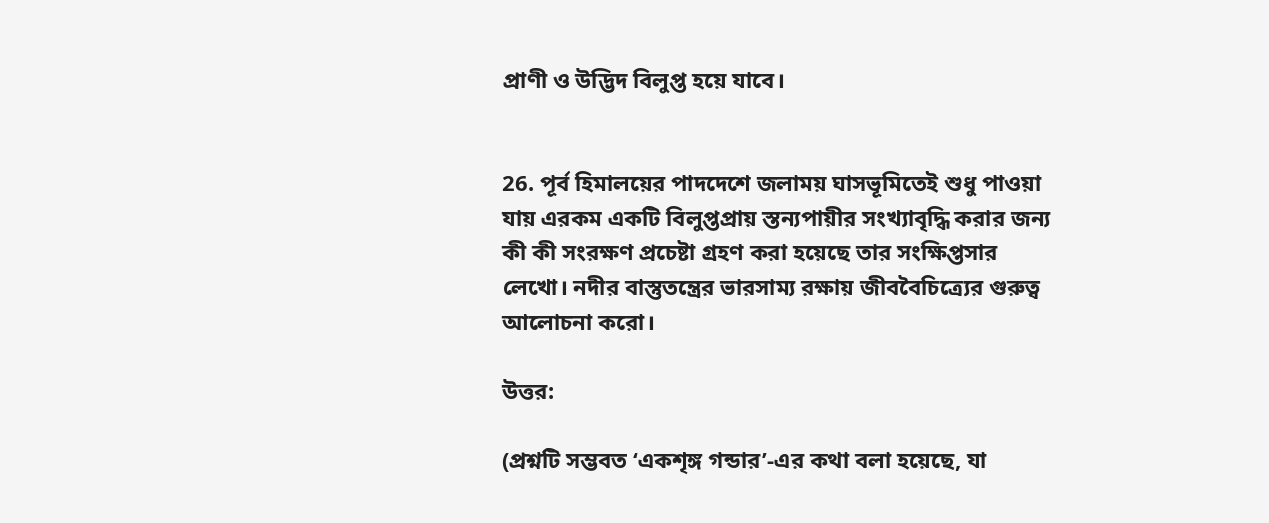প্রাণী ও উদ্ভিদ বিলুপ্ত হয়ে যাবে।


26. পূর্ব হিমালয়ের পাদদেশে জলাময় ঘাসভূমিতেই শুধু পাওয়া যায় এরকম একটি বিলুপ্তপ্রায় স্তন্যপায়ীর সংখ্যাবৃদ্ধি করার জন্য কী কী সংরক্ষণ প্রচেষ্টা গ্রহণ করা হয়েছে তার সংক্ষিপ্তসার লেখো। নদীর বাস্তুতন্ত্রের ভারসাম্য রক্ষায় জীববৈচিত্র্যের গুরুত্ব আলোচনা করো।

উত্তর:

(প্রশ্নটি সম্ভবত ‘একশৃঙ্গ গন্ডার’-এর কথা বলা হয়েছে, যা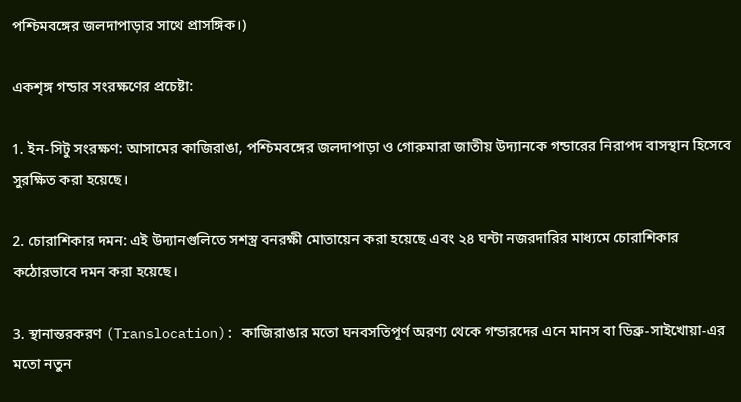পশ্চিমবঙ্গের জলদাপাড়ার সাথে প্রাসঙ্গিক।)

একশৃঙ্গ গন্ডার সংরক্ষণের প্রচেষ্টা:

1. ইন-সিটু সংরক্ষণ: আসামের কাজিরাঙা, পশ্চিমবঙ্গের জলদাপাড়া ও গোরুমারা জাতীয় উদ্যানকে গন্ডারের নিরাপদ বাসস্থান হিসেবে সুরক্ষিত করা হয়েছে।

2. চোরাশিকার দমন: এই উদ্যানগুলিতে সশস্ত্র বনরক্ষী মোতায়েন করা হয়েছে এবং ২৪ ঘন্টা নজরদারির মাধ্যমে চোরাশিকার কঠোরভাবে দমন করা হয়েছে।

3. স্থানান্তরকরণ (Translocation): কাজিরাঙার মতো ঘনবসতিপূর্ণ অরণ্য থেকে গন্ডারদের এনে মানস বা ডিব্রু-সাইখোয়া-এর মতো নতুন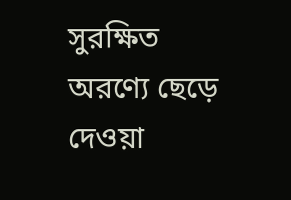সুরক্ষিত অরণ্যে ছেড়ে দেওয়া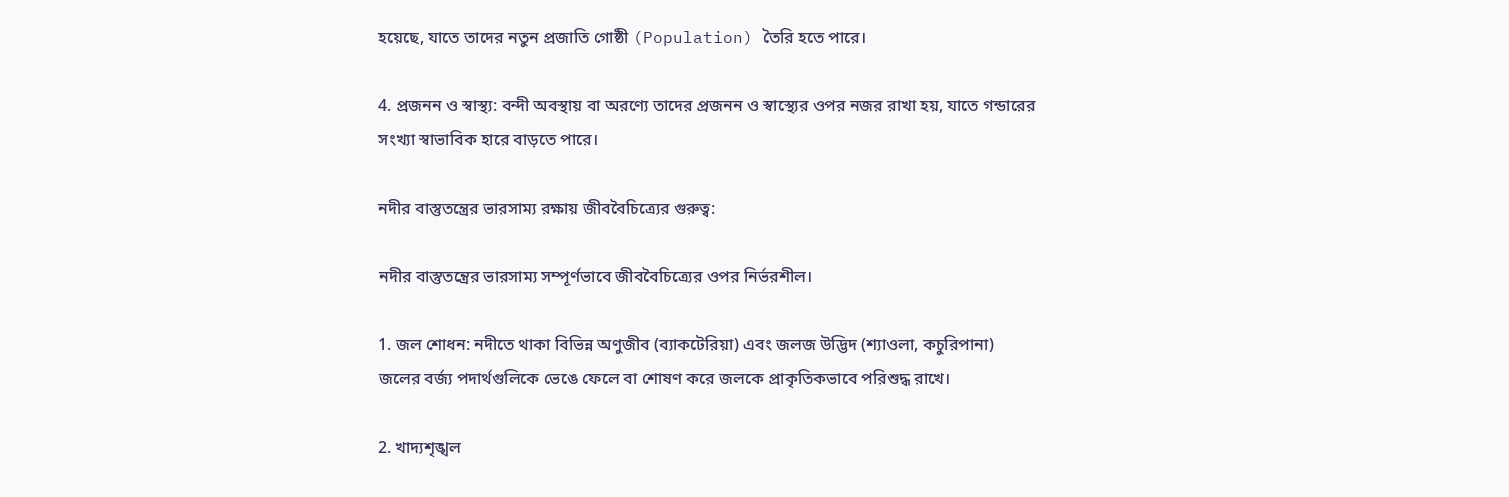হয়েছে, যাতে তাদের নতুন প্রজাতি গোষ্ঠী (Population) তৈরি হতে পারে।

4. প্রজনন ও স্বাস্থ্য: বন্দী অবস্থায় বা অরণ্যে তাদের প্রজনন ও স্বাস্থ্যের ওপর নজর রাখা হয়, যাতে গন্ডারের সংখ্যা স্বাভাবিক হারে বাড়তে পারে।

নদীর বাস্তুতন্ত্রের ভারসাম্য রক্ষায় জীববৈচিত্র্যের গুরুত্ব:

নদীর বাস্তুতন্ত্রের ভারসাম্য সম্পূর্ণভাবে জীববৈচিত্র্যের ওপর নির্ভরশীল।

1. জল শোধন: নদীতে থাকা বিভিন্ন অণুজীব (ব্যাকটেরিয়া) এবং জলজ উদ্ভিদ (শ্যাওলা, কচুরিপানা) জলের বর্জ্য পদার্থগুলিকে ভেঙে ফেলে বা শোষণ করে জলকে প্রাকৃতিকভাবে পরিশুদ্ধ রাখে।

2. খাদ্যশৃঙ্খল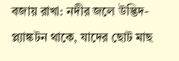বজায় রাখা: নদীর জলে উদ্ভিদ-প্ল্যাঙ্কটন থাকে, যাদের ছোট মাছ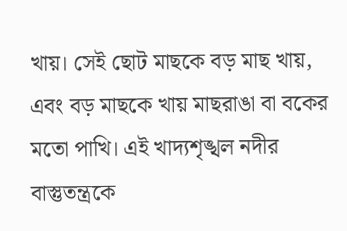খায়। সেই ছোট মাছকে বড় মাছ খায়, এবং বড় মাছকে খায় মাছরাঙা বা বকের মতো পাখি। এই খাদ্যশৃঙ্খল নদীর বাস্তুতন্ত্রকে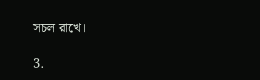সচল রাখে।

3.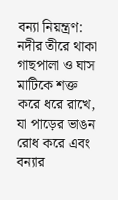বন্যা নিয়ন্ত্রণ: নদীর তীরে থাকা গাছপালা ও ঘাস মাটিকে শক্ত করে ধরে রাখে, যা পাড়ের ভাঙন রোধ করে এবং বন্যার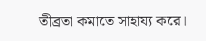তীব্রতা কমাতে সাহায্য করে।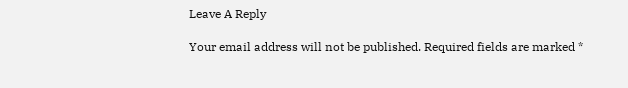Leave A Reply

Your email address will not be published. Required fields are marked *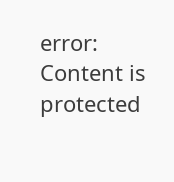error: Content is protected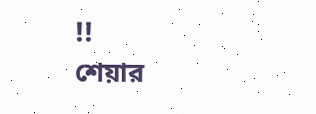!!
শেয়ার